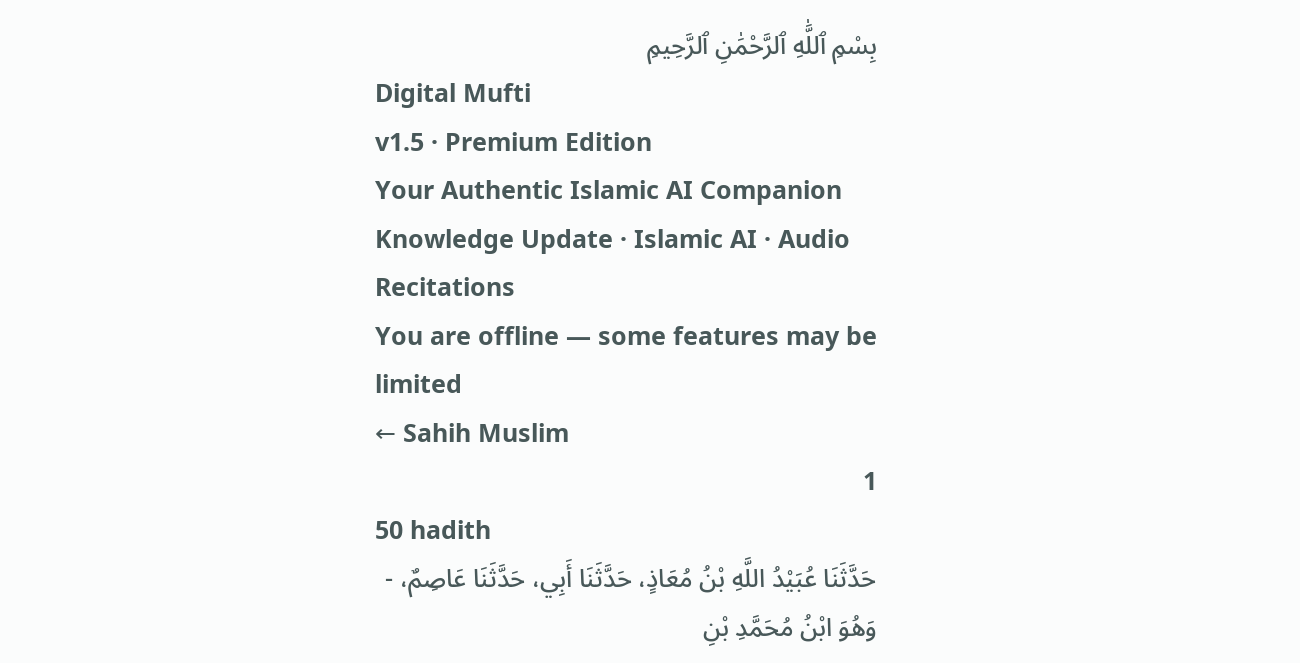بِسْمِ ٱللَّٰهِ ٱلرَّحْمَٰنِ ٱلرَّحِيمِ
Digital Mufti
v1.5 · Premium Edition
Your Authentic Islamic AI Companion
Knowledge Update · Islamic AI · Audio Recitations
You are offline — some features may be limited
← Sahih Muslim
1
50 hadith
حَدَّثَنَا عُبَيْدُ اللَّهِ بْنُ مُعَاذٍ، حَدَّثَنَا أَبِي، حَدَّثَنَا عَاصِمٌ، - وَهُوَ ابْنُ مُحَمَّدِ بْنِ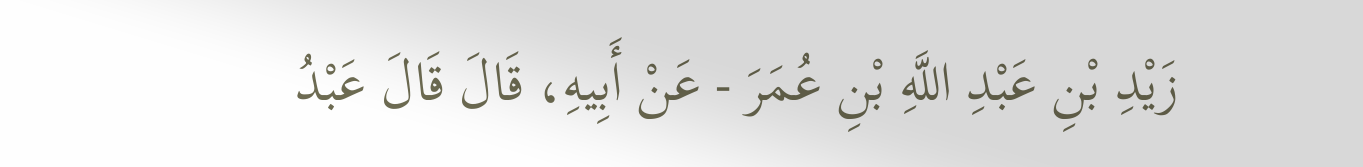زَيْدِ بْنِ عَبْدِ اللَّهِ بْنِ عُمَرَ - عَنْ أَبِيهِ، قَالَ قَالَ عَبْدُ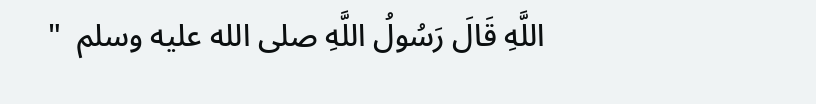اللَّهِ قَالَ رَسُولُ اللَّهِ صلى الله عليه وسلم  "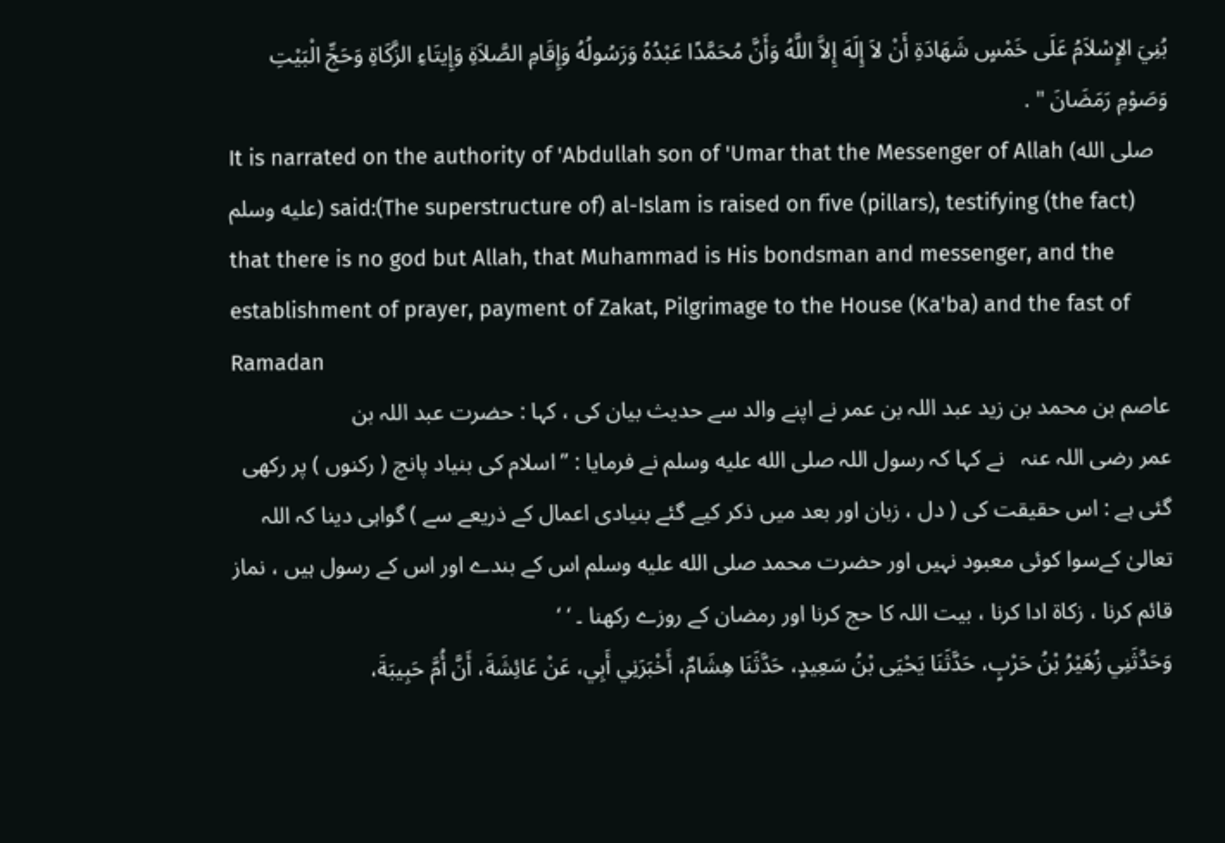بُنِيَ الإِسْلاَمُ عَلَى خَمْسٍ شَهَادَةِ أَنْ لاَ إِلَهَ إِلاَّ اللَّهُ وَأَنَّ مُحَمَّدًا عَبْدُهُ وَرَسُولُهُ وَإِقَامِ الصَّلاَةِ وَإِيتَاءِ الزَّكَاةِ وَحَجِّ الْبَيْتِ وَصَوْمِ رَمَضَانَ " .
It is narrated on the authority of 'Abdullah son of 'Umar that the Messenger of Allah (صلى الله عليه وسلم) said:(The superstructure of) al-Islam is raised on five (pillars), testifying (the fact) that there is no god but Allah, that Muhammad is His bondsman and messenger, and the establishment of prayer, payment of Zakat, Pilgrimage to the House (Ka'ba) and the fast of Ramadan
عاصم بن محمد بن زید عبد اللہ بن عمر نے اپنے والد سے حدیث بیان کی ، کہا : حضرت عبد اللہ بن عمر ‌رضی ‌اللہ ‌عنہ ‌ ‌ نے کہا کہ رسول اللہ صلى الله عليه وسلم نے فرمایا : ’’اسلام کی بنیاد پانچ ( رکنوں ) پر رکھی گئی ہے : اس حقیقت کی ( دل ، زبان اور بعد میں ذکر کیے گئے بنیادی اعمال کے ذریعے سے ) گواہی دینا کہ اللہ تعالیٰ کےسوا کوئی معبود نہیں اور حضرت محمد صلى الله عليه وسلم اس کے بندے اور اس کے رسول ہیں ، نماز قائم کرنا ، زکاۃ ادا کرنا ، بیت اللہ کا حج کرنا اور رمضان کے روزے رکھنا ۔ ‘ ‘
وَحَدَّثَنِي زُهَيْرُ بْنُ حَرْبٍ، حَدَّثَنَا يَحْيَى بْنُ سَعِيدٍ، حَدَّثَنَا هِشَامٌ، أَخْبَرَنِي أَبِي، عَنْ عَائِشَةَ، أَنَّ أُمَّ حَبِيبَةَ،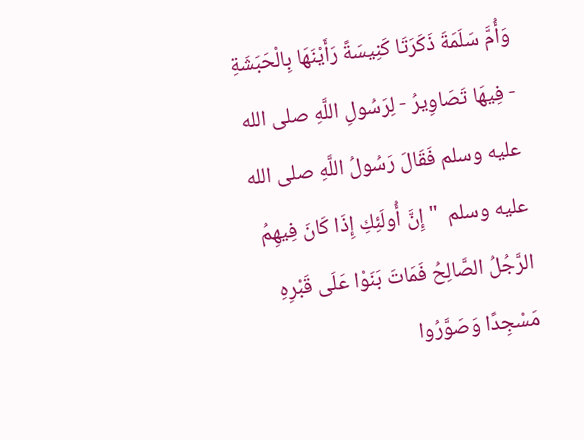وَأُمَّ سَلَمَةَ ذَكَرَتَا كَنِيسَةً رَأَيْنَهَا بِالْحَبَشَةِ - فِيهَا تَصَاوِيرُ - لِرَسُولِ اللَّهِ صلى الله عليه وسلم فَقَالَ رَسُولُ اللَّهِ صلى الله عليه وسلم  " إِنَّ أُولَئِكِ إِذَا كَانَ فِيهِمُ الرَّجُلُ الصَّالِحُ فَمَاتَ بَنَوْا عَلَى قَبْرِهِ مَسْجِدًا وَصَوَّرُوا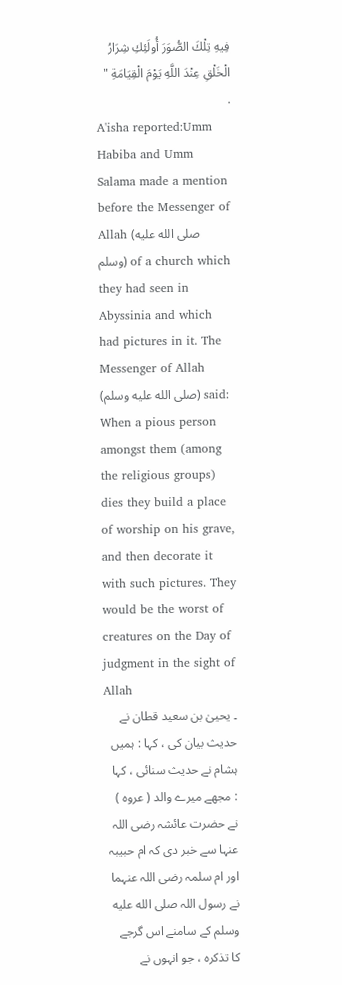فِيهِ تِلْكَ الصُّوَرَ أُولَئِكِ شِرَارُ الْخَلْقِ عِنْدَ اللَّهِ يَوْمَ الْقِيَامَةِ " .
A'isha reported:Umm Habiba and Umm Salama made a mention before the Messenger of Allah (صلى الله عليه وسلم) of a church which they had seen in Abyssinia and which had pictures in it. The Messenger of Allah (صلى الله عليه وسلم) said: When a pious person amongst them (among the religious groups) dies they build a place of worship on his grave, and then decorate it with such pictures. They would be the worst of creatures on the Day of judgment in the sight of Allah
۔ یحییٰ بن سعید قطان نے حدیث بیان کی ، کہا : ہمیں ہشام نے حدیث سنائی ، کہا : مجھے میرے والد ( عروہ ) نے حضرت عائشہ رضی اللہ عنہا سے خبر دی کہ ام حبیبہ اور ام سلمہ رضی اللہ عنہما نے رسول اللہ صلى الله عليه وسلم کے سامنے اس گرجے کا تذکرہ ، جو انہوں نے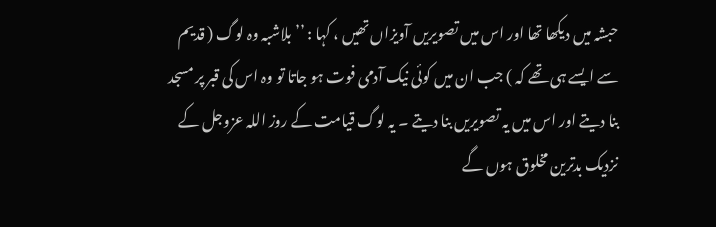حبشہ میں دیکھا تھا اور اس میں تصویریں آویزاں تھیں ، کہا : ’’بلاشبہ وہ لوگ ( قدیم سے ایسے ہی تھے کہ ) جب ان میں کوئی نیک آدمی فوت ہو جاتا تو وہ اس کی قبر پر مسجد بنا دیتے اور اس میں یہ تصویریں بنا دیتے ۔ یہ لوگ قیامت کے روز اللہ عزوجل کے نزدیک بدترین مخلوق ہوں گے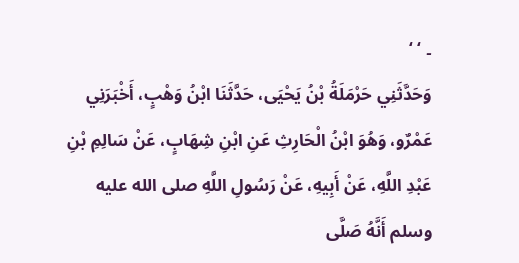۔ ‘ ‘
وَحَدَّثَنِي حَرْمَلَةُ بْنُ يَحْيَى، حَدَّثَنَا ابْنُ وَهْبٍ، أَخْبَرَنِي عَمْرٌو، وَهُوَ ابْنُ الْحَارِثِ عَنِ ابْنِ شِهَابٍ، عَنْ سَالِمِ بْنِ عَبْدِ اللَّهِ، عَنْ أَبِيهِ، عَنْ رَسُولِ اللَّهِ صلى الله عليه وسلم أَنَّهُ صَلَّى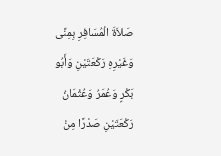صَلاَةَ الْمُسَافِرِ بِمِنًى وَغَيْرِهِ رَكْعَتَيْنِ وَأَبُو بَكْرٍ وَعُمَرُ وَعُثْمَانُ رَكْعَتَيْنِ صَدْرًا مِنْ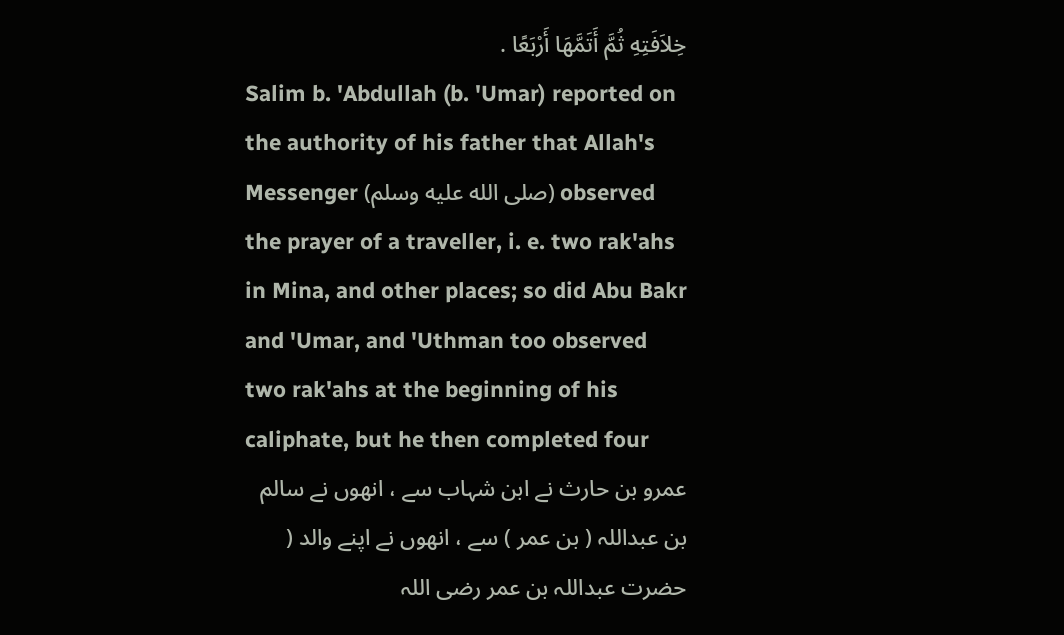خِلاَفَتِهِ ثُمَّ أَتَمَّهَا أَرْبَعًا .
Salim b. 'Abdullah (b. 'Umar) reported on the authority of his father that Allah's Messenger (صلى الله عليه وسلم) observed the prayer of a traveller, i. e. two rak'ahs in Mina, and other places; so did Abu Bakr and 'Umar, and 'Uthman too observed two rak'ahs at the beginning of his caliphate, but he then completed four
عمرو بن حارث نے ابن شہاب سے ، انھوں نے سالم بن عبداللہ ( بن عمر ) سے ، انھوں نے اپنے والد ( حضرت عبداللہ بن عمر رضی اللہ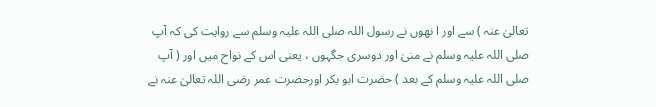تعالیٰ عنہ ) سے اور ا نھوں نے رسول اللہ صلی اللہ علیہ وسلم سے روایت کی کہ آپ صلی اللہ علیہ وسلم نے منیٰ اور دوسری جگہوں ، یعنی اس کے نواح میں اور ( آپ صلی اللہ علیہ وسلم کے بعد ) حضرت ابو بکر اورحضرت عمر رضی اللہ تعالیٰ عنہ نے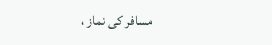مسافر کی نماز ،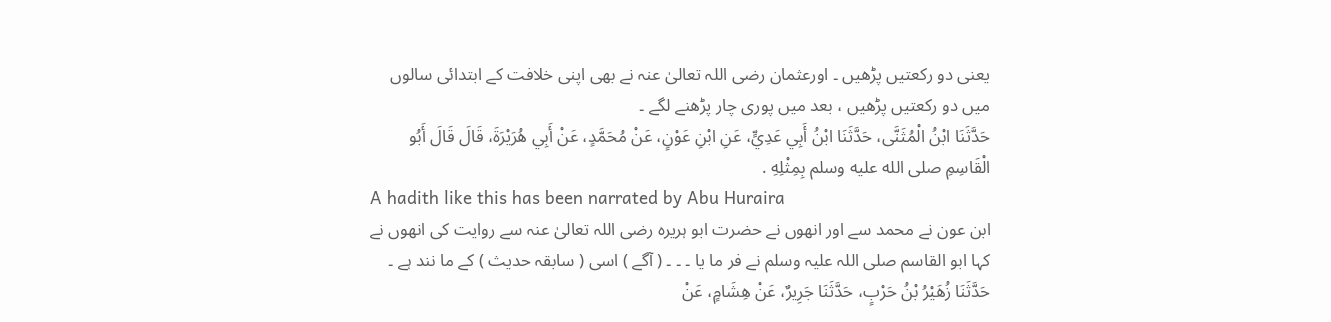یعنی دو رکعتیں پڑھیں ۔ اورعثمان رضی اللہ تعالیٰ عنہ نے بھی اپنی خلافت کے ابتدائی سالوں میں دو رکعتیں پڑھیں ، بعد میں پوری چار پڑھنے لگے ۔
حَدَّثَنَا ابْنُ الْمُثَنَّى، حَدَّثَنَا ابْنُ أَبِي عَدِيٍّ، عَنِ ابْنِ عَوْنٍ، عَنْ مُحَمَّدٍ، عَنْ أَبِي هُرَيْرَةَ، قَالَ قَالَ أَبُو الْقَاسِمِ صلى الله عليه وسلم بِمِثْلِهِ .
A hadith like this has been narrated by Abu Huraira
ابن عون نے محمد سے اور انھوں نے حضرت ابو ہریرہ رضی اللہ تعالیٰ عنہ سے روایت کی انھوں نے کہا ابو القاسم صلی اللہ علیہ وسلم نے فر ما یا ۔ ۔ ۔ ( آگے ) اسی ( سابقہ حدیث ) کے ما نند ہے ۔
حَدَّثَنَا زُهَيْرُ بْنُ حَرْبٍ، حَدَّثَنَا جَرِيرٌ، عَنْ هِشَامٍ، عَنْ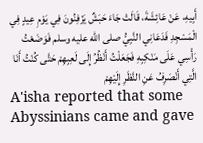أَبِيهِ، عَنْ عَائِشَةَ، قَالَتْ جَاءَ حَبَشٌ يَزْفِنُونَ فِي يَوْمِ عِيدٍ فِي الْمَسْجِدِ فَدَعَانِي النَّبِيُّ صلى الله عليه وسلم فَوَضَعْتُ رَأْسِي عَلَى مَنْكِبِهِ فَجَعَلْتُ أَنْظُرُ إِلَى لَعِبِهِمْ حَتَّى كُنْتُ أَنَا الَّتِي أَنْصَرِفُ عَنِ النَّظَرِ إِلَيْهِمْ
A'isha reported that some Abyssinians came and gave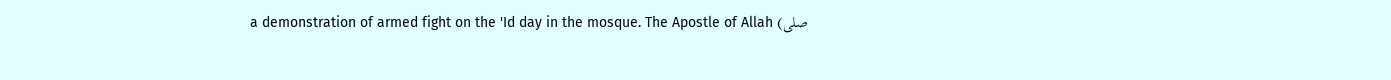a demonstration of armed fight on the 'Id day in the mosque. The Apostle of Allah (صلى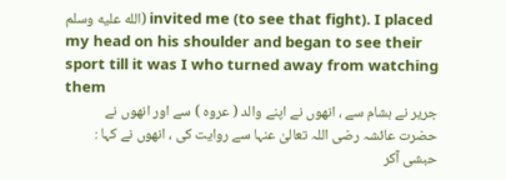الله عليه وسلم) invited me (to see that fight). I placed my head on his shoulder and began to see their sport till it was I who turned away from watching them
جریر نے ہشام سے ، انھوں نے اپنے والد ( عروہ ) سے اور انھوں نے حضرت عائشہ رضی اللہ تعالیٰ عنہا سے روایت کی ، انھوں نے کہا : حبشی آکر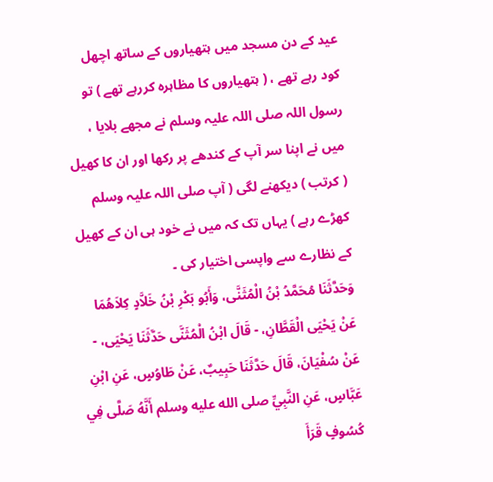عید کے دن مسجد میں ہتھیاروں کے ساتھ اچھل کود رہے تھے ، ( ہتھیاروں کا مظاہرہ کررہے تھے ) تو رسول اللہ صلی اللہ علیہ وسلم نے مجھے بلایا ، میں نے اپنا سر آپ کے کندھے پر رکھا اور ان کا کھیل ( کرتب ) دیکھنے لگی ( آپ صلی اللہ علیہ وسلم کھڑے رہے ) یہاں تک کہ میں نے خود ہی ان کے کھیل کے نظارے سے واپسی اختیار کی ۔
وَحَدَّثَنَا مُحَمَّدُ بْنُ الْمُثَنَّى، وَأَبُو بَكْرِ بْنُ خَلاَّدٍ كِلاَهُمَا عَنْ يَحْيَى الْقَطَّانِ، - قَالَ ابْنُ الْمُثَنَّى حَدَّثَنَا يَحْيَى، - عَنْ سُفْيَانَ، قَالَ حَدَّثَنَا حَبِيبٌ، عَنْ طَاوُسٍ، عَنِ ابْنِ عَبَّاسٍ، عَنِ النَّبِيِّ صلى الله عليه وسلم أَنَّهُ صَلَّى فِي كُسُوفٍ قَرَأَ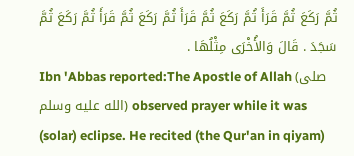ثُمَّ رَكَعَ ثُمَّ قَرَأَ ثُمَّ رَكَعَ ثُمَّ قَرَأَ ثُمَّ رَكَعَ ثُمَّ قَرَأَ ثُمَّ رَكَعَ ثُمَّ سَجَدَ . قَالَ وَالأُخْرَى مِثْلُهَا .
Ibn 'Abbas reported:The Apostle of Allah (صلى الله عليه وسلم) observed prayer while it was (solar) eclipse. He recited (the Qur'an in qiyam)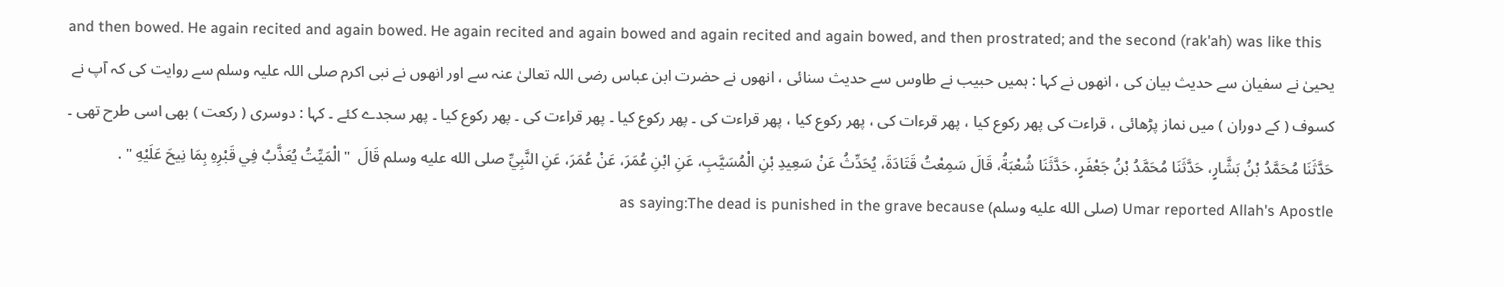and then bowed. He again recited and again bowed. He again recited and again bowed and again recited and again bowed, and then prostrated; and the second (rak'ah) was like this
یحییٰ نے سفیان سے حدیث بیان کی ، انھوں نے کہا : ہمیں حبیب نے طاوس سے حدیث سنائی ، انھوں نے حضرت ابن عباس رضی اللہ تعالیٰ عنہ سے اور انھوں نے نبی اکرم صلی اللہ علیہ وسلم سے روایت کی کہ آپ نے کسوف ( کے دوران ) میں نماز پڑھائی ، قراءت کی پھر رکوع کیا ، پھر قرءات کی ، پھر رکوع کیا ، پھر قراءت کی ۔ پھر رکوع کیا ۔ پھر قراءت کی ۔ پھر رکوع کیا ۔ پھر سجدے کئے ۔ کہا : دوسری ( رکعت ) بھی اسی طرح تھی ۔
حَدَّثَنَا مُحَمَّدُ بْنُ بَشَّارٍ، حَدَّثَنَا مُحَمَّدُ بْنُ جَعْفَرٍ، حَدَّثَنَا شُعْبَةُ، قَالَ سَمِعْتُ قَتَادَةَ، يُحَدِّثُ عَنْ سَعِيدِ بْنِ الْمُسَيَّبِ، عَنِ ابْنِ عُمَرَ، عَنْ عُمَرَ، عَنِ النَّبِيِّ صلى الله عليه وسلم قَالَ  " الْمَيِّتُ يُعَذَّبُ فِي قَبْرِهِ بِمَا نِيحَ عَلَيْهِ " .
Umar reported Allah's Apostle (صلى الله عليه وسلم) as saying:The dead is punished in the grave because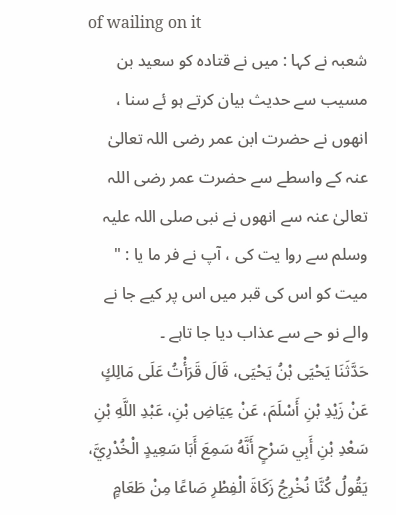of wailing on it
شعبہ نے کہا : میں نے قتادہ کو سعید بن مسیب سے حدیث بیان کرتے ہو ئے سنا ، انھوں نے حضرت ابن عمر رضی اللہ تعالیٰ عنہ کے واسطے سے حضرت عمر رضی اللہ تعالیٰ عنہ سے انھوں نے نبی صلی اللہ علیہ وسلم سے روا یت کی ، آپ نے فر ما یا : " میت کو اس کی قبر میں اس پر کیے جا نے والے نو حے سے عذاب دیا جا تاہے ۔
حَدَّثَنَا يَحْيَى بْنُ يَحْيَى، قَالَ قَرَأْتُ عَلَى مَالِكٍ عَنْ زَيْدِ بْنِ أَسْلَمَ، عَنْ عِيَاضِ بْنِ، عَبْدِ اللَّهِ بْنِ سَعْدِ بْنِ أَبِي سَرْحٍ أَنَّهُ سَمِعَ أَبَا سَعِيدٍ الْخُدْرِيَّ، يَقُولُ كُنَّا نُخْرِجُ زَكَاةَ الْفِطْرِ صَاعًا مِنْ طَعَامٍ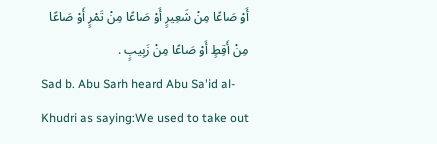أَوْ صَاعًا مِنْ شَعِيرٍ أَوْ صَاعًا مِنْ تَمْرٍ أَوْ صَاعًا مِنْ أَقِطٍ أَوْ صَاعًا مِنْ زَبِيبٍ .
Sad b. Abu Sarh heard Abu Sa'id al-Khudri as saying:We used to take out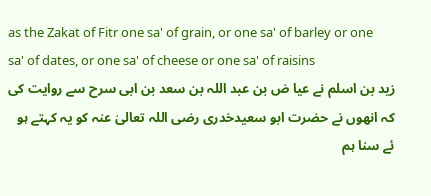as the Zakat of Fitr one sa' of grain, or one sa' of barley or one sa' of dates, or one sa' of cheese or one sa' of raisins
زید بن اسلم نے عیا ض بن عبد اللہ بن سعد بن ابی سرح سے روایت کی کہ انھوں نے حضرت ابو سعیدخدری رضی اللہ تعالیٰ عنہ کو یہ کہتے ہو ئے سنا ہم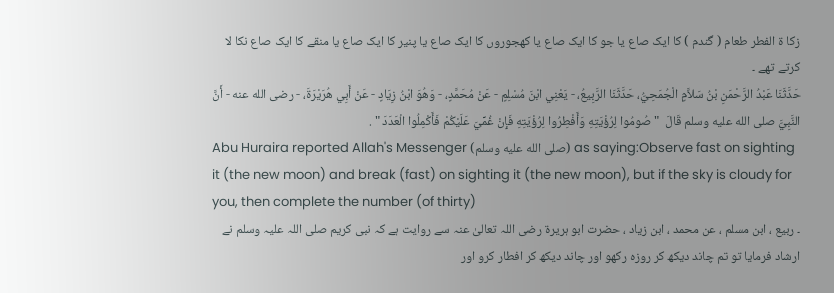زکا ۃ الفطر طعام ( گندم ) کا ایک صاع یا جو کا ایک صاع یا کھجوروں کا ایک صاع یا پنیر کا ایک صاع یا منقے کا ایک صاع نکا لا کرتے تھے ۔
حَدَّثَنَا عَبْدُ الرَّحْمَنِ بْنُ سَلاَّمٍ الْجُمَحِيُّ، حَدَّثَنَا الرَّبِيعُ، - يَعْنِي ابْنَ مُسْلِمٍ - عَنْ مُحَمَّدٍ، - وَهُوَ ابْنُ زِيَادٍ - عَنْ أَبِي هُرَيْرَةَ، - رضى الله عنه - أَنَّ النَّبِيَّ صلى الله عليه وسلم قَالَ  " صُومُوا لِرُؤْيَتِهِ وَأَفْطِرُوا لِرُؤْيَتِهِ فَإِنْ غُمِّيَ عَلَيْكُمْ فَأَكْمِلُوا الْعَدَدَ " .
Abu Huraira reported Allah's Messenger (صلى الله عليه وسلم) as saying:Observe fast on sighting it (the new moon) and break (fast) on sighting it (the new moon), but if the sky is cloudy for you, then complete the number (of thirty)
۔ ربیع ، ابن مسلم ، عن محمد ، ابن زیاد ، حضرت ابو ہریرۃ رضی اللہ تعالیٰ عنہ سے روایت ہے کہ نبی کریم صلی اللہ علیہ وسلم نے ارشاد فرمایا تو تم چاند دیکھ کر روزہ رکھو اور چاند دیکھ کر افطار کرو اور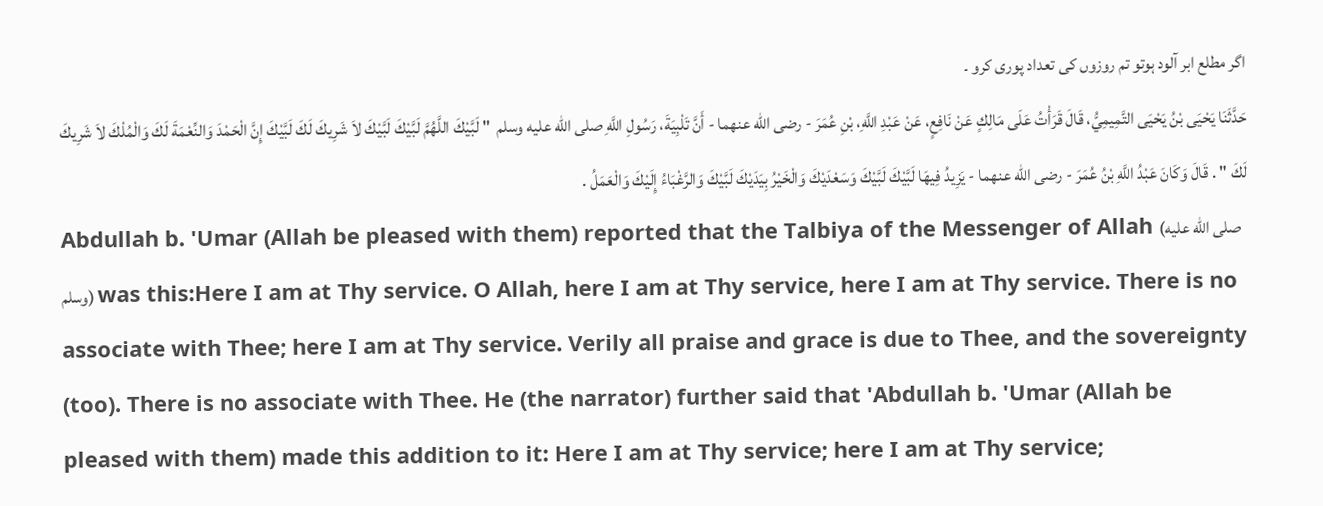اگر مطلع ابر آلود ہوتو تم روزوں کی تعداد پوری کرو ۔
حَدَّثَنَا يَحْيَى بْنُ يَحْيَى التَّمِيمِيُّ، قَالَ قَرَأْتُ عَلَى مَالِكٍ عَنْ نَافِعٍ، عَنْ عَبْدِ اللَّهِ، بْنِ عُمَرَ - رضى الله عنهما - أَنَّ تَلْبِيَةَ، رَسُولِ اللَّهِ صلى الله عليه وسلم  " لَبَّيْكَ اللَّهُمَّ لَبَّيْكَ لَبَّيْكَ لاَ شَرِيكَ لَكَ لَبَّيْكَ إِنَّ الْحَمْدَ وَالنِّعْمَةَ لَكَ وَالْمُلْكَ لاَ شَرِيكَ لَكَ " . قَالَ وَكَانَ عَبْدُ اللَّهِ بْنُ عُمَرَ - رضى الله عنهما - يَزِيدُ فِيهَا لَبَّيْكَ لَبَّيْكَ وَسَعْدَيْكَ وَالْخَيْرُ بِيَدَيْكَ لَبَّيْكَ وَالرَّغْبَاءُ إِلَيْكَ وَالْعَمَلُ .
Abdullah b. 'Umar (Allah be pleased with them) reported that the Talbiya of the Messenger of Allah (صلى الله عليه وسلم) was this:Here I am at Thy service. O Allah, here I am at Thy service, here I am at Thy service. There is no associate with Thee; here I am at Thy service. Verily all praise and grace is due to Thee, and the sovereignty (too). There is no associate with Thee. He (the narrator) further said that 'Abdullah b. 'Umar (Allah be pleased with them) made this addition to it: Here I am at Thy service; here I am at Thy service;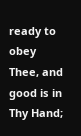ready to obey Thee, and good is in Thy Hand;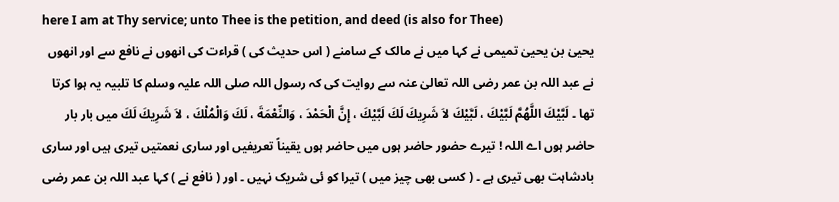here I am at Thy service; unto Thee is the petition, and deed (is also for Thee)
یحییٰ بن یحییٰ تمیمی نے کہا میں نے مالک کے سامنے ( اس حدیث کی ) قراءت کی انھوں نے نافع سے اور انھوں نے عبد اللہ بن عمر رضی اللہ تعالیٰ عنہ سے روایت کی کہ رسول اللہ صلی اللہ علیہ وسلم کا تلبیہ یہ ہوا کرتا تھا ۔ لَبَّيْكَ اللَّهُمَّ لَبَّيْكَ ، لَبَّيْكَ لاَ شَرِيكَ لَكَ لَبَّيْكَ ، إِنَّ الْحَمْدَ ، وَالنِّعْمَةَ ، لَكَ وَالْمُلْكَ ، لاَ شَرِيكَ لَكَ میں بار بار حاضر ہوں اے اللہ ! تیرے حضور حاضر ہوں میں حاضر ہوں یقیناً تعریفیں اور ساری نعمتیں تیری ہیں اور ساری بادشاہت بھی تیری ہے ۔ ( کسی بھی چیز میں ) تیرا کو ئی شریک نہیں ۔ اور ( نافع نے ) کہا عبد اللہ بن عمر رضی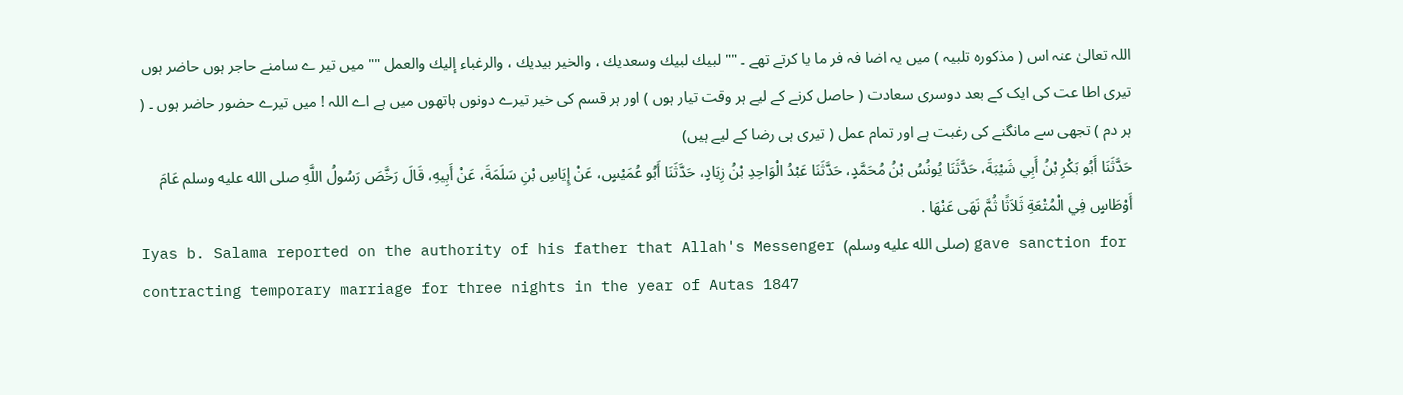اللہ تعالیٰ عنہ اس ( مذکورہ تلبیہ ) میں یہ اضا فہ فر ما یا کرتے تھے ۔ "" لبيك لبيك وسعديك ، والخير بيديك ، والرغباء إليك والعمل "" میں تیر ے سامنے حاجر ہوں حاضر ہوں تیری اطا عت کی ایک کے بعد دوسری سعادت ( حاصل کرنے کے لیے ہر وقت تیار ہوں ) اور ہر قسم کی خیر تیرے دونوں ہاتھوں میں ہے اے اللہ ! میں تیرے حضور حاضر ہوں ۔ ( ہر دم ) تجھی سے مانگنے کی رغبت ہے اور تمام عمل ( تیری ہی رضا کے لیے ہیں)
حَدَّثَنَا أَبُو بَكْرِ بْنُ أَبِي شَيْبَةَ، حَدَّثَنَا يُونُسُ بْنُ مُحَمَّدٍ، حَدَّثَنَا عَبْدُ الْوَاحِدِ بْنُ زِيَادٍ، حَدَّثَنَا أَبُو عُمَيْسٍ، عَنْ إِيَاسِ بْنِ سَلَمَةَ، عَنْ أَبِيهِ، قَالَ رَخَّصَ رَسُولُ اللَّهِ صلى الله عليه وسلم عَامَ أَوْطَاسٍ فِي الْمُتْعَةِ ثَلاَثًا ثُمَّ نَهَى عَنْهَا .
Iyas b. Salama reported on the authority of his father that Allah's Messenger (صلى الله عليه وسلم) gave sanction for contracting temporary marriage for three nights in the year of Autas 1847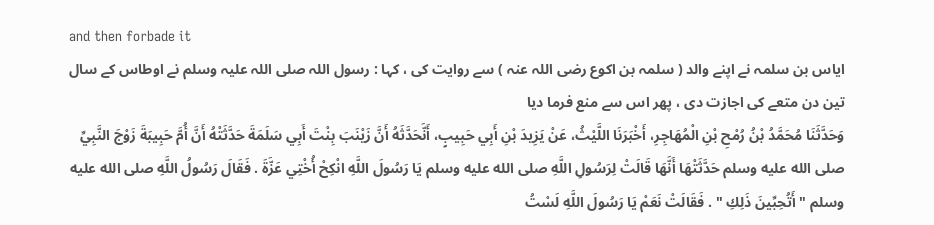and then forbade it
ایاس بن سلمہ نے اپنے والد ( سلمہ بن اکوع رضی اللہ عنہ ) سے روایت کی ، کہا : رسول اللہ صلی اللہ علیہ وسلم نے اوطاس کے سال تین دن متعے کی اجازت دی ، پھر اس سے منع فرما دیا
وَحَدَّثَنَا مُحَمَّدُ بْنُ رُمْحِ بْنِ الْمُهَاجِرِ، أَخْبَرَنَا اللَّيْثُ، عَنْ يَزِيدَ بْنِ أَبِي حَبِيبٍ، أَنَّحَدَّثَهُ أَنَّ زَيْنَبَ بِنْتَ أَبِي سَلَمَةَ حَدَّثَتْهُ أَنَّ أُمَّ حَبِيبَةَ زَوْجَ النَّبِيِّ صلى الله عليه وسلم حَدَّثَتْهَا أَنَّهَا قَالَتْ لِرَسُولِ اللَّهِ صلى الله عليه وسلم يَا رَسُولَ اللَّهِ انْكِحْ أُخْتِي عَزَّةَ . فَقَالَ رَسُولُ اللَّهِ صلى الله عليه وسلم " أَتُحِبِّينَ ذَلِكِ " . فَقَالَتْ نَعَمْ يَا رَسُولَ اللَّهِ لَسْتُ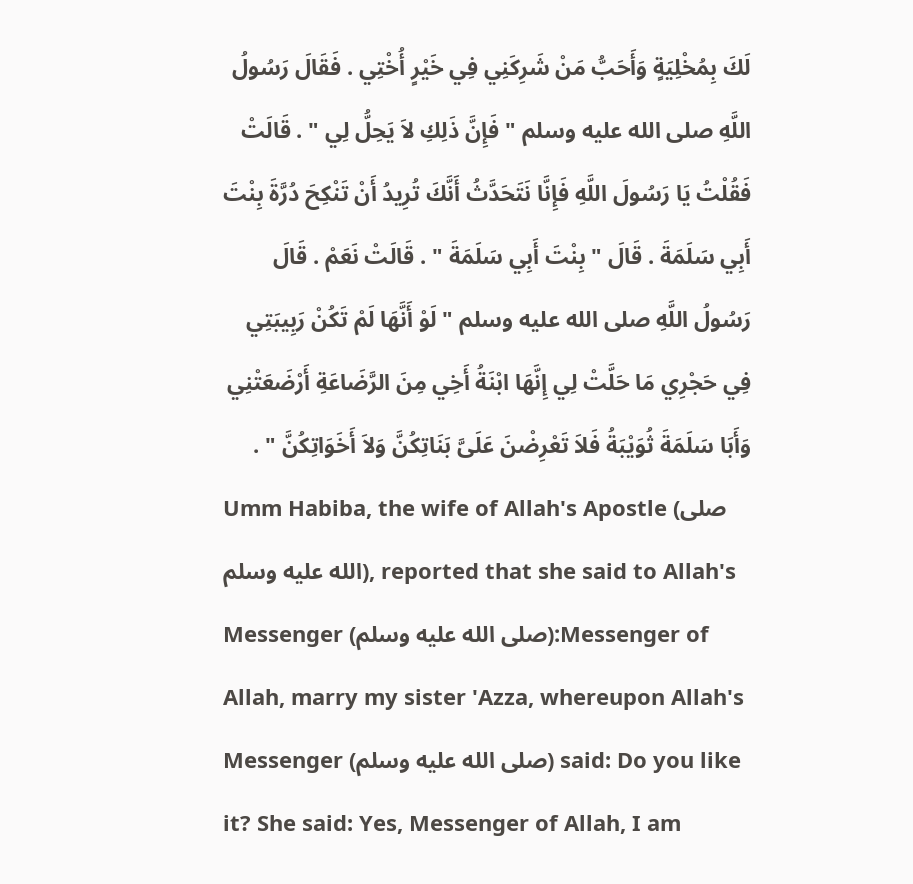لَكَ بِمُخْلِيَةٍ وَأَحَبُّ مَنْ شَرِكَنِي فِي خَيْرٍ أُخْتِي . فَقَالَ رَسُولُ اللَّهِ صلى الله عليه وسلم " فَإِنَّ ذَلِكِ لاَ يَحِلُّ لِي " . قَالَتْ فَقُلْتُ يَا رَسُولَ اللَّهِ فَإِنَّا نَتَحَدَّثُ أَنَّكَ تُرِيدُ أَنْ تَنْكِحَ دُرَّةَ بِنْتَ أَبِي سَلَمَةَ . قَالَ " بِنْتَ أَبِي سَلَمَةَ " . قَالَتْ نَعَمْ . قَالَ رَسُولُ اللَّهِ صلى الله عليه وسلم " لَوْ أَنَّهَا لَمْ تَكُنْ رَبِيبَتِي فِي حَجْرِي مَا حَلَّتْ لِي إِنَّهَا ابْنَةُ أَخِي مِنَ الرَّضَاعَةِ أَرْضَعَتْنِي وَأَبَا سَلَمَةَ ثُوَيْبَةُ فَلاَ تَعْرِضْنَ عَلَىَّ بَنَاتِكُنَّ وَلاَ أَخَوَاتِكُنَّ " .
Umm Habiba, the wife of Allah's Apostle (صلى الله عليه وسلم), reported that she said to Allah's Messenger (صلى الله عليه وسلم):Messenger of Allah, marry my sister 'Azza, whereupon Allah's Messenger (صلى الله عليه وسلم) said: Do you like it? She said: Yes, Messenger of Allah, I am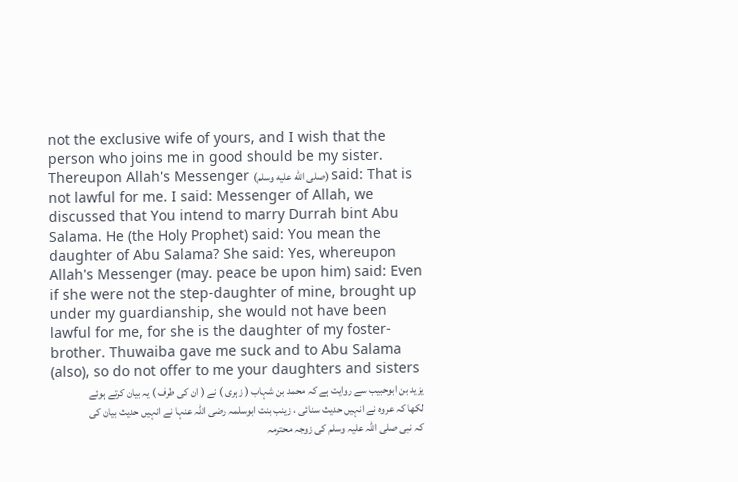not the exclusive wife of yours, and I wish that the person who joins me in good should be my sister. Thereupon Allah's Messenger (صلى الله عليه وسلم) said: That is not lawful for me. I said: Messenger of Allah, we discussed that You intend to marry Durrah bint Abu Salama. He (the Holy Prophet) said: You mean the daughter of Abu Salama? She said: Yes, whereupon Allah's Messenger (may. peace be upon him) said: Even if she were not the step-daughter of mine, brought up under my guardianship, she would not have been lawful for me, for she is the daughter of my foster-brother. Thuwaiba gave me suck and to Abu Salama (also), so do not offer to me your daughters and sisters
یزید بن ابوحبیب سے روایت ہے کہ محمد بن شہاب ( زہری ) نے ( ان کی طرف ) یہ بیان کرتے ہوئے لکھا کہ عروہ نے انہیں حدیث سنائی ، زینب بنت ابوسلمہ رضی اللہ عنہا نے انہیں حدیث بیان کی کہ نبی صلی اللہ علیہ وسلم کی زوجہ محترمہ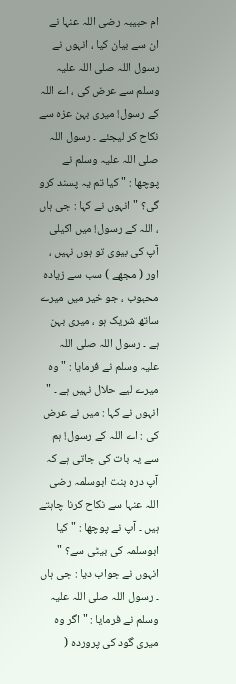ام حبیبہ رضی اللہ عنہا نے ان سے بیان کیا ، انہوں نے رسول اللہ صلی اللہ علیہ وسلم سے عرض کی ، اے اللہ کے رسول! میری بہن عزہ سے نکاح کر لیجئے ۔ رسول اللہ صلی اللہ علیہ وسلم نے پوچھا : " کیا تم یہ پسند کرو گی؟ " انہوں نے کہا : جی ہاں ، اللہ کے رسول! میں اکیلی آپ کی بیوی تو ہوں نہیں ، اور ( مجھے ) سب سے زیادہ محبوب ، جو خیر میں میرے ساتھ شریک ہو ، میری بہن ہے ۔ رسول اللہ صلی اللہ علیہ وسلم نے فرمایا : " وہ میرے لیے حلال نہیں ہے ۔ " انہوں نے کہا : میں نے عرض کی : اے اللہ کے رسول! ہم سے یہ بات کی جاتی ہے کہ آپ درہ بنت ابوسلمہ رضی اللہ عنہا سے نکاح کرنا چاہتے ہیں ۔ آپ نے پوچھا : " کیا ابوسلمہ کی بیٹی سے؟ " انہوں نے جواب دیا : جی ہاں ۔ رسول اللہ صلی اللہ علیہ وسلم نے فرمایا : " اگر وہ میری گود کی پروردہ (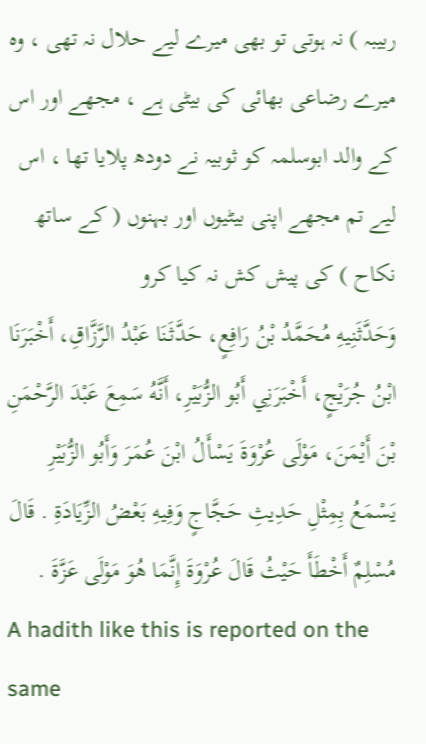ربیبہ ) نہ ہوتی تو بھی میرے لیے حلال نہ تھی ، وہ میرے رضاعی بھائی کی بیٹی ہے ، مجھے اور اس کے والد ابوسلمہ کو ثوبیہ نے دودھ پلایا تھا ، اس لیے تم مجھے اپنی بیٹیوں اور بہنوں ( کے ساتھ نکاح ) کی پیش کش نہ کیا کرو
وَحَدَّثَنِيهِ مُحَمَّدُ بْنُ رَافِعٍ، حَدَّثَنَا عَبْدُ الرَّزَّاقِ، أَخْبَرَنَا ابْنُ جُرَيْجٍ، أَخْبَرَنِي أَبُو الزُّبَيْرِ، أَنَّهُ سَمِعَ عَبْدَ الرَّحْمَنِ بْنَ أَيْمَنَ، مَوْلَى عُرْوَةَ يَسْأَلُ ابْنَ عُمَرَ وَأَبُو الزُّبَيْرِ يَسْمَعُ بِمِثْلِ حَدِيثِ حَجَّاجٍ وَفِيهِ بَعْضُ الزِّيَادَةِ . قَالَ مُسْلِمٌ أَخْطَأَ حَيْثُ قَالَ عُرْوَةَ إِنَّمَا هُوَ مَوْلَى عَزَّةَ .
A hadith like this is reported on the same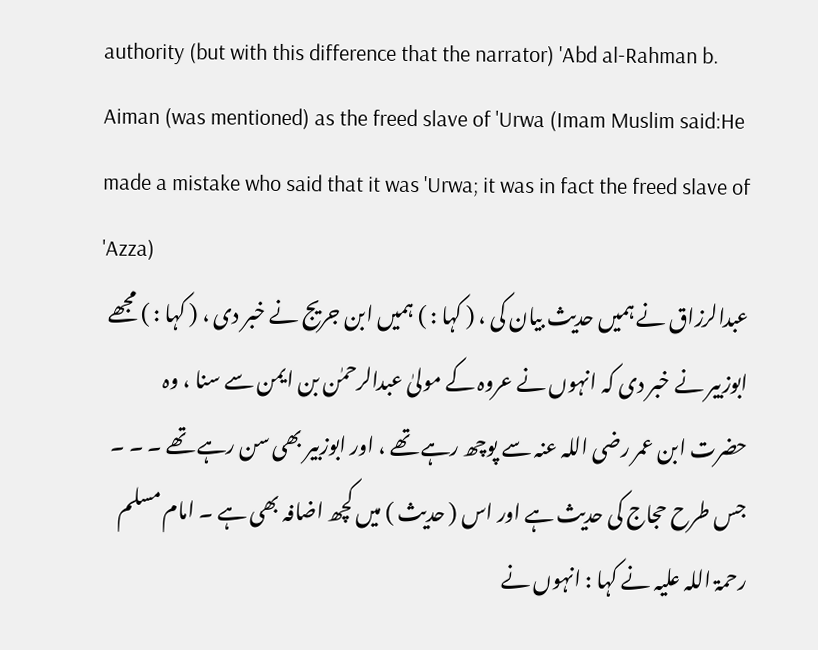authority (but with this difference that the narrator) 'Abd al-Rahman b. Aiman (was mentioned) as the freed slave of 'Urwa (Imam Muslim said:He made a mistake who said that it was 'Urwa; it was in fact the freed slave of 'Azza)
عبدالرزاق نے ہمیں حدیث بیان کی ، ( کہا : ) ہمیں ابن جریج نے خبر دی ، ( کہا : ) مجھے ابوزبیر نے خبر دی کہ انہوں نے عروہ کے مولیٰ عبدالرحمٰن بن ایمن سے سنا ، وہ حضرت ابن عمر رضی اللہ عنہ سے پوچھ رہے تھے ، اور ابوزبیر بھی سن رہے تھے ۔ ۔ ۔ جس طرح حجاج کی حدیث ہے اور اس ( حدیث ) میں کچھ اضافہ بھی ہے ۔ امام مسلم رحمۃ اللہ علیہ نے کہا : انہوں نے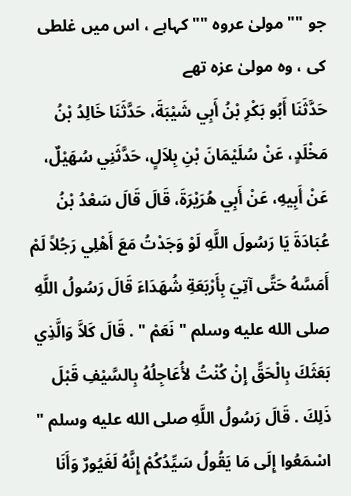جو "" مولیٰ عروہ "" کہاہے ، اس میں غلطی کی ، وہ مولیٰ عزہ تھے
حَدَّثَنَا أَبُو بَكْرِ بْنُ أَبِي شَيْبَةَ، حَدَّثَنَا خَالِدُ بْنُ مَخْلَدٍ، عَنْ سُلَيْمَانَ بْنِ بِلاَلٍ، حَدَّثَنِي سُهَيْلٌ، عَنْ أَبِيهِ، عَنْ أَبِي هُرَيْرَةَ، قَالَ قَالَ سَعْدُ بْنُ عُبَادَةَ يَا رَسُولَ اللَّهِ لَوْ وَجَدْتُ مَعَ أَهْلِي رَجُلاً لَمْ أَمَسَّهُ حَتَّى آتِيَ بِأَرْبَعَةِ شُهَدَاءَ قَالَ رَسُولُ اللَّهِ صلى الله عليه وسلم " نَعَمْ " . قَالَ كَلاَّ وَالَّذِي بَعَثَكَ بِالْحَقِّ إِنْ كُنْتُ لأُعَاجِلُهُ بِالسَّيْفِ قَبْلَ ذَلِكَ . قَالَ رَسُولُ اللَّهِ صلى الله عليه وسلم " اسْمَعُوا إِلَى مَا يَقُولُ سَيِّدُكُمْ إِنَّهُ لَغَيُورٌ وَأَنَا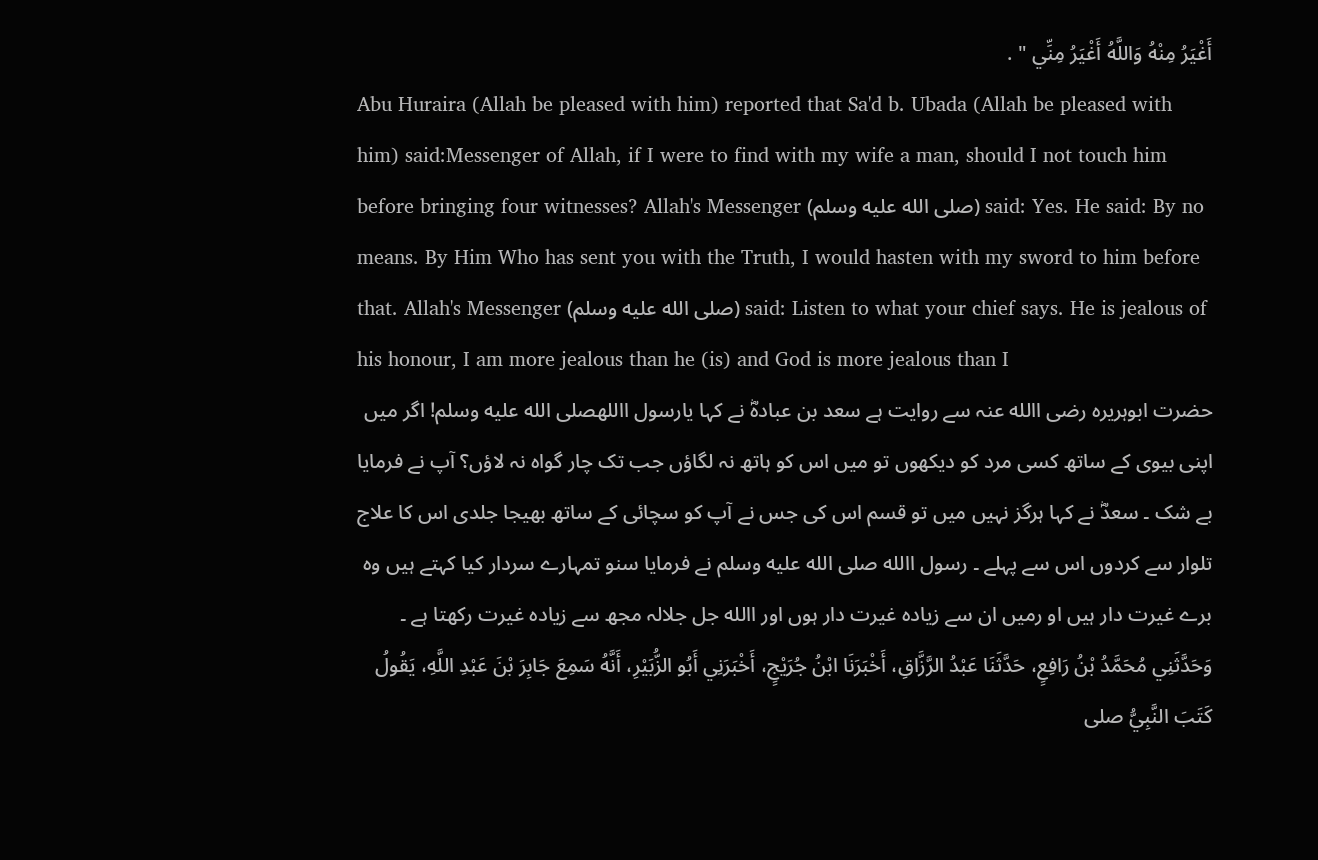أَغْيَرُ مِنْهُ وَاللَّهُ أَغْيَرُ مِنِّي " .
Abu Huraira (Allah be pleased with him) reported that Sa'd b. Ubada (Allah be pleased with him) said:Messenger of Allah, if I were to find with my wife a man, should I not touch him before bringing four witnesses? Allah's Messenger (صلى الله عليه وسلم) said: Yes. He said: By no means. By Him Who has sent you with the Truth, I would hasten with my sword to him before that. Allah's Messenger (صلى الله عليه وسلم) said: Listen to what your chief says. He is jealous of his honour, I am more jealous than he (is) and God is more jealous than I
حضرت ابوہریرہ رضی االله عنہ سے روایت ہے سعد بن عبادہؓ نے کہا یارسول االلهصلى الله عليه وسلم! اگر میں اپنی بیوی کے ساتھ کسی مرد کو دیکھوں تو میں اس کو ہاتھ نہ لگاؤں جب تک چار گواہ نہ لاؤں؟ آپ نے فرمایا بے شک ۔ سعدؓ نے کہا ہرگز نہیں میں تو قسم اس کی جس نے آپ کو سچائی کے ساتھ بھیجا جلدی اس کا علاج تلوار سے کردوں اس سے پہلے ۔ رسول االله صلى الله عليه وسلم نے فرمایا سنو تمہارے سردار کیا کہتے ہیں وہ برے غیرت دار ہیں او رمیں ان سے زیادہ غیرت دار ہوں اور االله جل جلالہ مجھ سے زیادہ غیرت رکھتا ہے ۔
وَحَدَّثَنِي مُحَمَّدُ بْنُ رَافِعٍ، حَدَّثَنَا عَبْدُ الرَّزَّاقِ، أَخْبَرَنَا ابْنُ جُرَيْجٍ، أَخْبَرَنِي أَبُو الزُّبَيْرِ، أَنَّهُ سَمِعَ جَابِرَ بْنَ عَبْدِ اللَّهِ، يَقُولُ كَتَبَ النَّبِيُّ صلى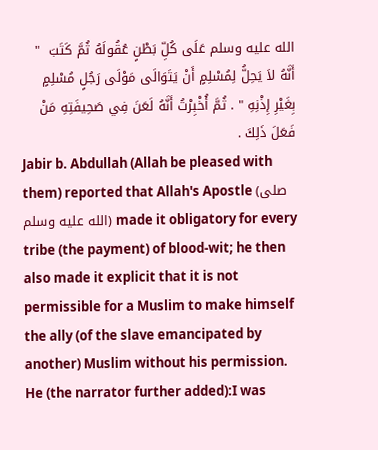الله عليه وسلم عَلَى كُلِّ بَطْنٍ عُقُولَهُ ثُمَّ كَتَبَ  " أَنَّهُ لاَ يَحِلُّ لِمُسْلِمٍ أَنْ يَتَوَالَى مَوْلَى رَجُلٍ مُسْلِمٍ بِغَيْرِ إِذْنِهِ " . ثُمَّ أُخْبِرْتُ أَنَّهُ لَعَنَ فِي صَحِيفَتِهِ مَنْ فَعَلَ ذَلِكَ .
Jabir b. Abdullah (Allah be pleased with them) reported that Allah's Apostle (صلى الله عليه وسلم) made it obligatory for every tribe (the payment) of blood-wit; he then also made it explicit that it is not permissible for a Muslim to make himself the ally (of the slave emancipated by another) Muslim without his permission. He (the narrator further added):I was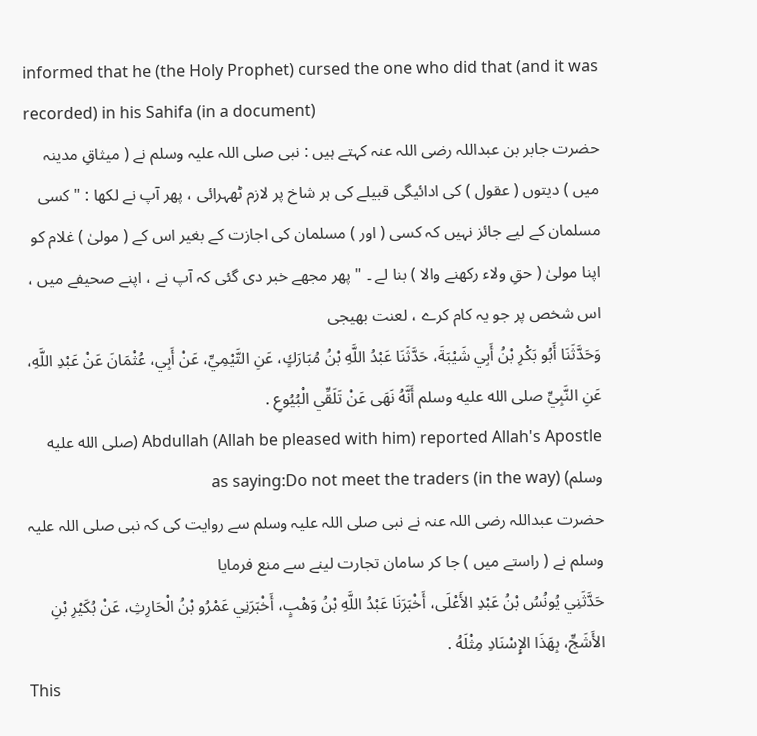informed that he (the Holy Prophet) cursed the one who did that (and it was recorded) in his Sahifa (in a document)
حضرت جابر بن عبداللہ رضی اللہ عنہ کہتے ہیں : نبی صلی اللہ علیہ وسلم نے ( میثاقِ مدینہ میں ) دیتوں ( عقول ) کی ادائیگی قبیلے کی ہر شاخ پر لازم ٹھہرائی ، پھر آپ نے لکھا : " کسی مسلمان کے لیے جائز نہیں کہ کسی ( اور ) مسلمان کی اجازت کے بغیر اس کے ( مولیٰ ) غلام کو اپنا مولیٰ ( حقِ ولاء رکھنے والا ) بنا لے ۔ " پھر مجھے خبر دی گئی کہ آپ نے ، اپنے صحیفے میں ، اس شخص پر جو یہ کام کرے ، لعنت بھیجی
وَحَدَّثَنَا أَبُو بَكْرِ بْنُ أَبِي شَيْبَةَ، حَدَّثَنَا عَبْدُ اللَّهِ بْنُ مُبَارَكٍ، عَنِ التَّيْمِيِّ، عَنْ أَبِي، عُثْمَانَ عَنْ عَبْدِ اللَّهِ، عَنِ النَّبِيِّ صلى الله عليه وسلم أَنَّهُ نَهَى عَنْ تَلَقِّي الْبُيُوعِ .
Abdullah (Allah be pleased with him) reported Allah's Apostle (صلى الله عليه وسلم) as saying:Do not meet the traders (in the way)
حضرت عبداللہ رضی اللہ عنہ نے نبی صلی اللہ علیہ وسلم سے روایت کی کہ نبی صلی اللہ علیہ وسلم نے ( راستے میں ) جا کر سامان تجارت لینے سے منع فرمایا
حَدَّثَنِي يُونُسُ بْنُ عَبْدِ الأَعْلَى، أَخْبَرَنَا عَبْدُ اللَّهِ بْنُ وَهْبٍ، أَخْبَرَنِي عَمْرُو بْنُ الْحَارِثِ، عَنْ بُكَيْرِ بْنِ الأَشَجِّ، بِهَذَا الإِسْنَادِ مِثْلَهُ .
This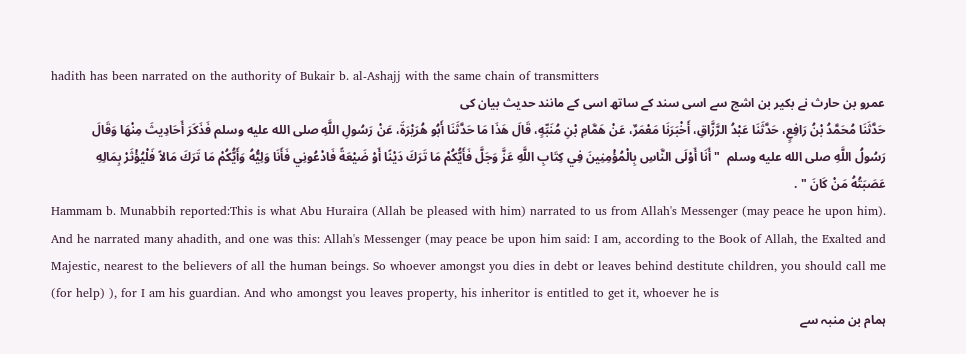hadith has been narrated on the authority of Bukair b. al-Ashajj with the same chain of transmitters
عمرو بن حارث نے بکیر بن اشج سے اسی سند کے ساتھ اسی کے مانند حدیث بیان کی
حَدَّثَنَا مُحَمَّدُ بْنُ رَافِعٍ، حَدَّثَنَا عَبْدُ الرَّزَّاقِ، أَخْبَرَنَا مَعْمَرٌ، عَنْ هَمَّامِ بْنِ مُنَبِّهٍ، قَالَ هَذَا مَا حَدَّثَنَا أَبُو هُرَيْرَةَ، عَنْ رَسُولِ اللَّهِ صلى الله عليه وسلم فَذَكَرَ أَحَادِيثَ مِنْهَا وَقَالَ رَسُولُ اللَّهِ صلى الله عليه وسلم  " أَنَا أَوْلَى النَّاسِ بِالْمُؤْمِنِينَ فِي كِتَابِ اللَّهِ عَزَّ وَجَلَّ فَأَيُّكُمْ مَا تَرَكَ دَيْنًا أَوْ ضَيْعَةً فَادْعُونِي فَأَنَا وَلِيُّهُ وَأَيُّكُمْ مَا تَرَكَ مَالاً فَلْيُؤْثَرْ بِمَالِهِ عَصَبَتُهُ مَنْ كَانَ " .
Hammam b. Munabbih reported:This is what Abu Huraira (Allah be pleased with him) narrated to us from Allah's Messenger (may peace he upon him). And he narrated many ahadith, and one was this: Allah's Messenger (may peace be upon him said: I am, according to the Book of Allah, the Exalted and Majestic, nearest to the believers of all the human beings. So whoever amongst you dies in debt or leaves behind destitute children, you should call me (for help) ), for I am his guardian. And who amongst you leaves property, his inheritor is entitled to get it, whoever he is
ہمام بن منبہ سے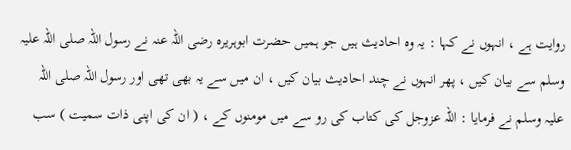روایت ہے ، انہوں نے کہا : یہ وہ احادیث ہیں جو ہمیں حضرت ابوہریرہ رضی اللہ عنہ نے رسول اللہ صلی اللہ علیہ وسلم سے بیان کیں ، پھر انہوں نے چند احادیث بیان کیں ، ان میں سے یہ بھی تھی اور رسول اللہ صلی اللہ علیہ وسلم نے فرمایا : اللہ عزوجل کی کتاب کی رو سے میں مومنوں کے ، ( ان کی اپنی ذات سمیت ) سب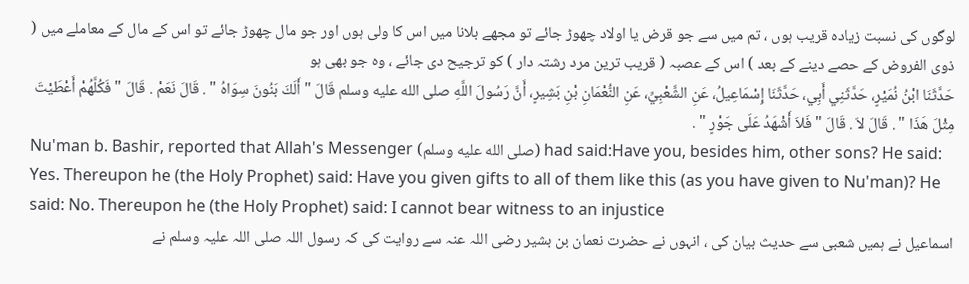لوگوں کی نسبت زیادہ قریب ہوں ، تم میں سے جو قرض یا اولاد چھوڑ جائے تو مجھے بلانا میں اس کا ولی ہوں اور جو مال چھوڑ جائے تو اس کے مال کے معاملے میں ( ذوی الفروض کے حصے دینے کے بعد ) اس کے عصبہ ( قریب ترین مرد رشتہ دار ) کو ترجیح دی جائے ، وہ جو بھی ہو
حَدَّثَنَا ابْنُ نُمَيْرٍ، حَدَّثَنِي أَبِي، حَدَّثَنَا إِسْمَاعِيلُ، عَنِ الشَّعْبِيِّ، عَنِ النُّعْمَانِ بْنِ بَشِيرٍ، أَنَّ رَسُولَ اللَّهِ صلى الله عليه وسلم قَالَ " أَلَكَ بَنُونَ سِوَاهُ " . قَالَ نَعَمْ . قَالَ " فَكُلَّهُمْ أَعْطَيْتَ مِثْلَ هَذَا " . قَالَ لاَ . قَالَ " فَلاَ أَشْهَدُ عَلَى جَوْرٍ " .
Nu'man b. Bashir, reported that Allah's Messenger (صلى الله عليه وسلم) had said:Have you, besides him, other sons? He said: Yes. Thereupon he (the Holy Prophet) said: Have you given gifts to all of them like this (as you have given to Nu'man)? He said: No. Thereupon he (the Holy Prophet) said: I cannot bear witness to an injustice
اسماعیل نے ہمیں شعبی سے حدیث بیان کی ، انہوں نے حضرت نعمان بن بشیر رضی اللہ عنہ سے روایت کی کہ رسول اللہ صلی اللہ علیہ وسلم نے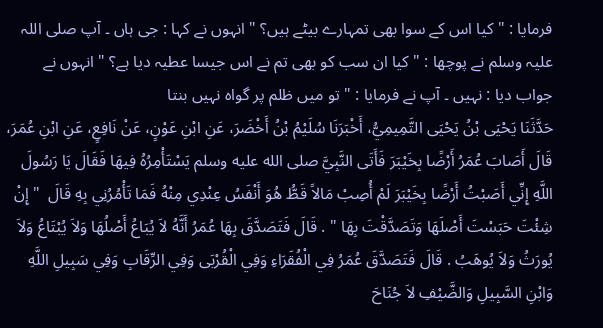فرمایا : " کیا اس کے سوا بھی تمہارے بیٹے ہیں؟ " انہوں نے کہا : جی ہاں ۔ آپ صلی اللہ علیہ وسلم نے پوچھا : " کیا ان سب کو بھی تم نے اس جیسا عطیہ دیا ہے؟ " انہوں نے جواب دیا : نہیں ۔ آپ نے فرمایا : " تو میں ظلم پر گواہ نہیں بنتا
حَدَّثَنَا يَحْيَى بْنُ يَحْيَى التَّمِيمِيُّ، أَخْبَرَنَا سُلَيْمُ بْنُ أَخْضَرَ، عَنِ ابْنِ عَوْنٍ، عَنْ نَافِعٍ، عَنِ ابْنِ عُمَرَ، قَالَ أَصَابَ عُمَرُ أَرْضًا بِخَيْبَرَ فَأَتَى النَّبِيَّ صلى الله عليه وسلم يَسْتَأْمِرُهُ فِيهَا فَقَالَ يَا رَسُولَ اللَّهِ إِنِّي أَصَبْتُ أَرْضًا بِخَيْبَرَ لَمْ أُصِبْ مَالاً قَطُّ هُوَ أَنْفَسُ عِنْدِي مِنْهُ فَمَا تَأْمُرُنِي بِهِ قَالَ  " إِنْ شِئْتَ حَبَسْتَ أَصْلَهَا وَتَصَدَّقْتَ بِهَا " . قَالَ فَتَصَدَّقَ بِهَا عُمَرُ أَنَّهُ لاَ يُبَاعُ أَصْلُهَا وَلاَ يُبْتَاعُ وَلاَ يُورَثُ وَلاَ يُوهَبُ . قَالَ فَتَصَدَّقَ عُمَرُ فِي الْفُقَرَاءِ وَفِي الْقُرْبَى وَفِي الرِّقَابِ وَفِي سَبِيلِ اللَّهِ وَابْنِ السَّبِيلِ وَالضَّيْفِ لاَ جُنَاحَ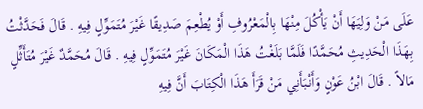عَلَى مَنْ وَلِيَهَا أَنْ يَأْكُلَ مِنْهَا بِالْمَعْرُوفِ أَوْ يُطْعِمَ صَدِيقًا غَيْرَ مُتَمَوِّلٍ فِيهِ . قَالَ فَحَدَّثْتُ بِهَذَا الْحَدِيثِ مُحَمَّدًا فَلَمَّا بَلَغْتُ هَذَا الْمَكَانَ غَيْرَ مُتَمَوِّلٍ فِيهِ . قَالَ مُحَمَّدٌ غَيْرَ مُتَأَثِّلٍ مَالاً . قَالَ ابْنُ عَوْنٍ وَأَنْبَأَنِي مَنْ قَرَأَ هَذَا الْكِتَابَ أَنَّ فِيهِ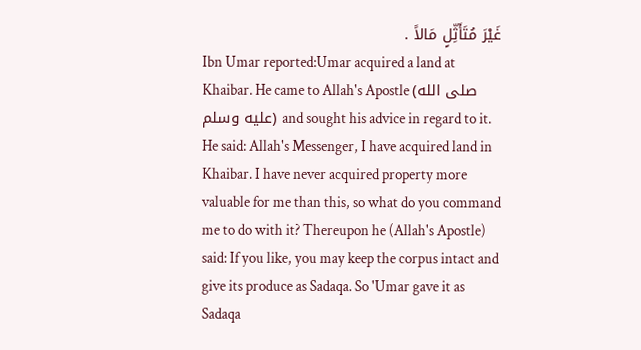غَيْرَ مُتَأَثِّلٍ مَالاً .
Ibn Umar reported:Umar acquired a land at Khaibar. He came to Allah's Apostle (صلى الله عليه وسلم) and sought his advice in regard to it. He said: Allah's Messenger, I have acquired land in Khaibar. I have never acquired property more valuable for me than this, so what do you command me to do with it? Thereupon he (Allah's Apostle) said: If you like, you may keep the corpus intact and give its produce as Sadaqa. So 'Umar gave it as Sadaqa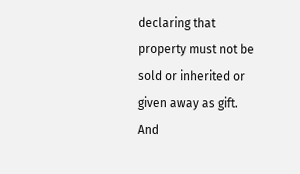declaring that property must not be sold or inherited or given away as gift. And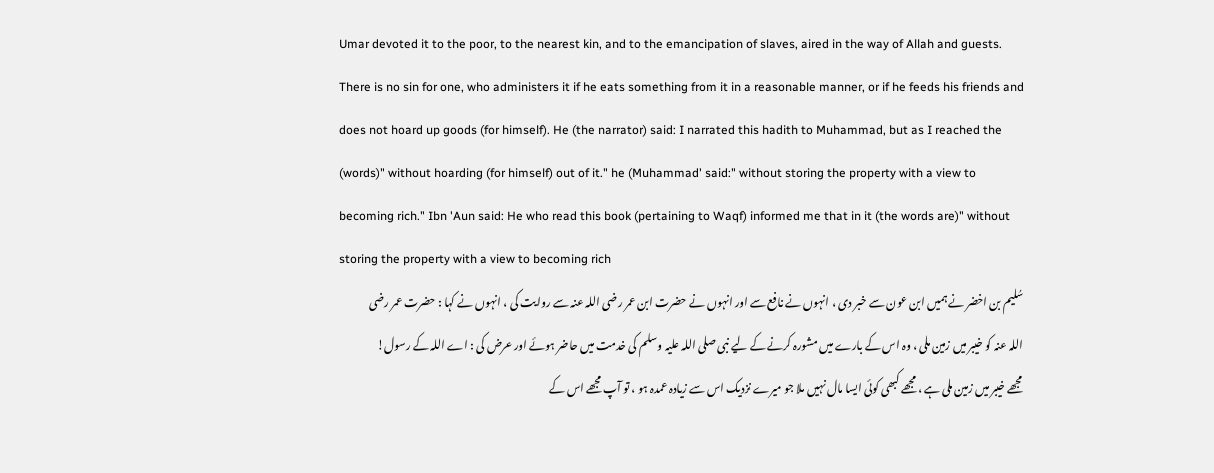Umar devoted it to the poor, to the nearest kin, and to the emancipation of slaves, aired in the way of Allah and guests. There is no sin for one, who administers it if he eats something from it in a reasonable manner, or if he feeds his friends and does not hoard up goods (for himself). He (the narrator) said: I narrated this hadith to Muhammad, but as I reached the (words)" without hoarding (for himself) out of it." he (Muhammad' said:" without storing the property with a view to becoming rich." Ibn 'Aun said: He who read this book (pertaining to Waqf) informed me that in it (the words are)" without storing the property with a view to becoming rich
سُلیم بن اخضر نے ہمیں ابن عون سے خبر دی ، انہوں نے نافع سے اور انہوں نے حضرت ابن عمر رضی اللہ عنہ سے روایت کی ، انہوں نے کہا : حضرت عمر رضی اللہ عنہ کو خیبر میں زمین ملی ، وہ اس کے بارے میں مشورہ کرنے کے لیے نبی صلی اللہ علیہ وسلم کی خدمت میں حاضر ہوئے اور عرض کی : اے اللہ کے رسول! مجھے خیبر میں زمین ملی ہے ، مجھے کبھی کوئی ایسا مال نہیں ملا جو میرے نزدیک اس سے زیادہ عمدہ ہو ، تو آپ مجھے اس کے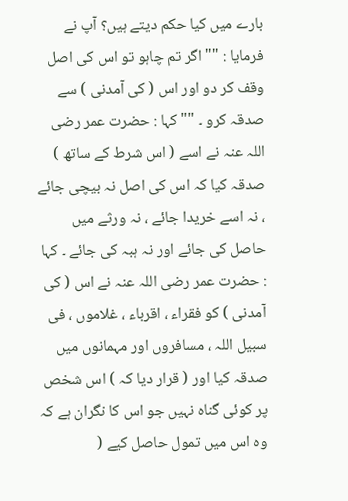بارے میں کیا حکم دیتے ہیں؟ آپ نے فرمایا : "" اگر تم چاہو تو اس کی اصل وقف کر دو اور اس ( کی آمدنی ) سے صدقہ کرو ۔ "" کہا : حضرت عمر رضی اللہ عنہ نے اسے ( اس شرط کے ساتھ ) صدقہ کیا کہ اس کی اصل نہ بیچی جائے ، نہ اسے خریدا جائے ، نہ ورثے میں حاصل کی جائے اور نہ ہبہ کی جائے ۔ کہا : حضرت عمر رضی اللہ عنہ نے اس ( کی آمدنی ) کو فقراء ، اقرباء ، غلاموں ، فی سبیل اللہ ، مسافروں اور مہمانوں میں صدقہ کیا اور ( قرار دیا کہ ) اس شخص پر کوئی گناہ نہیں جو اس کا نگران ہے کہ وہ اس میں تمول حاصل کیے (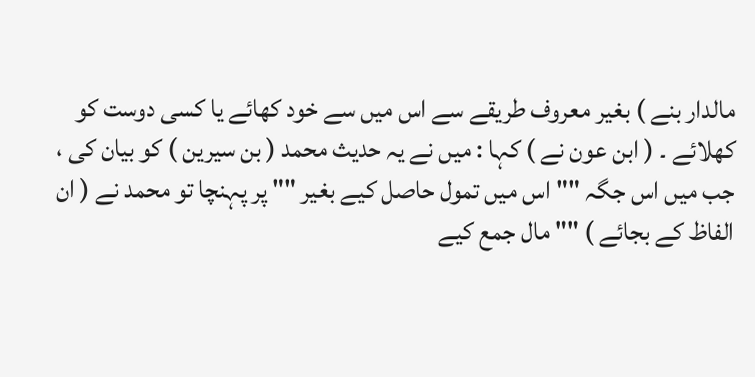مالدار بنے ) بغیر معروف طریقے سے اس میں سے خود کھائے یا کسی دوست کو کھلائے ۔ ( ابن عون نے ) کہا : میں نے یہ حدیث محمد ( بن سیرین ) کو بیان کی ، جب میں اس جگہ "" اس میں تمول حاصل کیے بغیر "" پر پہنچا تو محمد نے ( ان الفاظ کے بجائے ) "" مال جمع کیے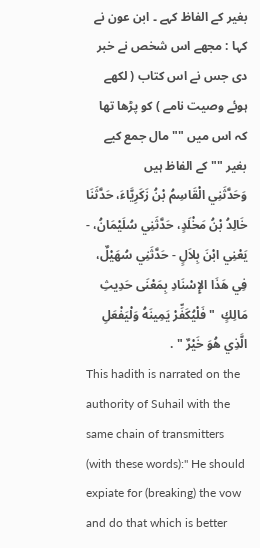بغیر کے الفاظ کہے ۔ ابن عون نے کہا : مجھے اس شخص نے خبر دی جس نے اس کتاب ( لکھے ہوئے وصیت نامے ) کو پڑھا تھا کہ اس میں "" مال جمع کیے بغیر "" کے الفاظ ہیں
وَحَدَّثَنِي الْقَاسِمُ بْنُ زَكَرِيَّاءَ، حَدَّثَنَا خَالِدُ بْنُ مَخْلَدٍ، حَدَّثَنِي سُلَيْمَانُ، - يَعْنِي ابْنَ بِلاَلٍ - حَدَّثَنِي سُهَيْلٌ، فِي هَذَا الإِسْنَادِ بِمَعْنَى حَدِيثِ مَالِكٍ  " فَلْيُكَفِّرْ يَمِينَهُ وَلْيَفْعَلِ الَّذِي هُوَ خَيْرٌ " .
This hadith is narrated on the authority of Suhail with the same chain of transmitters (with these words):" He should expiate for (breaking) the vow and do that which is better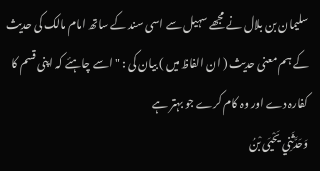سلیمان بن بلال نے مجھے سہیل سے اسی سند کے ساتھ امام مالک کی حدیث کے ہم معنی حدیث ( ان الفاظ میں ) بیان کی : " اسے چاہئے کہ اپنی قسم کا کفارہ دے اور وہ کام کرے جو بہتر ہے
وَحَدَّثَنِي يَحْيَى بْنُ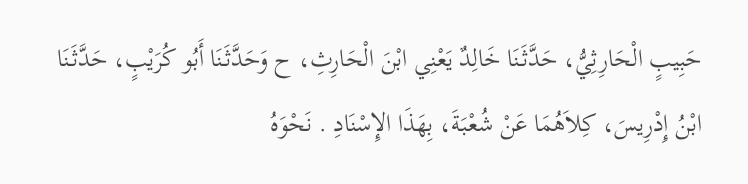حَبِيبٍ الْحَارِثِيُّ، حَدَّثَنَا خَالِدٌ يَعْنِي ابْنَ الْحَارِثِ، ح وَحَدَّثَنَا أَبُو كُرَيْبٍ، حَدَّثَنَا ابْنُ إِدْرِيسَ، كِلاَهُمَا عَنْ شُعْبَةَ، بِهَذَا الإِسْنَادِ . نَحْوَهُ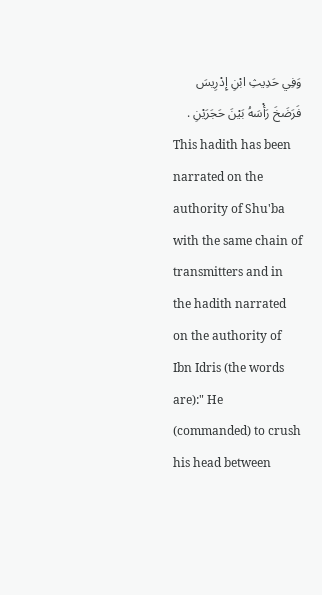وَفِي حَدِيثِ ابْنِ إِدْرِيسَ فَرَضَخَ رَأْسَهُ بَيْنَ حَجَرَيْنِ .
This hadith has been narrated on the authority of Shu'ba with the same chain of transmitters and in the hadith narrated on the authority of Ibn Idris (the words are):" He (commanded) to crush his head between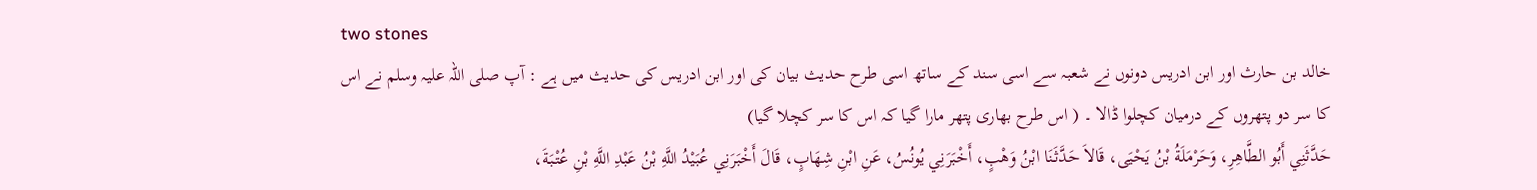two stones
خالد بن حارث اور ابن ادریس دونوں نے شعبہ سے اسی سند کے ساتھ اسی طرح حدیث بیان کی اور ابن ادریس کی حدیث میں ہے : آپ صلی اللہ علیہ وسلم نے اس کا سر دو پتھروں کے درمیان کچلوا ڈالا ۔ ( اس طرح بھاری پتھر مارا گیا کہ اس کا سر کچلا گیا)
حَدَّثَنِي أَبُو الطَّاهِرِ، وَحَرْمَلَةُ بْنُ يَحْيَى، قَالاَ حَدَّثَنَا ابْنُ وَهْبٍ، أَخْبَرَنِي يُونُسُ، عَنِ ابْنِ شِهَابٍ، قَالَ أَخْبَرَنِي عُبَيْدُ اللَّهِ بْنُ عَبْدِ اللَّهِ بْنِ عُتْبَةَ،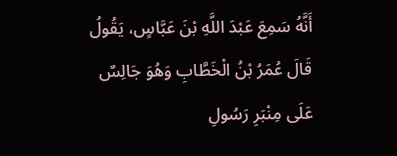أَنَّهُ سَمِعَ عَبْدَ اللَّهِ بْنَ عَبَّاسٍ، يَقُولُ قَالَ عُمَرُ بْنُ الْخَطَّابِ وَهُوَ جَالِسٌ عَلَى مِنْبَرِ رَسُولِ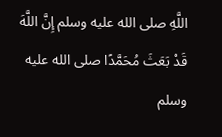اللَّهِ صلى الله عليه وسلم إِنَّ اللَّهَ قَدْ بَعَثَ مُحَمَّدًا صلى الله عليه وسلم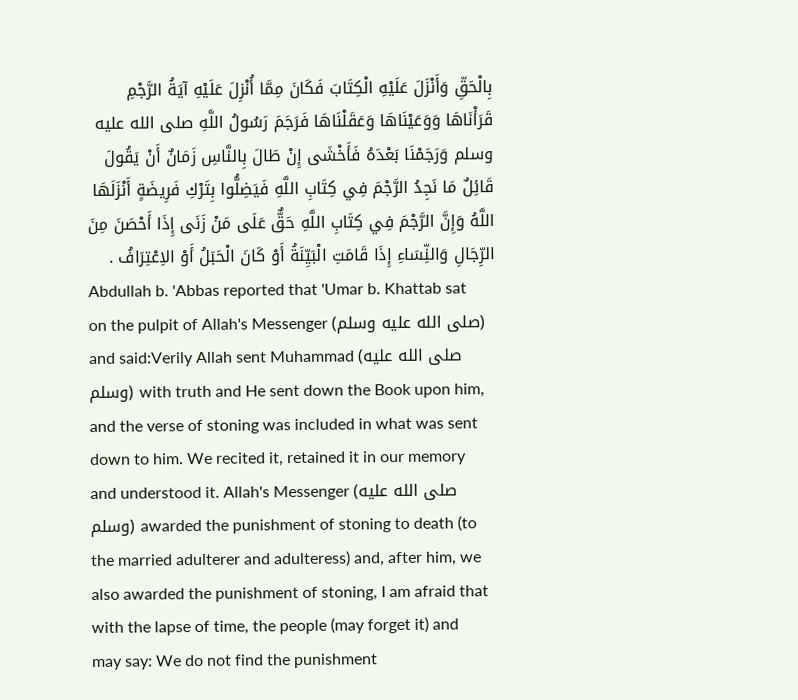بِالْحَقِّ وَأَنْزَلَ عَلَيْهِ الْكِتَابَ فَكَانَ مِمَّا أُنْزِلَ عَلَيْهِ آيَةُ الرَّجْمِ قَرَأْنَاهَا وَوَعَيْنَاهَا وَعَقَلْنَاهَا فَرَجَمَ رَسُولُ اللَّهِ صلى الله عليه وسلم وَرَجَمْنَا بَعْدَهُ فَأَخْشَى إِنْ طَالَ بِالنَّاسِ زَمَانٌ أَنْ يَقُولَ قَائِلٌ مَا نَجِدُ الرَّجْمَ فِي كِتَابِ اللَّهِ فَيَضِلُّوا بِتَرْكِ فَرِيضَةٍ أَنْزَلَهَا اللَّهُ وَإِنَّ الرَّجْمَ فِي كِتَابِ اللَّهِ حَقٌّ عَلَى مَنْ زَنَى إِذَا أَحْصَنَ مِنَ الرِّجَالِ وَالنِّسَاءِ إِذَا قَامَتِ الْبَيِّنَةُ أَوْ كَانَ الْحَبَلُ أَوْ الاِعْتِرَافُ .
Abdullah b. 'Abbas reported that 'Umar b. Khattab sat on the pulpit of Allah's Messenger (صلى الله عليه وسلم) and said:Verily Allah sent Muhammad (صلى الله عليه وسلم) with truth and He sent down the Book upon him, and the verse of stoning was included in what was sent down to him. We recited it, retained it in our memory and understood it. Allah's Messenger (صلى الله عليه وسلم) awarded the punishment of stoning to death (to the married adulterer and adulteress) and, after him, we also awarded the punishment of stoning, I am afraid that with the lapse of time, the people (may forget it) and may say: We do not find the punishment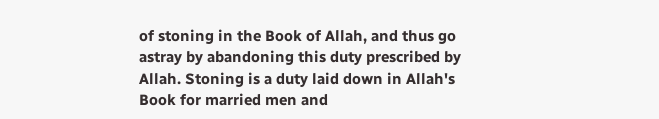of stoning in the Book of Allah, and thus go astray by abandoning this duty prescribed by Allah. Stoning is a duty laid down in Allah's Book for married men and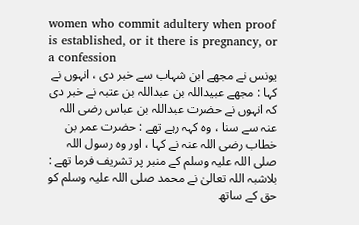women who commit adultery when proof is established, or it there is pregnancy, or a confession
یونس نے مجھے ابن شہاب سے خبر دی ، انہوں نے کہا : مجھے عبیداللہ بن عبداللہ بن عتبہ نے خبر دی کہ انہوں نے حضرت عبداللہ بن عباس رضی اللہ عنہ سے سنا ، وہ کہہ رہے تھے : حضرت عمر بن خطاب رضی اللہ عنہ نے کہا ، اور وہ رسول اللہ صلی اللہ علیہ وسلم کے منبر پر تشریف فرما تھے : بلاشبہ اللہ تعالیٰ نے محمد صلی اللہ علیہ وسلم کو حق کے ساتھ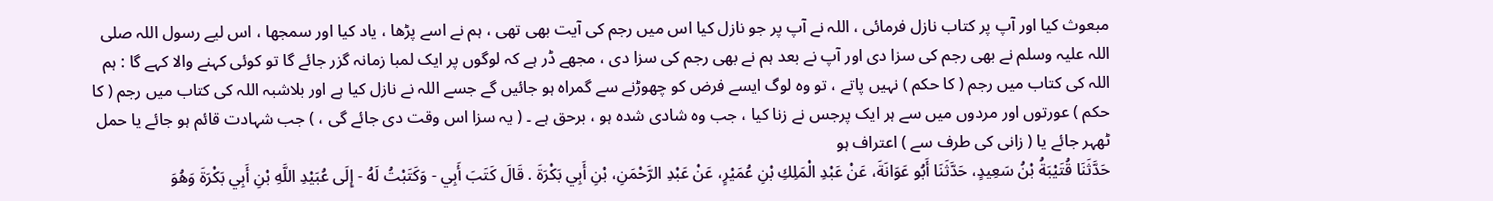مبعوث کیا اور آپ پر کتاب نازل فرمائی ، اللہ نے آپ پر جو نازل کیا اس میں رجم کی آیت بھی تھی ، ہم نے اسے پڑھا ، یاد کیا اور سمجھا ، اس لیے رسول اللہ صلی اللہ علیہ وسلم نے بھی رجم کی سزا دی اور آپ نے بعد ہم نے بھی رجم کی سزا دی ، مجھے ڈر ہے کہ لوگوں پر ایک لمبا زمانہ گزر جائے گا تو کوئی کہنے والا کہے گا : ہم اللہ کی کتاب میں رجم ( کا حکم ) نہیں پاتے ، تو وہ لوگ ایسے فرض کو چھوڑنے سے گمراہ ہو جائیں گے جسے اللہ نے نازل کیا ہے اور بلاشبہ اللہ کی کتاب میں رجم ( کا حکم ) عورتوں اور مردوں میں سے ہر ایک پرجس نے زنا کیا ، جب وہ شادی شدہ ہو ، برحق ہے ۔ ( یہ سزا اس وقت دی جائے گی ، ) جب شہادت قائم ہو جائے یا حمل ٹھہر جائے یا ( زانی کی طرف سے ) اعتراف ہو
حَدَّثَنَا قُتَيْبَةُ بْنُ سَعِيدٍ، حَدَّثَنَا أَبُو عَوَانَةَ، عَنْ عَبْدِ الْمَلِكِ بْنِ عُمَيْرٍ، عَنْ عَبْدِ الرَّحْمَنِ، بْنِ أَبِي بَكْرَةَ . قَالَ كَتَبَ أَبِي - وَكَتَبْتُ لَهُ - إِلَى عُبَيْدِ اللَّهِ بْنِ أَبِي بَكْرَةَ وَهُوَ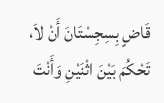قَاضٍ بِسِجِسْتَانَ أَنْ لاَ، تَحْكُمَ بَيْنَ اثْنَيْنِ وَأَنْتَ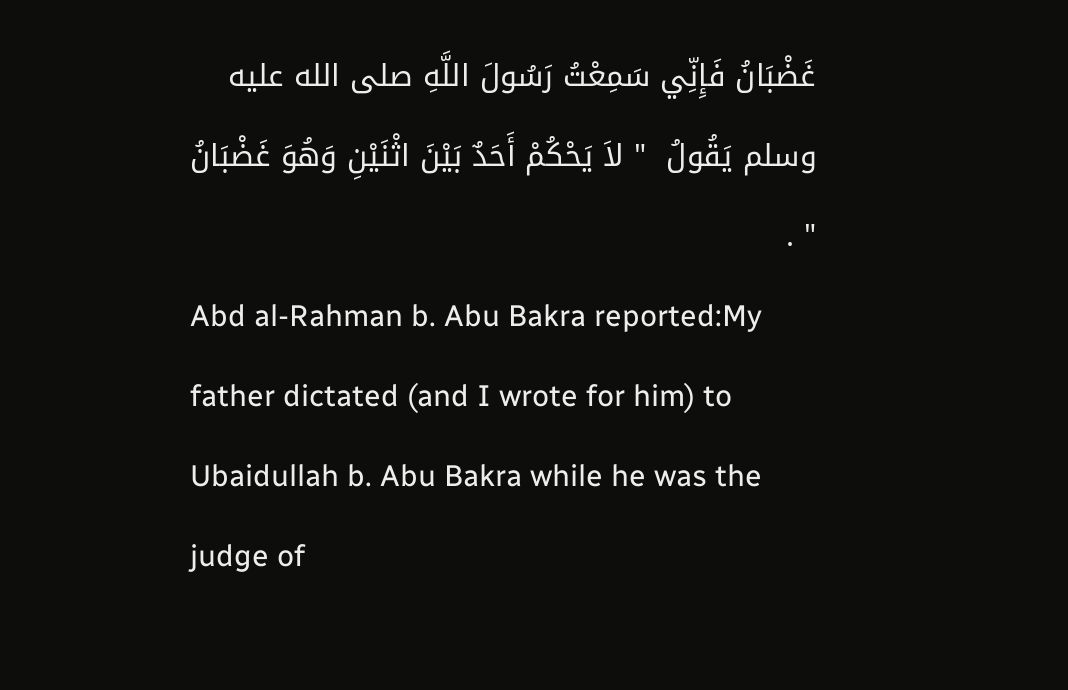غَضْبَانُ فَإِنِّي سَمِعْتُ رَسُولَ اللَّهِ صلى الله عليه وسلم يَقُولُ  " لاَ يَحْكُمْ أَحَدٌ بَيْنَ اثْنَيْنِ وَهُوَ غَضْبَانُ " .
Abd al-Rahman b. Abu Bakra reported:My father dictated (and I wrote for him) to Ubaidullah b. Abu Bakra while he was the judge of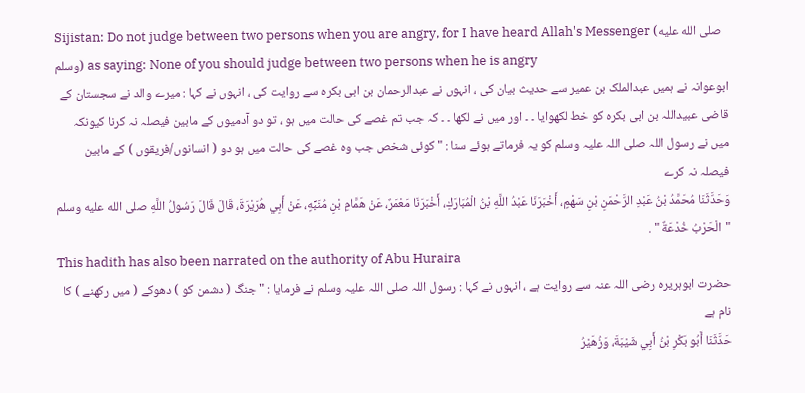Sijistan: Do not judge between two persons when you are angry, for I have heard Allah's Messenger (صلى الله عليه وسلم) as saying: None of you should judge between two persons when he is angry
ابوعوانہ نے ہمیں عبدالملک بن عمیر سے حدیث بیان کی ، انہوں نے عبدالرحمان بن ابی بکرہ سے روایت کی ، انہوں نے کہا : میرے والد نے سجستان کے قاضی عبیداللہ بن ابی بکرہ کو خط لکھوایا ۔ ۔ اور میں نے لکھا ۔ ۔ کہ جب تم غصے کی حالت میں ہو ، تو دو آدمیوں کے مابین فیصلہ نہ کرنا کیونکہ میں نے رسول اللہ صلی اللہ علیہ وسلم کو یہ فرماتے ہوئے سنا : " کوئی شخص جب وہ غصے کی حالت میں ہو دو ( انسانوں/فریقوں ) کے مابین فیصلہ نہ کرے
وَحَدَّثَنَا مُحَمَّدُ بْنُ عَبْدِ الرَّحْمَنِ بْنِ سَهْمٍ، أَخْبَرَنَا عَبْدُ اللَّهِ بْنُ الْمُبَارَكِ، أَخْبَرَنَا مَعْمَرٌ، عَنْ هَمَّامِ بْنِ مُنَبِّهٍ، عَنْ أَبِي هُرَيْرَةَ، قَالَ قَالَ رَسُولُ اللَّهِ صلى الله عليه وسلم  "الْحَرْبُ خُدْعَةٌ " .
This hadith has also been narrated on the authority of Abu Huraira
حضرت ابوہریرہ رضی اللہ عنہ سے روایت ہے ، انہوں نے کہا : رسول اللہ صلی اللہ علیہ وسلم نے فرمایا : " جنگ ( دشمن کو ) دھوکے ( میں رکھنے ) کا نام ہے
حَدَّثَنَا أَبُو بَكْرِ بْنُ أَبِي شَيْبَةَ، وَزُهَيْرُ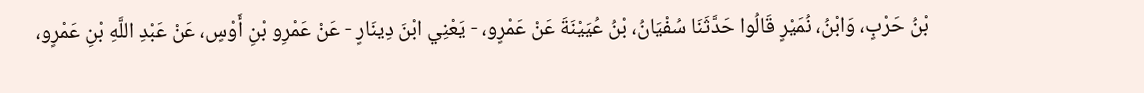بْنُ حَرْبٍ، وَابْنُ، نُمَيْرٍ قَالُوا حَدَّثَنَا سُفْيَانُ، بْنُ عُيَيْنَةَ عَنْ عَمْرٍو، - يَعْنِي ابْنَ دِينَارٍ - عَنْ عَمْرِو بْنِ أَوْسٍ، عَنْ عَبْدِ اللَّهِ بْنِ عَمْرٍو،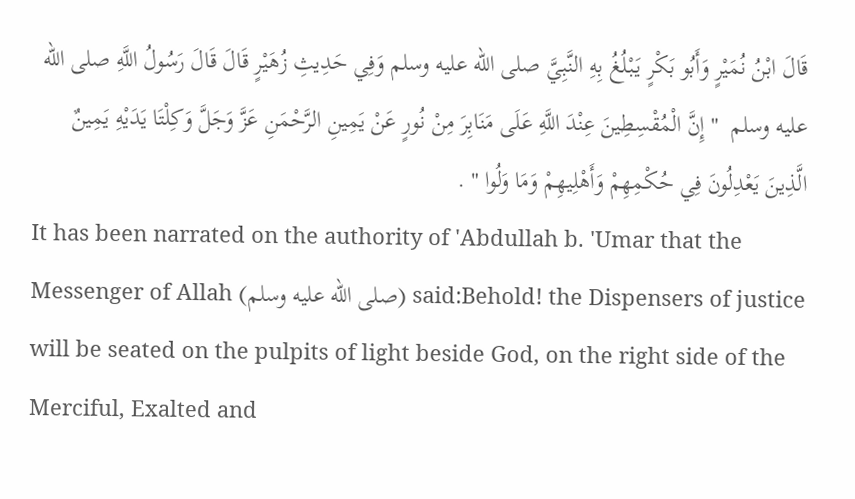قَالَ ابْنُ نُمَيْرٍ وَأَبُو بَكْرٍ يَبْلُغُ بِهِ النَّبِيَّ صلى الله عليه وسلم وَفِي حَدِيثِ زُهَيْرٍ قَالَ قَالَ رَسُولُ اللَّهِ صلى الله عليه وسلم  " إِنَّ الْمُقْسِطِينَ عِنْدَ اللَّهِ عَلَى مَنَابِرَ مِنْ نُورٍ عَنْ يَمِينِ الرَّحْمَنِ عَزَّ وَجَلَّ وَكِلْتَا يَدَيْهِ يَمِينٌ الَّذِينَ يَعْدِلُونَ فِي حُكْمِهِمْ وَأَهْلِيهِمْ وَمَا وَلُوا " .
It has been narrated on the authority of 'Abdullah b. 'Umar that the Messenger of Allah (صلى الله عليه وسلم) said:Behold! the Dispensers of justice will be seated on the pulpits of light beside God, on the right side of the Merciful, Exalted and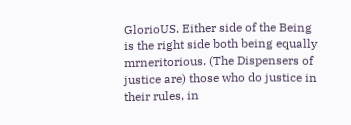GlorioUS. Either side of the Being is the right side both being equally mrneritorious. (The Dispensers of justice are) those who do justice in their rules, in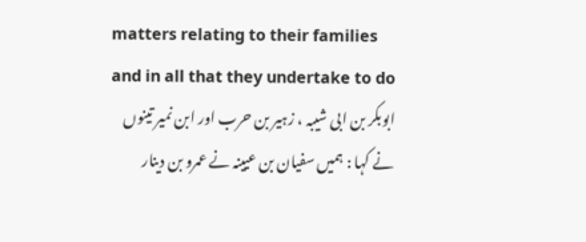matters relating to their families and in all that they undertake to do
ابوبکر بن ابی شیبہ ، زہیر بن حرب اور ابن نمیر تینوں نے کہا : ہمیں سفیان بن عیینہ نے عمرو بن دینار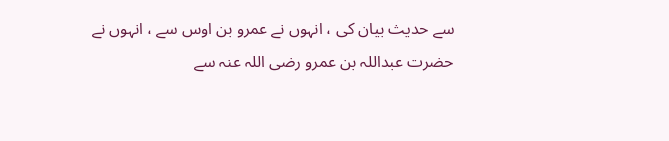سے حدیث بیان کی ، انہوں نے عمرو بن اوس سے ، انہوں نے حضرت عبداللہ بن عمرو رضی اللہ عنہ سے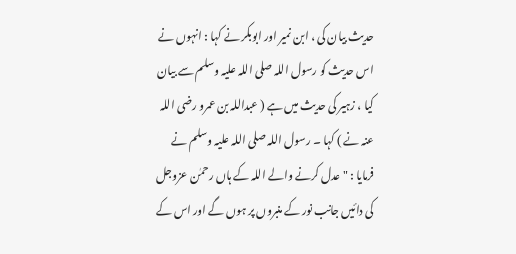حدیث بیان کی ، ابن نمیر اور ابوبکر نے کہا : انہوں نے اس حدیث کو رسول اللہ صلی اللہ علیہ وسلم سے بیان کیا ، زہیر کی حدیث میں ہے ( عبداللہ بن عمرو رضی اللہ عنہ نے ) کہا ۔ رسول اللہ صلی اللہ علیہ وسلم نے فرمایا : " عدل کرنے والے اللہ کے ہاں رحمٰن عزوجل کی دائیں جانب نور کے منبروں پر ہوں گے اور اس کے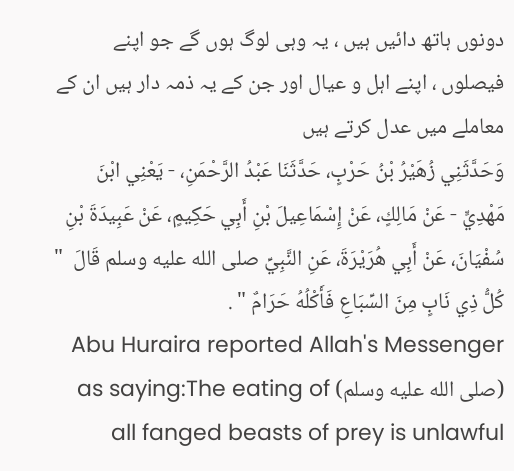دونوں ہاتھ دائیں ہیں ، یہ وہی لوگ ہوں گے جو اپنے فیصلوں ، اپنے اہل و عیال اور جن کے یہ ذمہ دار ہیں ان کے معاملے میں عدل کرتے ہیں
وَحَدَّثَنِي زُهَيْرُ بْنُ حَرْبٍ، حَدَّثَنَا عَبْدُ الرَّحْمَنِ، - يَعْنِي ابْنَ مَهْدِيٍّ - عَنْ مَالِكٍ، عَنْ إِسْمَاعِيلَ بْنِ أَبِي حَكِيمٍ، عَنْ عَبِيدَةَ بْنِ سُفْيَانَ، عَنْ أَبِي هُرَيْرَةَ، عَنِ النَّبِيِّ صلى الله عليه وسلم قَالَ  " كُلُّ ذِي نَابٍ مِنَ السِّبَاعِ فَأَكْلُهُ حَرَامٌ " .
Abu Huraira reported Allah's Messenger (صلى الله عليه وسلم) as saying:The eating of all fanged beasts of prey is unlawful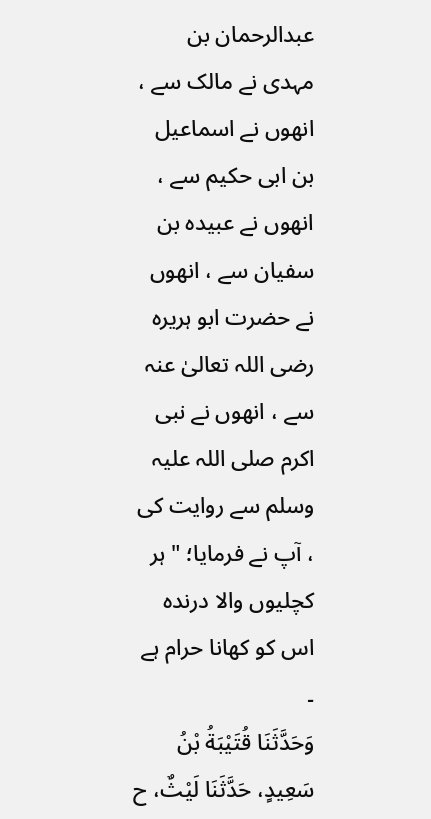عبدالرحمان بن مہدی نے مالک سے ، انھوں نے اسماعیل بن ابی حکیم سے ، انھوں نے عبیدہ بن سفیان سے ، انھوں نے حضرت ابو ہریرہ رضی اللہ تعالیٰ عنہ سے ، انھوں نے نبی اکرم صلی اللہ علیہ وسلم سے روایت کی ، آپ نے فرمایا؛ " ہر کچلیوں والا درندہ اس کو کھانا حرام ہے ۔
وَحَدَّثَنَا قُتَيْبَةُ بْنُ سَعِيدٍ، حَدَّثَنَا لَيْثٌ، ح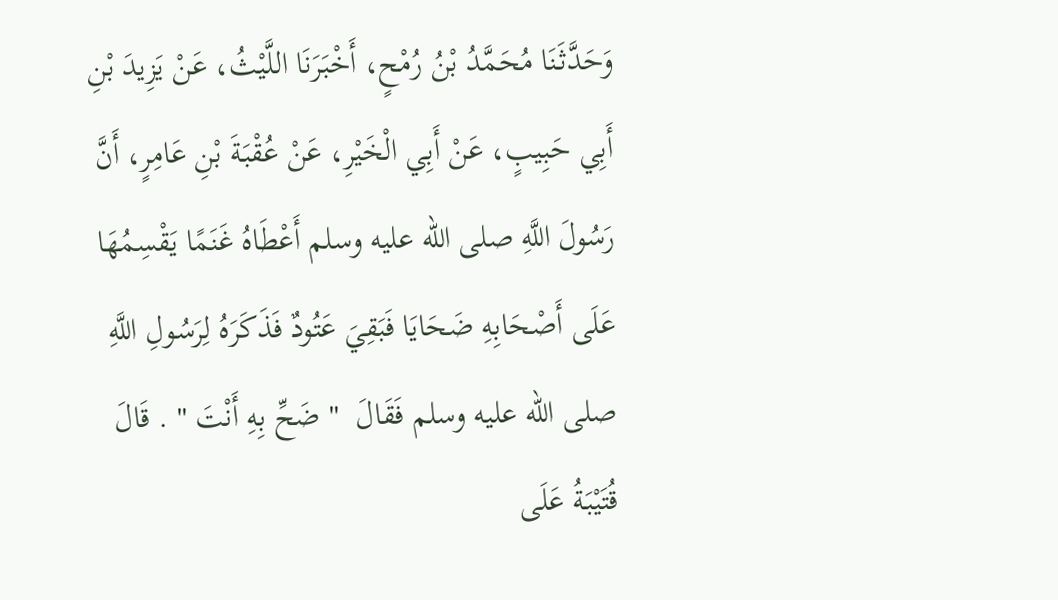وَحَدَّثَنَا مُحَمَّدُ بْنُ رُمْحٍ، أَخْبَرَنَا اللَّيْثُ، عَنْ يَزِيدَ بْنِ أَبِي حَبِيبٍ، عَنْ أَبِي الْخَيْرِ، عَنْ عُقْبَةَ بْنِ عَامِرٍ، أَنَّ رَسُولَ اللَّهِ صلى الله عليه وسلم أَعْطَاهُ غَنَمًا يَقْسِمُهَا عَلَى أَصْحَابِهِ ضَحَايَا فَبَقِيَ عَتُودٌ فَذَكَرَهُ لِرَسُولِ اللَّهِ صلى الله عليه وسلم فَقَالَ  " ضَحِّ بِهِ أَنْتَ " . قَالَ قُتَيْبَةُ عَلَى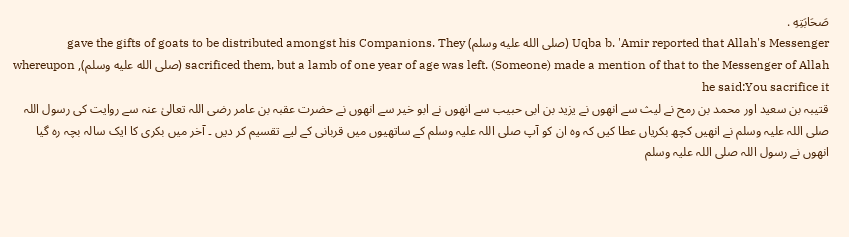صَحَابَتِهِ .
Uqba b. 'Amir reported that Allah's Messenger (صلى الله عليه وسلم) gave the gifts of goats to be distributed amongst his Companions. They sacrificed them, but a lamb of one year of age was left. (Someone) made a mention of that to the Messenger of Allah (صلى الله عليه وسلم), whereupon he said:You sacrifice it
قتیبہ بن سعید اور محمد بن رمح نے لیث سے انھوں نے یزید بن ابی حبیب سے انھوں نے ابو خیر سے انھوں نے حضرت عقبہ بن عامر رضی اللہ تعالیٰ عنہ سے روایت کی رسول اللہ صلی اللہ علیہ وسلم نے انھیں کچھ بکریاں عطا کیں کہ وہ ان کو آپ صلی اللہ علیہ وسلم کے ساتھیوں میں قربانی کے لیے تقسیم کر دیں ۔ آخر میں بکری کا ایک سالہ بچہ رہ گیا انھوں نے رسول اللہ صلی اللہ علیہ وسلم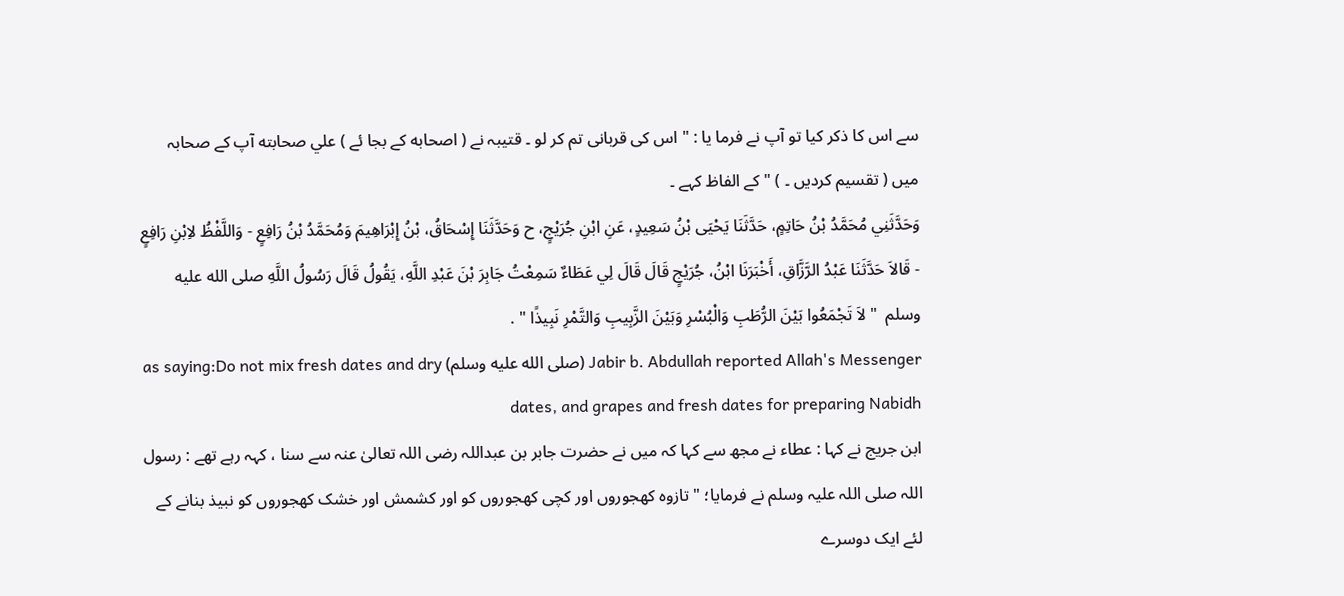سے اس کا ذکر کیا تو آپ نے فرما یا : " اس کی قربانی تم کر لو ۔ قتیبہ نے ( اصحابه کے بجا ئے ) علي صحابته آپ کے صحابہ میں ( تقسیم کردیں ۔ ) " کے الفاظ کہے ۔
وَحَدَّثَنِي مُحَمَّدُ بْنُ حَاتِمٍ، حَدَّثَنَا يَحْيَى بْنُ سَعِيدٍ، عَنِ ابْنِ جُرَيْجٍ، ح وَحَدَّثَنَا إِسْحَاقُ، بْنُ إِبْرَاهِيمَ وَمُحَمَّدُ بْنُ رَافِعٍ - وَاللَّفْظُ لاِبْنِ رَافِعٍ - قَالاَ حَدَّثَنَا عَبْدُ الرَّزَّاقِ، أَخْبَرَنَا ابْنُ، جُرَيْجٍ قَالَ قَالَ لِي عَطَاءٌ سَمِعْتُ جَابِرَ بْنَ عَبْدِ اللَّهِ، يَقُولُ قَالَ رَسُولُ اللَّهِ صلى الله عليه وسلم  " لاَ تَجْمَعُوا بَيْنَ الرُّطَبِ وَالْبُسْرِ وَبَيْنَ الزَّبِيبِ وَالتَّمْرِ نَبِيذًا " .
Jabir b. Abdullah reported Allah's Messenger (صلى الله عليه وسلم) as saying:Do not mix fresh dates and dry dates, and grapes and fresh dates for preparing Nabidh
ابن جریج نے کہا : عطاء نے مجھ سے کہا کہ میں نے حضرت جابر بن عبداللہ رضی اللہ تعالیٰ عنہ سے سنا ، کہہ رہے تھے : رسول اللہ صلی اللہ علیہ وسلم نے فرمایا؛ " تازوہ کھجوروں اور کچی کھجوروں کو اور کشمش اور خشک کھجوروں کو نبیذ بنانے کے لئے ایک دوسرے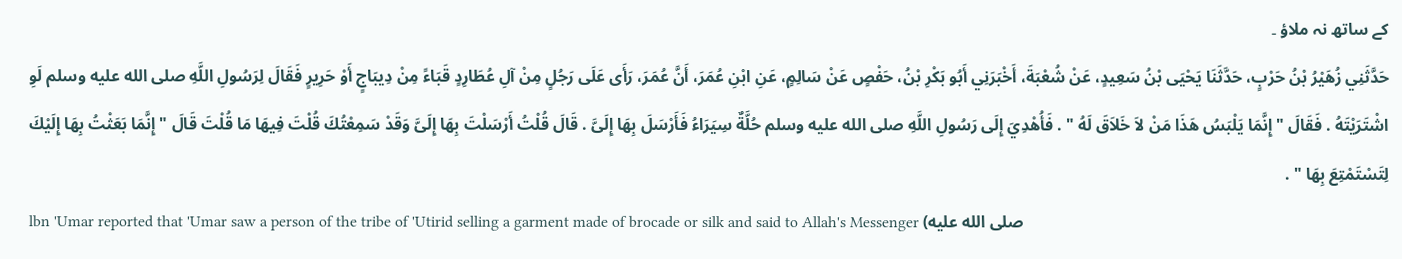کے ساتھ نہ ملاؤ ۔
حَدَّثَنِي زُهَيْرُ بْنُ حَرْبٍ، حَدَّثَنَا يَحْيَى بْنُ سَعِيدٍ، عَنْ شُعْبَةَ، أَخْبَرَنِي أَبُو بَكْرِ بْنُ، حَفْصٍ عَنْ سَالِمٍ، عَنِ ابْنِ عُمَرَ، أَنَّ عُمَرَ، رَأَى عَلَى رَجُلٍ مِنْ آلِ عُطَارِدٍ قَبَاءً مِنْ دِيبَاجٍ أَوْ حَرِيرٍ فَقَالَ لِرَسُولِ اللَّهِ صلى الله عليه وسلم لَوِ اشْتَرَيْتَهُ . فَقَالَ " إِنَّمَا يَلْبَسُ هَذَا مَنْ لاَ خَلاَقَ لَهُ " . فَأُهْدِيَ إِلَى رَسُولِ اللَّهِ صلى الله عليه وسلم حُلَّةٌ سِيَرَاءُ فَأَرْسَلَ بِهَا إِلَىَّ . قَالَ قُلْتُ أَرْسَلْتَ بِهَا إِلَىَّ وَقَدْ سَمِعْتُكَ قُلْتَ فِيهَا مَا قُلْتَ قَالَ " إِنَّمَا بَعَثْتُ بِهَا إِلَيْكَ لِتَسْتَمْتِعَ بِهَا " .
lbn 'Umar reported that 'Umar saw a person of the tribe of 'Utirid selling a garment made of brocade or silk and said to Allah's Messenger (صلى الله عليه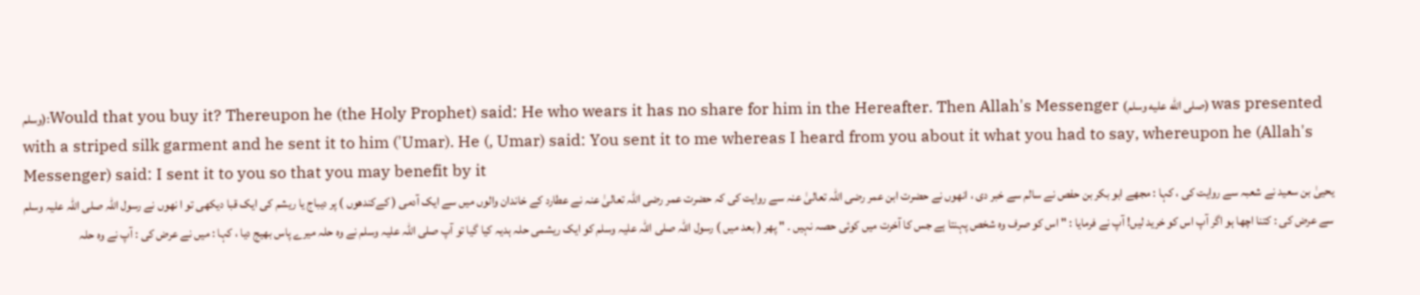وسلم):Would that you buy it? Thereupon he (the Holy Prophet) said: He who wears it has no share for him in the Hereafter. Then Allah's Messenger (صلى الله عليه وسلم) was presented with a striped silk garment and he sent it to him ('Umar). He (, Umar) said: You sent it to me whereas I heard from you about it what you had to say, whereupon he (Allah's Messenger) said: I sent it to you so that you may benefit by it
یحییٰ بن سعید نے شعبہ سے روایت کی ، کہا : مجھے ابو بکر بن حفص نے سالم سے خبر دی ، انھوں نے حضرت ابن عمر رضی اللہ تعالیٰ عنہ سے روایت کی کہ حضرت عمر رضی اللہ تعالیٰ عنہ نے عطارد کے خاندان والوں میں سے ایک آدمی ( کےکندھوں ) پر دیباج یا ریشم کی ایک قبا دیکھی تو ا نھوں نے رسول اللہ صلی اللہ علیہ وسلم سے عرض کی : کتنا اچھا ہو اگر آپ اس کو خرید لیں! آپ نے فرمایا : " اس کو صرف وہ شخص پہنتا ہے جس کا آخرت میں کوئی حصہ نہیں ۔ " پھر ( بعد میں ) رسول اللہ صلی اللہ علیہ وسلم کو ایک ریشمی حلہ ہدیہ کیا گیا تو آپ صلی اللہ علیہ وسلم نے وہ حلہ میرے پاس بھیج دیا ، کہا : میں نے عرض کی : آپ نے وہ حلہ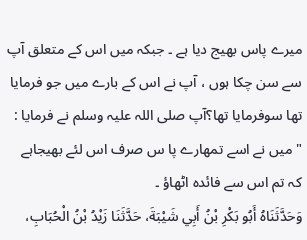میرے پاس بھیج دیا ہے ۔ جبکہ میں اس کے متعلق آپ سے سن چکا ہوں ، آپ نے اس کے بارے میں جو فرمایا تھا سوفرمایا تھا؟آپ صلی اللہ علیہ وسلم نے فرمایا : " میں نے اسے تمھارے پا س صرف اس لئے بھیجاہے کہ تم اس سے فائدہ اٹھاؤ ۔
وَحَدَّثَنَاهُ أَبُو بَكْرِ بْنُ أَبِي شَيْبَةَ، حَدَّثَنَا زَيْدُ بْنُ الْحُبَابِ،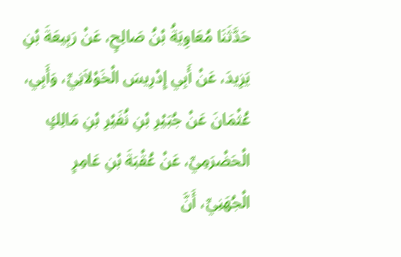حَدَّثَنَا مُعَاوِيَةُ بْنُ صَالِحٍ، عَنْ رَبِيعَةَ بْنِ يَزِيدَ، عَنْ أَبِي إِدْرِيسَ الْخَوْلاَنِيِّ، وَأَبِي، عُثْمَانَ عَنْ جُبَيْرِ بْنِ نُفَيْرِ بْنِ مَالِكٍ الْحَضْرَمِيِّ، عَنْ عُقْبَةَ بْنِ عَامِرٍ الْجُهَنِيِّ، أَنَّ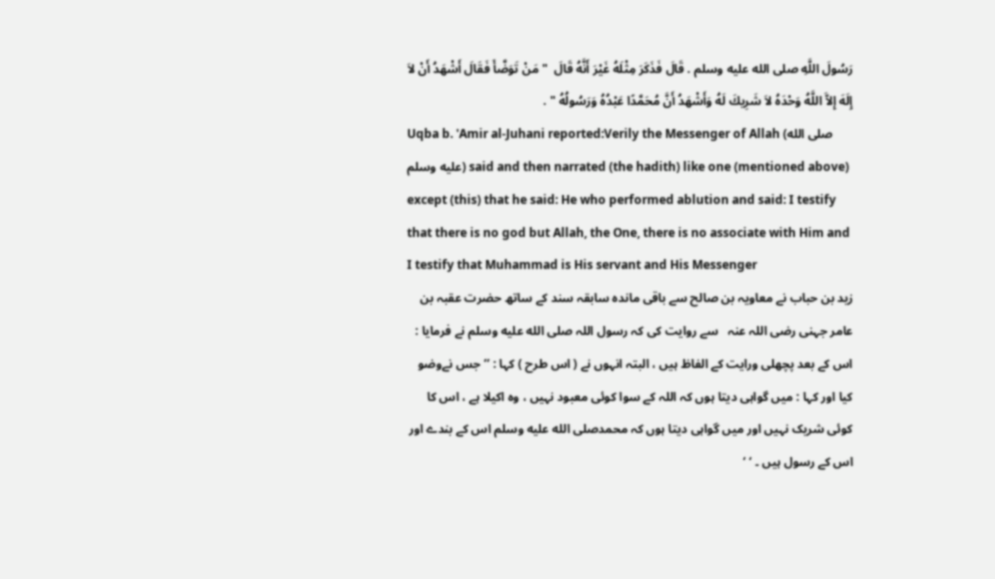رَسُولَ اللَّهِ صلى الله عليه وسلم . قَالَ فَذَكَرَ مِثْلَهُ غَيْرَ أَنَّهُ قَالَ  " مَنْ تَوَضَّأَ فَقَالَ أَشْهَدُ أَنْ لاَ إِلَهَ إِلاَّ اللَّهُ وَحْدَهُ لاَ شَرِيكَ لَهُ وَأَشْهَدُ أَنَّ مُحَمَّدًا عَبْدُهُ وَرَسُولُهُ " .
Uqba b. 'Amir al-Juhani reported:Verily the Messenger of Allah (صلى الله عليه وسلم) said and then narrated (the hadith) like one (mentioned above) except (this) that he said: He who performed ablution and said: I testify that there is no god but Allah, the One, there is no associate with Him and I testify that Muhammad is His servant and His Messenger
زید بن حباب نے معاویہ بن صالح سے باقی ماندہ سابقہ سند کے ساتھ حضرت عقبہ بن عامر جہنی ‌رضی ‌اللہ ‌عنہ ‌ ‌ سے روایت کی کہ رسول اللہ صلى الله عليه وسلم نے فرمایا : اس کے بعد پچھلی ورایت کے الفاظ ہیں ، البتہ انہوں نے ( اس طرح ) کہا : ’’ جس نےوضو کیا اور کہا : میں گواہی دیتا ہوں کہ اللہ کے سوا کوئی معبود نہیں ، وہ اکیلا ہے ، اس کا کوئی شریک نہیں اور میں گواہی دیتا ہوں کہ محمدصلى الله عليه وسلم اس کے بندے اور اس کے رسول ہیں ۔ ‘ ‘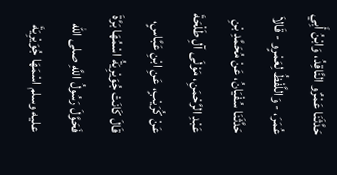حَدَّثَنَا عَمْرٌو النَّاقِدُ، وَابْنُ أَبِي عُمَرَ، - وَاللَّفْظُ لِعَمْرٍو - قَالاَ حَدَّثَنَا سُفْيَانُ، عَنْ مُحَمَّدِ بْنِ عَبْدِ الرَّحْمَنِ، مَوْلَى آلِ طَلْحَةَ عَنْ كُرَيْبٍ، عَنِ ابْنِ عَبَّاسٍ، قَالَ كَانَتْ جُوَيْرِيَةُ اسْمُهَا بَرَّةَ فَحَوَّلَ رَسُولُ اللَّهِ صلى الله عليه وسلم اسْمَهَا جُوَيْرِيَةَ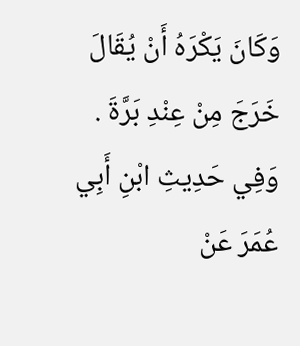وَكَانَ يَكْرَهُ أَنْ يُقَالَ خَرَجَ مِنْ عِنْدِ بَرَّةَ . وَفِي حَدِيثِ ابْنِ أَبِي عُمَرَ عَنْ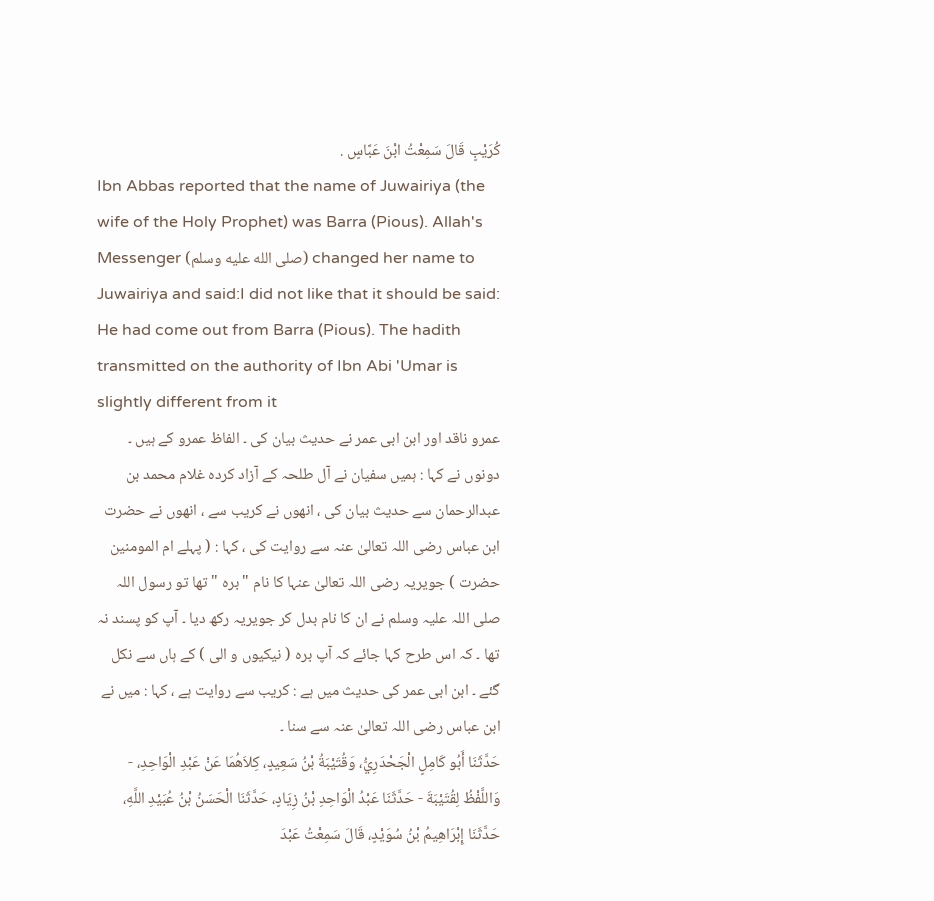كُرَيْبٍ قَالَ سَمِعْتُ ابْنَ عَبَّاسٍ .
Ibn Abbas reported that the name of Juwairiya (the wife of the Holy Prophet) was Barra (Pious). Allah's Messenger (صلى الله عليه وسلم) changed her name to Juwairiya and said:I did not like that it should be said: He had come out from Barra (Pious). The hadith transmitted on the authority of Ibn Abi 'Umar is slightly different from it
عمرو ناقد اور ابن ابی عمر نے حدیث بیان کی ۔ الفاظ عمرو کے ہیں ۔ دونوں نے کہا : ہمیں سفیان نے آل طلحہ کے آزاد کردہ غلام محمد بن عبدالرحمان سے حدیث بیان کی ، انھوں نے کریب سے ، انھوں نے حضرت ابن عباس رضی اللہ تعالیٰ عنہ سے روایت کی ، کہا : ( پہلے ام المومنین حضرت ) جویریہ رضی اللہ تعالیٰ عنہا کا نام " برہ " تھا تو رسول اللہ صلی اللہ علیہ وسلم نے ان کا نام بدل کر جویریہ رکھ دیا ۔ آپ کو پسند نہ تھا ۔ کہ اس طرح کہا جائے کہ آپ برہ ( نیکیوں و الی ) کے ہاں سے نکل گئے ۔ ابن ابی عمر کی حدیث میں ہے : کریب سے روایت ہے ، کہا : میں نے ابن عباس رضی اللہ تعالیٰ عنہ سے سنا ۔
حَدَّثَنَا أَبُو كَامِلٍ الْجَحْدَرِيُّ، وَقُتَيْبَةُ بْنُ سَعِيدٍ، كِلاَهُمَا عَنْ عَبْدِ الْوَاحِدِ، - وَاللَّفْظُ لِقُتَيْبَةَ - حَدَّثَنَا عَبْدُ الْوَاحِدِ بْنُ زِيَادٍ، حَدَّثَنَا الْحَسَنُ بْنُ عُبَيْدِ اللَّهِ، حَدَّثَنَا إِبْرَاهِيمُ بْنُ سُوَيْدٍ، قَالَ سَمِعْتُ عَبْدَ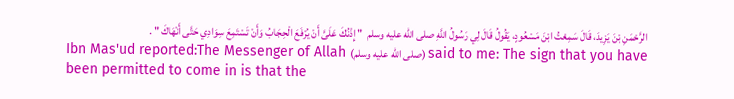الرَّحْمَنِ بْنَ يَزِيدَ، قَالَ سَمِعْتُ ابْنَ مَسْعُودٍ، يَقُولُ قَالَ لِي رَسُولُ اللَّهِ صلى الله عليه وسلم  " إِذْنُكَ عَلَىَّ أَنْ يُرْفَعَ الْحِجَابُ وَأَنْ تَسْتَمِعَ سِوَادِي حَتَّى أَنْهَاكَ " .
Ibn Mas'ud reported:The Messenger of Allah (صلى الله عليه وسلم) said to me: The sign that you have been permitted to come in is that the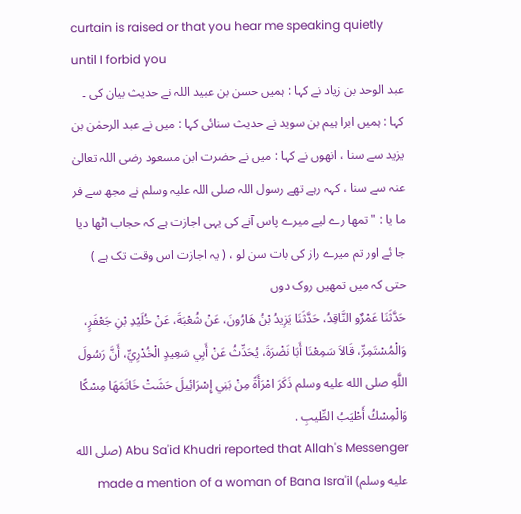curtain is raised or that you hear me speaking quietly until I forbid you
عبد الوحد بن زیاد نے کہا : ہمیں حسن بن عبید اللہ نے حدیث بیان کی ۔ کہا : ہمیں ابرا ہیم بن سوید نے حدیث سنائی کہا : میں نے عبد الرحمٰن بن یزید سے سنا ، انھوں نے کہا : میں نے حضرت ابن مسعود رضی اللہ تعالیٰ عنہ سے سنا ، کہہ رہے تھے رسول اللہ صلی اللہ علیہ وسلم نے مجھ سے فر ما یا : " تمھا رے لیے میرے پاس آنے کی یہی اجازت ہے کہ حجاب اٹھا دیا جا ئے اور تم میرے راز کی بات سن لو ، ( یہ اجازت اس وقت تک ہے ) حتی کہ میں تمھیں روک دوں
حَدَّثَنَا عَمْرٌو النَّاقِدُ، حَدَّثَنَا يَزِيدُ بْنُ هَارُونَ، عَنْ شُعْبَةَ، عَنْ خُلَيْدِ بْنِ جَعْفَرٍ، وَالْمُسْتَمِرِّ، قَالاَ سَمِعْنَا أَبَا نَضْرَةَ، يُحَدِّثُ عَنْ أَبِي سَعِيدٍ الْخُدْرِيِّ، أَنَّ رَسُولَ اللَّهِ صلى الله عليه وسلم ذَكَرَ امْرَأَةً مِنْ بَنِي إِسْرَائِيلَ حَشَتْ خَاتَمَهَا مِسْكًا وَالْمِسْكُ أَطْيَبُ الطِّيبِ .
Abu Sa'id Khudri reported that Allah's Messenger (صلى الله عليه وسلم) made a mention of a woman of Bana Isra'il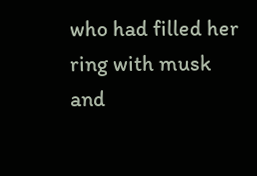who had filled her ring with musk and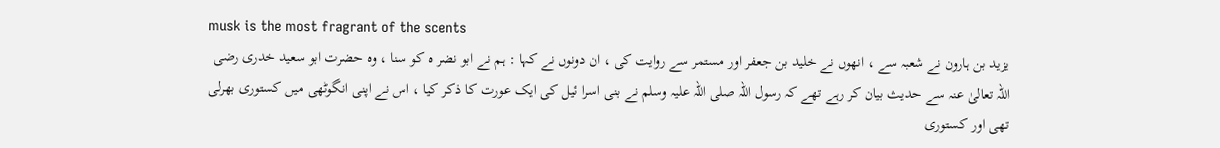musk is the most fragrant of the scents
یزید بن ہارون نے شعبہ سے ، انھوں نے خلید بن جعفر اور مستمر سے روایت کی ، ان دونوں نے کہا : ہم نے ابو نضر ہ کو سنا ، وہ حضرت ابو سعید خدری رضی اللہ تعالیٰ عنہ سے حدیث بیان کر رہے تھے کہ رسول اللہ صلی اللہ علیہ وسلم نے بنی اسرا ئیل کی ایک عورت کا ذکر کیا ، اس نے اپنی انگوٹھی میں کستوری بھرلی تھی اور کستوری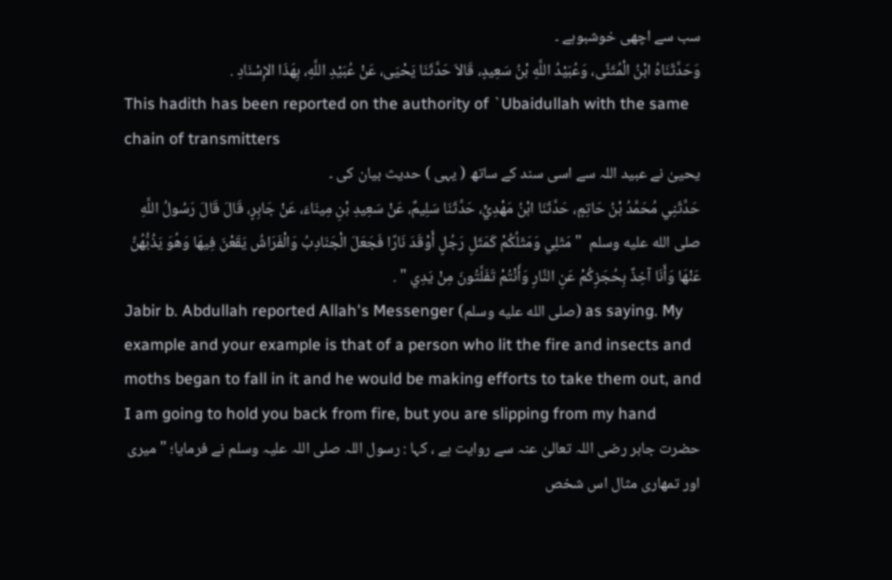سب سے اچھی خوشبوہے ۔
وَحَدَّثَنَاهُ ابْنُ الْمُثَنَّى، وَعُبَيْدُ اللَّهِ بْنُ سَعِيدٍ، قَالاَ حَدَّثَنَا يَحْيَى، عَنْ عُبَيْدِ اللَّهِ، بِهَذَا الإِسْنَادِ .
This hadith has been reported on the authority of `Ubaidullah with the same chain of transmitters
یحییٰ نے عبید اللہ سے اسی سند کے ساتھ ( یہی ) حدیث بیان کی ۔
حَدَّثَنِي مُحَمَّدُ بْنُ حَاتِمٍ، حَدَّثَنَا ابْنُ مَهْدِيٍّ، حَدَّثَنَا سَلِيمٌ، عَنْ سَعِيدِ بْنِ مِينَاءَ، عَنْ جَابِرٍ، قَالَ قَالَ رَسُولُ اللَّهِ صلى الله عليه وسلم  " مَثَلِي وَمَثَلُكُمْ كَمَثَلِ رَجُلٍ أَوْقَدَ نَارًا فَجَعَلَ الْجَنَادِبُ وَالْفَرَاشُ يَقَعْنَ فِيهَا وَهُوَ يَذُبُّهُنَّ عَنْهَا وَأَنَا آخِذٌ بِحُجَزِكُمْ عَنِ النَّارِ وَأَنْتُمْ تَفَلَّتُونَ مِنْ يَدِي " .
Jabir b. Abdullah reported Allah's Messenger (صلى الله عليه وسلم) as saying. My example and your example is that of a person who lit the fire and insects and moths began to fall in it and he would be making efforts to take them out, and I am going to hold you back from fire, but you are slipping from my hand
حضرت جابر رضی اللہ تعالیٰ عنہ سے روایت ہے ، کہا : رسول اللہ صلی اللہ علیہ وسلم نے فرمایا؛ " میری اور تمھاری مثال اس شخص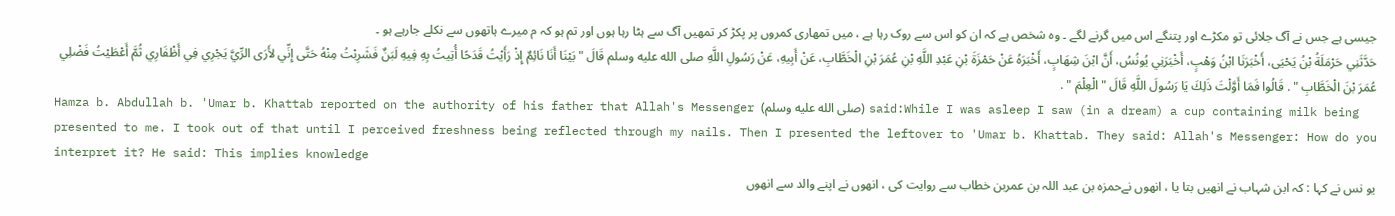جیسی ہے جس نے آگ جلائی تو مکڑے اور پتنگے اس میں گرنے لگے ۔ وہ شخص ہے کہ ان کو اس سے روک رہا ہے ، میں تمھاری کمروں پر پکڑ کر تمھیں آگ سے ہٹا رہا ہوں اور تم ہو کہ م میرے ہاتھوں سے نکلے جارہے ہو ۔
حَدَّثَنِي حَرْمَلَةُ بْنُ يَحْيَى، أَخْبَرَنَا ابْنُ وَهْبٍ، أَخْبَرَنِي يُونُسُ، أَنَّ ابْنَ شِهَابٍ، أَخْبَرَهُ عَنْ حَمْزَةَ بْنِ عَبْدِ اللَّهِ بْنِ عُمَرَ بْنِ الْخَطَّابِ، عَنْ أَبِيهِ، عَنْ رَسُولِ اللَّهِ صلى الله عليه وسلم قَالَ " بَيْنَا أَنَا نَائِمٌ إِذْ رَأَيْتُ قَدَحًا أُتِيتُ بِهِ فِيهِ لَبَنٌ فَشَرِبْتُ مِنْهُ حَتَّى إِنِّي لأَرَى الرِّيَّ يَجْرِي فِي أَظْفَارِي ثُمَّ أَعْطَيْتُ فَضْلِي عُمَرَ بْنَ الْخَطَّابِ " . قَالُوا فَمَا أَوَّلْتَ ذَلِكَ يَا رَسُولَ اللَّهِ قَالَ " الْعِلْمَ " .
Hamza b. Abdullah b. 'Umar b. Khattab reported on the authority of his father that Allah's Messenger (صلى الله عليه وسلم) said:While I was asleep I saw (in a dream) a cup containing milk being presented to me. I took out of that until I perceived freshness being reflected through my nails. Then I presented the leftover to 'Umar b. Khattab. They said: Allah's Messenger: How do you interpret it? He said: This implies knowledge
یو نس نے کہا : کہ ابن شہاب نے انھیں بتا یا ، انھوں نےحمزہ بن عبد اللہ بن عمربن خطاب سے روایت کی ، انھوں نے اپنے والد سے انھوں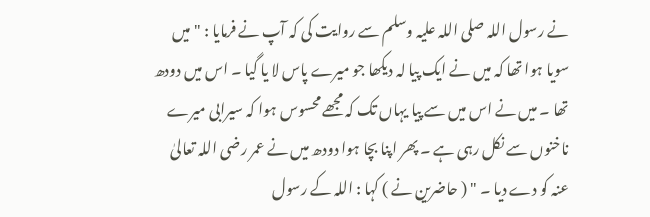نے رسول اللہ صلی اللہ علیہ وسلم سے روایت کی کہ آپ نے فرمایا : " میں سویا ہوا تھا کہ میں نے ایک پیا لہ دیکھا جو میرے پاس لا یا گیا ۔ اس میں دودھ تھا ۔ میں نے اس میں سے پیا یہاں تک کہ مجھے محسوس ہوا کہ سیرابی میرے ناخنوں سے نکل رہی ہے ۔ پھر اپنا بچا ہوا دودھ میں نے عمر رضی اللہ تعالیٰ عنہ کو دے دیا ۔ " ( حاضرین نے ) کہا : اللہ کے رسول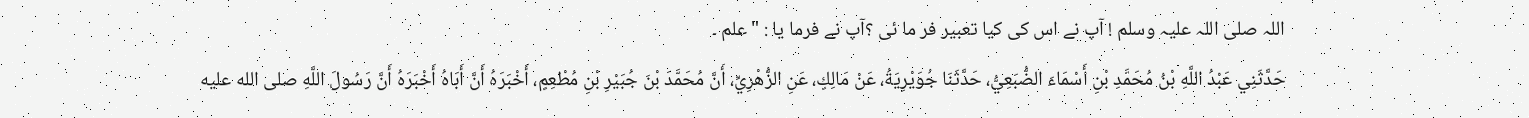اللہ صلی اللہ علیہ وسلم ! آپ نے اس کی کیا تعبیر فر ما ئی ؟آپ نے فرما یا : " علم ۔
حَدَّثَنِي عَبْدُ اللَّهِ بْنُ مُحَمَّدِ بْنِ أَسْمَاءَ الضُّبَعِيُّ، حَدَّثَنَا جُوَيْرِيَةُ، عَنْ مَالِكٍ، عَنِ الزُّهْرِيِّ، أَنَّ مُحَمَّدَ بْنَ جُبَيْرِ بْنِ مُطْعِمٍ، أَخْبَرَهُ أَنَّ أَبَاهُ أَخْبَرَهُ أَنَّ رَسُولَ اللَّهِ صلى الله عليه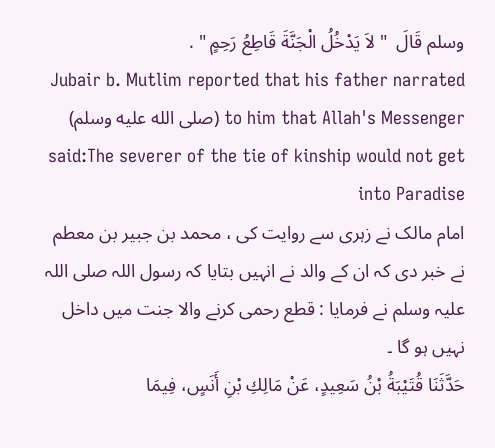وسلم قَالَ  " لاَ يَدْخُلُ الْجَنَّةَ قَاطِعُ رَحِمٍ " .
Jubair b. Mutlim reported that his father narrated to him that Allah's Messenger (صلى الله عليه وسلم) said:The severer of the tie of kinship would not get into Paradise
امام مالک نے زہری سے روایت کی ، محمد بن جبیر بن معطم نے خبر دی کہ ان کے والد نے انہیں بتایا کہ رسول اللہ صلی اللہ علیہ وسلم نے فرمایا : قطع رحمی کرنے والا جنت میں داخل نہیں ہو گا ۔
حَدَّثَنَا قُتَيْبَةُ بْنُ سَعِيدٍ، عَنْ مَالِكِ بْنِ أَنَسٍ، فِيمَا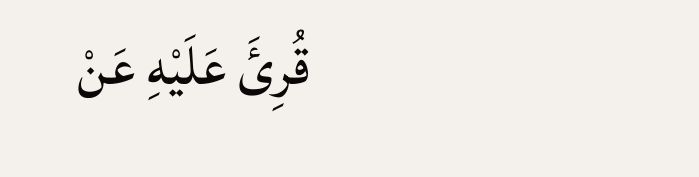قُرِئَ عَلَيْهِ عَنْ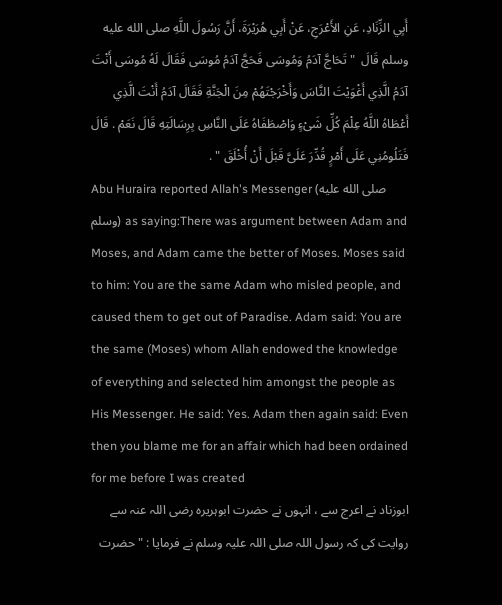أَبِي الزِّنَادِ، عَنِ الأَعْرَجِ، عَنْ أَبِي هُرَيْرَةَ، أَنَّ رَسُولَ اللَّهِ صلى الله عليه وسلم قَالَ  " تَحَاجَّ آدَمُ وَمُوسَى فَحَجَّ آدَمُ مُوسَى فَقَالَ لَهُ مُوسَى أَنْتَ آدَمُ الَّذِي أَغْوَيْتَ النَّاسَ وَأَخْرَجْتَهُمْ مِنَ الْجَنَّةِ فَقَالَ آدَمُ أَنْتَ الَّذِي أَعْطَاهُ اللَّهُ عِلْمَ كُلِّ شَىْءٍ وَاصْطَفَاهُ عَلَى النَّاسِ بِرِسَالَتِهِ قَالَ نَعَمْ . قَالَ فَتَلُومُنِي عَلَى أَمْرٍ قُدِّرَ عَلَىَّ قَبْلَ أَنْ أُخْلَقَ " .
Abu Huraira reported Allah's Messenger (صلى الله عليه وسلم) as saying:There was argument between Adam and Moses, and Adam came the better of Moses. Moses said to him: You are the same Adam who misled people, and caused them to get out of Paradise. Adam said: You are the same (Moses) whom Allah endowed the knowledge of everything and selected him amongst the people as His Messenger. He said: Yes. Adam then again said: Even then you blame me for an affair which had been ordained for me before I was created
ابوزناد نے اعرج سے ، انہوں نے حضرت ابوہریرہ رضی اللہ عنہ سے روایت کی کہ رسول اللہ صلی اللہ علیہ وسلم نے فرمایا : " حضرت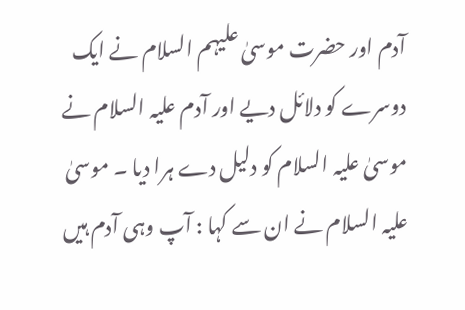آدم اور حضرت موسیٰ علیہم السلام نے ایک دوسرے کو دلائل دیے اور آدم علیہ السلام نے موسیٰ علیہ السلام کو دلیل دے ہرا دیا ۔ موسیٰ علیہ السلام نے ان سے کہا : آپ وہی آدم ہیں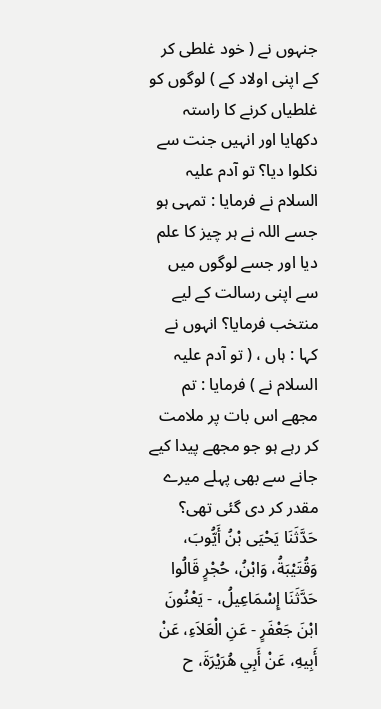جنہوں نے ( خود غلطی کر کے اپنی اولاد کے ) لوگوں کو غلطیاں کرنے کا راستہ دکھایا اور انہیں جنت سے نکلوا دیا؟ تو آدم علیہ السلام نے فرمایا : تمہی ہو جسے اللہ نے ہر چیز کا علم دیا اور جسے لوگوں میں سے اپنی رسالت کے لیے منتخب فرمایا؟ انہوں نے کہا : ہاں ، ( تو آدم علیہ السلام نے ) فرمایا : تم مجھے اس بات پر ملامت کر رہے ہو جو مجھے پیدا کیے جانے سے بھی پہلے میرے مقدر کر دی گئی تھی؟
حَدَّثَنَا يَحْيَى بْنُ أَيُّوبَ، وَقُتَيْبَةُ، وَابْنُ، حُجْرٍ قَالُوا حَدَّثَنَا إِسْمَاعِيلُ، - يَعْنُونَ ابْنَ جَعْفَرٍ - عَنِ الْعَلاَءِ، عَنْ أَبِيهِ، عَنْ أَبِي هُرَيْرَةَ، ح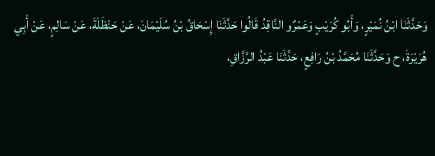وَحَدَّثَنَا ابْنُ نُمَيْرٍ، وَأَبُو كُرَيْبٍ وَعَمْرٌو النَّاقِدُ قَالُوا حَدَّثَنَا إِسْحَاقُ بْنُ سُلَيْمَانَ، عَنْ حَنْظَلَةَ، عَنْ سَالِمٍ، عَنْ أَبِي هُرَيْرَةَ، ح وَحَدَّثَنَا مُحَمَّدُ بْنُ رَافِعٍ، حَدَّثَنَا عَبْدُ الرَّزَّاقِ،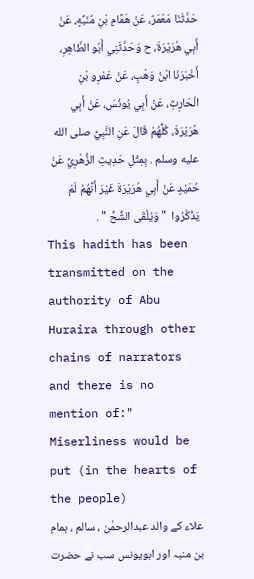حَدَّثَنَا مَعْمَرٌ، عَنْ هَمَّامِ بْنِ مُنَبِّهٍ، عَنْ أَبِي هُرَيْرَةَ، ح وَحَدَّثَنِي أَبُو الطَّاهِرِ، أَخْبَرَنَا ابْنُ وَهْبٍ، عَنْ عَمْرِو بْنِ الْحَارِثِ، عَنْ أَبِي يُونُسَ، عَنْ أَبِي هُرَيْرَةَ، كُلُّهُمْ قَالَ عَنِ النَّبِيِّ صلى الله عليه وسلم . بِمِثْلِ حَدِيثِ الزُّهْرِيِّ عَنْ حُمَيْدٍ عَنْ أَبِي هُرَيْرَةَ غَيْرَ أَنَّهُمْ لَمْ يَذْكُرُوا  " وَيُلْقَى الشُّحُّ " .
This hadith has been transmitted on the authority of Abu Huraira through other chains of narrators and there is no mention of:" Miserliness would be put (in the hearts of the people)
علاء کے والد عبدالرحمٰن ، سالم ، ہمام بن منبہ اور ابویونس سب نے حضرت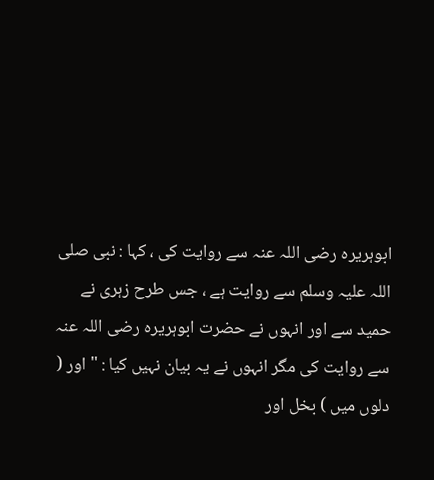ابوہریرہ رضی اللہ عنہ سے روایت کی ، کہا : نبی صلی اللہ علیہ وسلم سے روایت ہے ، جس طرح زہری نے حمید سے اور انہوں نے حضرت ابوہریرہ رضی اللہ عنہ سے روایت کی مگر انہوں نے یہ بیان نہیں کیا : " اور ( دلوں میں ) بخل اور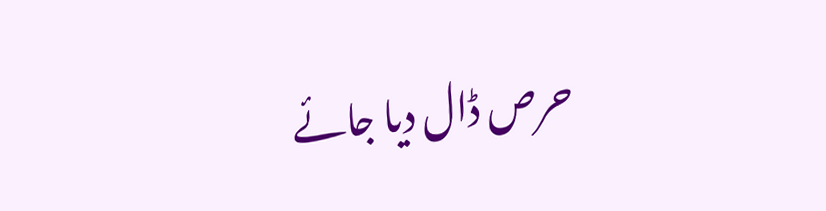حرص ڈال دیا جائے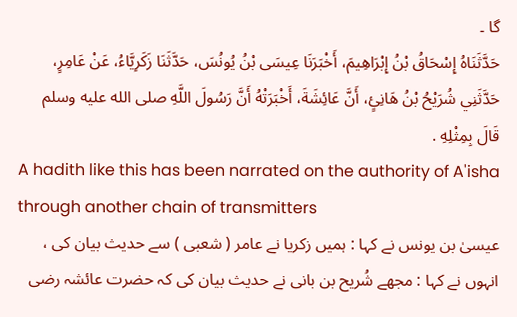گا ۔
حَدَّثَنَاهُ إِسْحَاقُ بْنُ إِبْرَاهِيمَ، أَخْبَرَنَا عِيسَى بْنُ يُونُسَ، حَدَّثَنَا زَكَرِيَّاءُ، عَنْ عَامِرٍ، حَدَّثَنِي شُرَيْحُ بْنُ هَانِئٍ، أَنَّ عَائِشَةَ، أَخْبَرَتْهُ أَنَّ رَسُولَ اللَّهِ صلى الله عليه وسلم قَالَ بِمِثْلِهِ .
A hadith like this has been narrated on the authority of A'isha through another chain of transmitters
عیسیٰ بن یونس نے کہا : ہمیں زکریا نے عامر ( شعبی ) سے حدیث بیان کی ، انہوں نے کہا : مجھے شُریح بن بانی نے حدیث بیان کی کہ حضرت عائشہ رضی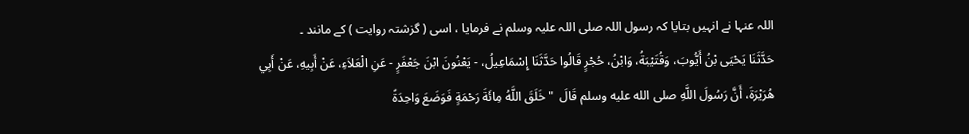اللہ عنہا نے انہیں بتایا کہ رسول اللہ صلی اللہ علیہ وسلم نے فرمایا ، اسی ( گزشتہ روایت ) کے مانند ۔
حَدَّثَنَا يَحْيَى بْنُ أَيُّوبَ، وَقُتَيْبَةُ، وَابْنُ، حُجْرٍ قَالُوا حَدَّثَنَا إِسْمَاعِيلُ، - يَعْنُونَ ابْنَ جَعْفَرٍ - عَنِ الْعَلاَءِ، عَنْ أَبِيهِ، عَنْ أَبِي هُرَيْرَةَ، أَنَّ رَسُولَ اللَّهِ صلى الله عليه وسلم قَالَ  " خَلَقَ اللَّهُ مِائَةَ رَحْمَةٍ فَوَضَعَ وَاحِدَةً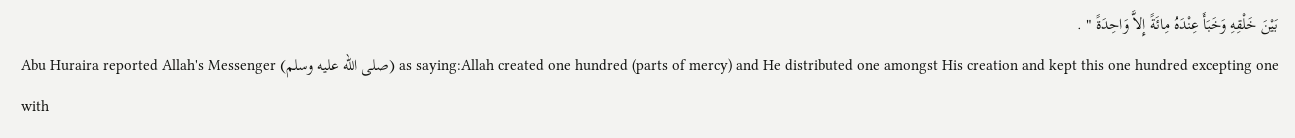بَيْنَ خَلْقِهِ وَخَبَأَ عِنْدَهُ مِائَةً إِلاَّ وَاحِدَةً " .
Abu Huraira reported Allah's Messenger (صلى الله عليه وسلم) as saying:Allah created one hundred (parts of mercy) and He distributed one amongst His creation and kept this one hundred excepting one with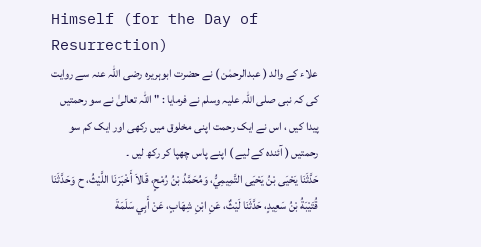Himself (for the Day of Resurrection)
علاء کے والد ( عبدالرحمٰن ) نے حضرت ابوہریرہ رضی اللہ عنہ سے روایت کی کہ نبی صلی اللہ علیہ وسلم نے فرمایا : " اللہ تعالیٰ نے سو رحمتیں پیدا کیں ، اس نے ایک رحمت اپنی مخلوق میں رکھی اور ایک کم سو رحمتیں ( آئندہ کے لیے ) اپنے پاس چھپا کر رکھ لیں ۔
حَدَّثَنَا يَحْيَى بْنُ يَحْيَى التَّمِيمِيُّ، وَمُحَمَّدُ بْنُ رُمْحٍ، قَالاَ أَخْبَرَنَا اللَّيْثُ، ح وَحَدَّثَنَا قُتَيْبَةُ بْنُ سَعِيدٍ، حَدَّثَنَا لَيْثٌ، عَنِ ابْنِ شِهَابٍ، عَنْ أَبِي سَلَمَةَ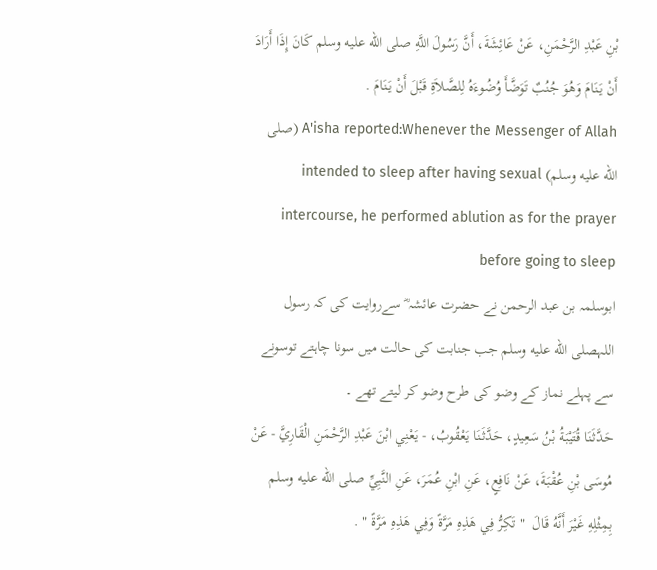بْنِ عَبْدِ الرَّحْمَنِ، عَنْ عَائِشَةَ، أَنَّ رَسُولَ اللَّهِ صلى الله عليه وسلم كَانَ إِذَا أَرَادَ أَنْ يَنَامَ وَهُوَ جُنُبٌ تَوَضَّأَ وُضُوءَهُ لِلصَّلاَةِ قَبْلَ أَنْ يَنَامَ .
A'isha reported:Whenever the Messenger of Allah (صلى الله عليه وسلم) intended to sleep after having sexual intercourse, he performed ablution as for the prayer before going to sleep
ابوسلمہ بن عبد الرحمن نے حضرت عائشہ ؓ سےروایت کی کہ رسول اللہصلى الله عليه وسلم جب جنابت کی حالت میں سونا چاہتے توسونے سے پہلے نماز کے وضو کی طرح وضو کر لیتے تھے ۔
حَدَّثَنَا قُتَيْبَةُ بْنُ سَعِيدٍ، حَدَّثَنَا يَعْقُوبُ، - يَعْنِي ابْنَ عَبْدِ الرَّحْمَنِ الْقَارِيَّ - عَنْ مُوسَى بْنِ عُقْبَةَ، عَنْ نَافِعٍ، عَنِ ابْنِ عُمَرَ، عَنِ النَّبِيِّ صلى الله عليه وسلم بِمِثْلِهِ غَيْرَ أَنَّهُ قَالَ  " تَكِرُّ فِي هَذِهِ مَرَّةً وَفِي هَذِهِ مَرَّةً " .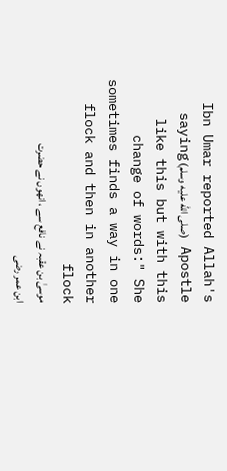Ibn Umar reported Allah's Apostle (صلى الله عليه وسلم) saying like this but with this change of words:" She sometimes finds a way in one flock and then in another flock
موسیٰ بن عقبہ نے نافع سے ، انھوں نے حضرت ابن عمر رضی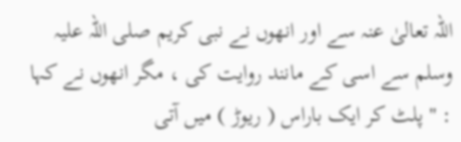اللہ تعالیٰ عنہ سے اور انھوں نے نبی کریم صلی اللہ علیہ وسلم سے اسی کے مانند روایت کی ، مگر انھوں نے کہا : " پلٹ کر ایک باراس ( ریوڑ ) میں آتی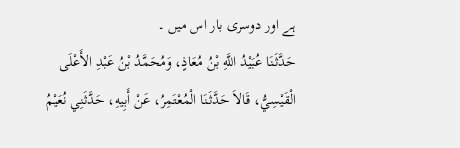ہے اور دوسری بار اس میں ۔
حَدَّثَنَا عُبَيْدُ اللَّهِ بْنُ مُعَاذٍ، وَمُحَمَّدُ بْنُ عَبْدِ الأَعْلَى الْقَيْسِيُّ، قَالاَ حَدَّثَنَا الْمُعْتَمِرُ، عَنْ أَبِيهِ، حَدَّثَنِي نُعَيْمُ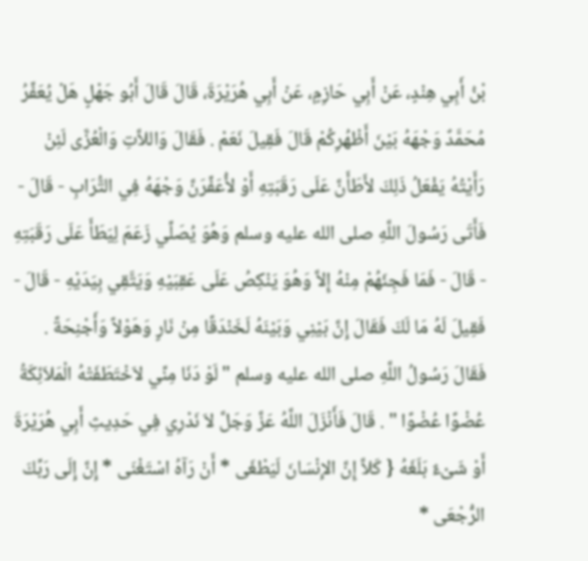بْنُ أَبِي هِنْدٍ، عَنْ أَبِي حَازِمٍ، عَنْ أَبِي هُرَيْرَةَ، قَالَ قَالَ أَبُو جَهْلٍ هَلْ يُعَفِّرُ مُحَمَّدٌ وَجْهَهُ بَيْنَ أَظْهُرِكُمْ قَالَ فَقِيلَ نَعَمْ . فَقَالَ وَاللاَّتِ وَالْعُزَّى لَئِنْ رَأَيْتُهُ يَفْعَلُ ذَلِكَ لأَطَأَنَّ عَلَى رَقَبَتِهِ أَوْ لأُعَفِّرَنَّ وَجْهَهُ فِي التُّرَابِ - قَالَ - فَأَتَى رَسُولَ اللَّهِ صلى الله عليه وسلم وَهُوَ يُصَلِّي زَعَمَ لِيَطَأَ عَلَى رَقَبَتِهِ - قَالَ - فَمَا فَجِئَهُمْ مِنْهُ إِلاَّ وَهُوَ يَنْكِصُ عَلَى عَقِبَيْهِ وَيَتَّقِي بِيَدَيْهِ - قَالَ - فَقِيلَ لَهُ مَا لَكَ فَقَالَ إِنَّ بَيْنِي وَبَيْنَهُ لَخَنْدَقًا مِنْ نَارٍ وَهَوْلاً وَأَجْنِحَةً . فَقَالَ رَسُولُ اللَّهِ صلى الله عليه وسلم " لَوْ دَنَا مِنِّي لاَخْتَطَفَتْهُ الْمَلاَئِكَةُ عُضْوًا عُضْوًا " . قَالَ فَأَنْزَلَ اللَّهُ عَزَّ وَجَلَّ لاَ نَدْرِي فِي حَدِيثِ أَبِي هُرَيْرَةَ أَوْ شَىْءٌ بَلَغَهُ { كَلاَّ إِنَّ الإِنْسَانَ لَيَطْغَى * أَنْ رَآهُ اسْتَغْنَى * إِنَّ إِلَى رَبِّكَ الرُّجْعَى *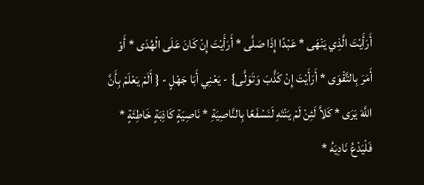أَرَأَيْتَ الَّذِي يَنْهَى * عَبْدًا إِذَا صَلَّى * أَرَأَيْتَ إِنْ كَانَ عَلَى الْهُدَى * أَوْ أَمَرَ بِالتَّقْوَى * أَرَأَيْتَ إِنْ كَذَّبَ وَتَوَلَّى} - يَعْنِي أَبَا جَهْلٍ - { أَلَمْ يَعْلَمْ بِأَنَّ اللَّهَ يَرَى * كَلاَّ لَئِنْ لَمْ يَنْتَهِ لَنَسْفَعًا بِالنَّاصِيَةِ * نَاصِيَةٍ كَاذِبَةٍ خَاطِئَةٍ * فَلْيَدْعُ نَادِيَهُ *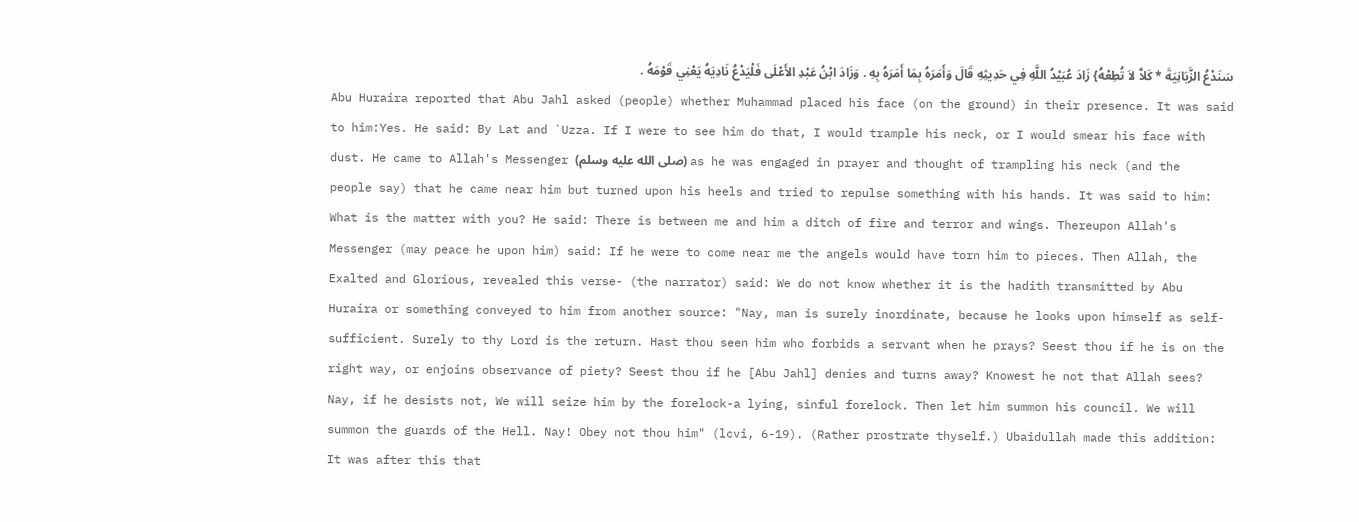سَنَدْعُ الزَّبَانِيَةَ * كَلاَّ لاَ تُطِعْهُ} زَادَ عُبَيْدُ اللَّهِ فِي حَدِيثِهِ قَالَ وَأَمَرَهُ بِمَا أَمَرَهُ بِهِ . وَزَادَ ابْنُ عَبْدِ الأَعْلَى فَلْيَدْعُ نَادِيَهُ يَعْنِي قَوْمَهُ .
Abu Huraira reported that Abu Jahl asked (people) whether Muhammad placed his face (on the ground) in their presence. It was said to him:Yes. He said: By Lat and `Uzza. If I were to see him do that, I would trample his neck, or I would smear his face with dust. He came to Allah's Messenger (صلى الله عليه وسلم) as he was engaged in prayer and thought of trampling his neck (and the people say) that he came near him but turned upon his heels and tried to repulse something with his hands. It was said to him: What is the matter with you? He said: There is between me and him a ditch of fire and terror and wings. Thereupon Allah's Messenger (may peace he upon him) said: If he were to come near me the angels would have torn him to pieces. Then Allah, the Exalted and Glorious, revealed this verse- (the narrator) said: We do not know whether it is the hadith transmitted by Abu Huraira or something conveyed to him from another source: "Nay, man is surely inordinate, because he looks upon himself as self-sufficient. Surely to thy Lord is the return. Hast thou seen him who forbids a servant when he prays? Seest thou if he is on the right way, or enjoins observance of piety? Seest thou if he [Abu Jahl] denies and turns away? Knowest he not that Allah sees? Nay, if he desists not, We will seize him by the forelock-a lying, sinful forelock. Then let him summon his council. We will summon the guards of the Hell. Nay! Obey not thou him" (lcvi, 6-19). (Rather prostrate thyself.) Ubaidullah made this addition: It was after this that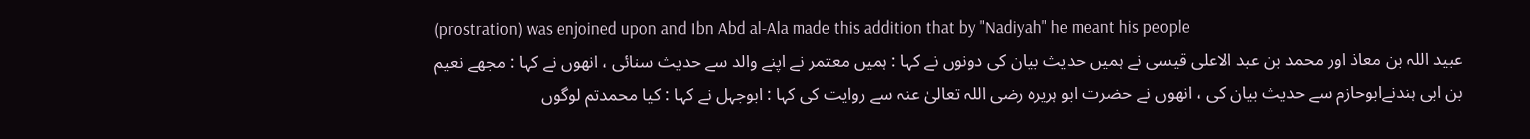(prostration) was enjoined upon and Ibn Abd al-Ala made this addition that by "Nadiyah" he meant his people
عبید اللہ بن معاذ اور محمد بن عبد الاعلی قیسی نے ہمیں حدیث بیان کی دونوں نے کہا : ہمیں معتمر نے اپنے والد سے حدیث سنائی ، انھوں نے کہا : مجھے نعیم بن ابی ہندنےابوحازم سے حدیث بیان کی ، انھوں نے حضرت ابو ہریرہ رضی اللہ تعالیٰ عنہ سے روایت کی کہا : ابوجہل نے کہا : کیا محمدتم لوگوں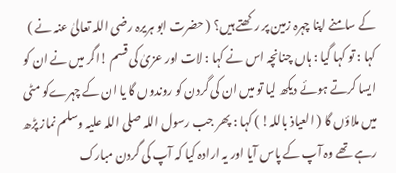کے سامنے اپنا چہرہ زمین پر رکھتے ہیں؟ ( حضرت ابو ہریرہ رضی اللہ تعالیٰ عنہ نے ) کہا : تو کہا گیا : ہاں چنانچہ اس نے کہا : لات اور عزیٰ کی قسم !اگر میں نے ان کو ایسا کرتے ہوئے دیکھ لیا تو میں ان کی گردن کو روندوں گا یا ان کے چہرےکو مٹی میں ملاؤں گا ( العیاذ باللہ! ) کہا : پھر جب رسول اللہ صلی اللہ علیہ وسلم نماز پڑھ رہے تھے وہ آپ کے پاس آیا اور یہ ارادہ کیا کہ آپ کی گردن مبارک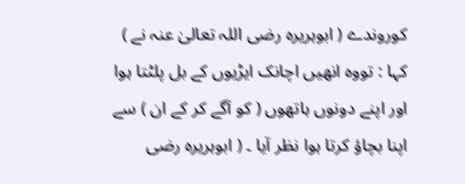کوروندے ( ابوہریرہ رضی اللہ تعالیٰ عنہ نے ) کہا : تووہ انھیں اچانک ایڑیوں کے بل پلٹتا ہوا اور اپنے دونوں ہاتھوں ( کو آگے کر کے ان ) سے اپنا بچاؤ کرتا ہوا نظر آیا ۔ ( ابوہریرہ رضی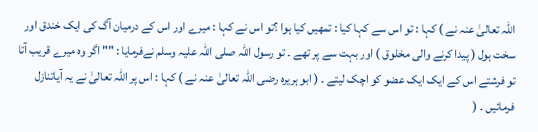اللہ تعالیٰ عنہ نے ) کہا : تو اس سے کہا کیا : تمھیں کیا ہوا ؟تو اس نے کہا : میرے اور اس کے درمیان آگ کی ایک خندق اور سخت ہول ( پیدا کرنے والی مخلوق ) اور بہت سے پر تھے ۔ تو رسول اللہ صلی اللہ علیہ وسلم نےفرمایا : "" اگر وہ میرے قریب آتا تو فرشتے اس کے ایک ایک عضو کو اچک لیتے ۔ ( ابو ہریرہ رضی اللہ تعالیٰ عنہ نے ) کہا : اس پر اللہ تعالیٰ نے یہ آیاتنازل فرمائیں ۔ (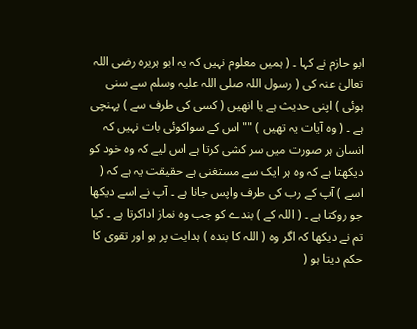ابو حازم نے کہا ۔ ( ہمیں معلوم نہیں کہ یہ ابو ہریرہ رضی اللہ تعالیٰ عنہ کی ( رسول اللہ صلی اللہ علیہ وسلم سے سنی ہوئی ) اپنی حدیث ہے یا انھیں ( کسی کی طرف سے ) پہنچی ہے ۔ ( وہ آیات یہ تھیں ) "" اس کے سواکوئی بات نہیں کہ انسان ہر صورت میں سر کشی کرتا ہے اس لیے کہ وہ خود کو دیکھتا ہے کہ وہ ہر ایک سے مستغنی ہے حقیقت یہ ہے کہ ( اسے ) آپ کے رب کی طرف واپس جانا ہے ۔ آپ نے اسے دیکھا جو روکتا ہے ۔ ( اللہ کے ) بندے کو جب وہ نماز اداکرتا ہے ۔ کیا تم نے دیکھا کہ اگر وہ ( اللہ کا بندہ ) ہدایت پر ہو اور تقوی کا حکم دیتا ہو (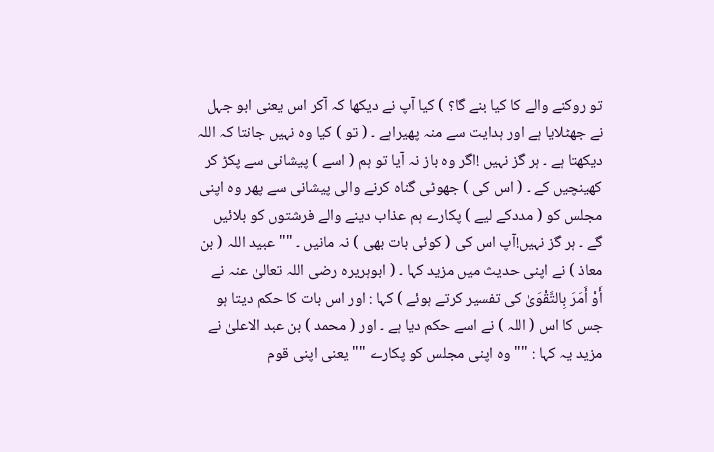تو روکنے والے کا کیا بنے گا؟ ) کیا آپ نے دیکھا کہ آکر اس یعنی ابو جہل نے جھٹلایا ہے اور ہدایت سے منہ پھیراہے ۔ ( تو ) کیا وہ نہیں جانتا کہ اللہ دیکھتا ہے ۔ ہر گز نہیں !اگر وہ باز نہ آیا تو ہم ( اسے ) پیشانی سے پکڑ کر کھینچیں کے ۔ ( اس کی ) جھوٹی گناہ کرنے والی پیشانی سے پھر وہ اپنی مجلس کو ( مددکے لیے ) پکارے ہم عذاب دینے والے فرشتوں کو بلائیں گے ۔ ہر گز نہیں!آپ اس کی ( کوئی بات بھی ) نہ مانیں ۔ "" عبید اللہ ( بن معاذ ) نے اپنی حدیث میں مزید کہا ۔ ( ابوہریرہ رضی اللہ تعالیٰ عنہ نے أَوْ أَمَرَ بِالتَّقْوَىٰ کی تفسیر کرتے ہوئے ) کہا : اور اس بات کا حکم دیتا ہو جس کا اس ( اللہ ) نے اسے حکم دیا ہے ۔ اور ( محمد ) بن عبد الاعلیٰ نے مزید یہ کہا : "" وہ اپنی مجلس کو پکارے "" یعنی اپنی قوم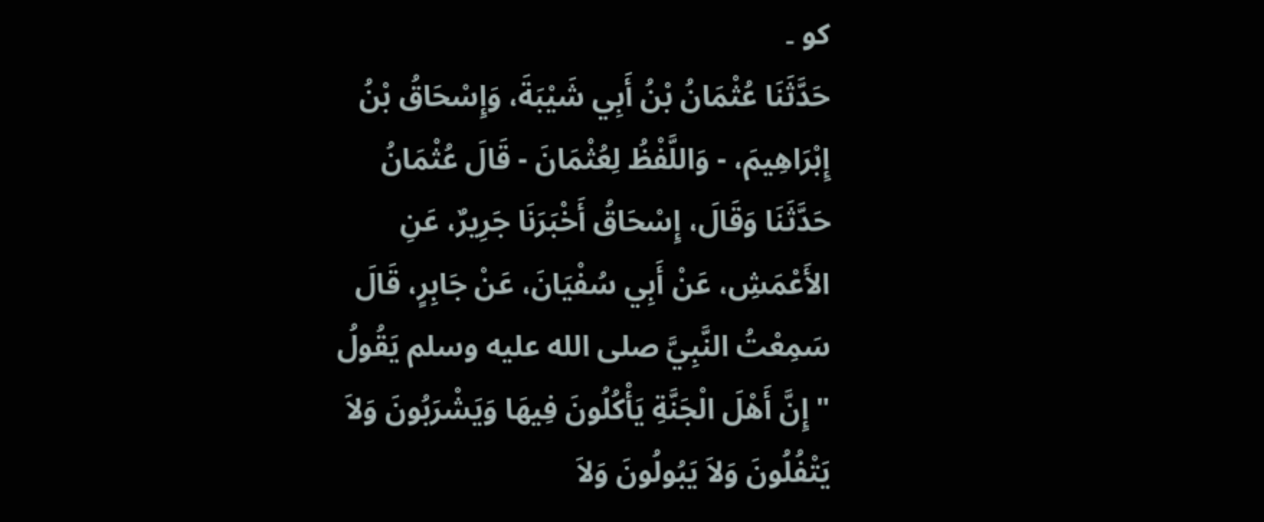کو ۔
حَدَّثَنَا عُثْمَانُ بْنُ أَبِي شَيْبَةَ، وَإِسْحَاقُ بْنُ إِبْرَاهِيمَ، - وَاللَّفْظُ لِعُثْمَانَ - قَالَ عُثْمَانُ حَدَّثَنَا وَقَالَ، إِسْحَاقُ أَخْبَرَنَا جَرِيرٌ، عَنِ الأَعْمَشِ، عَنْ أَبِي سُفْيَانَ، عَنْ جَابِرٍ، قَالَ سَمِعْتُ النَّبِيَّ صلى الله عليه وسلم يَقُولُ " إِنَّ أَهْلَ الْجَنَّةِ يَأْكُلُونَ فِيهَا وَيَشْرَبُونَ وَلاَ يَتْفُلُونَ وَلاَ يَبُولُونَ وَلاَ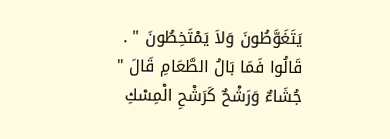يَتَغَوَّطُونَ وَلاَ يَمْتَخِطُونَ " . قَالُوا فَمَا بَالُ الطَّعَامِ قَالَ " جُشَاءٌ وَرَشْحٌ كَرَشْحِ الْمِسْكِ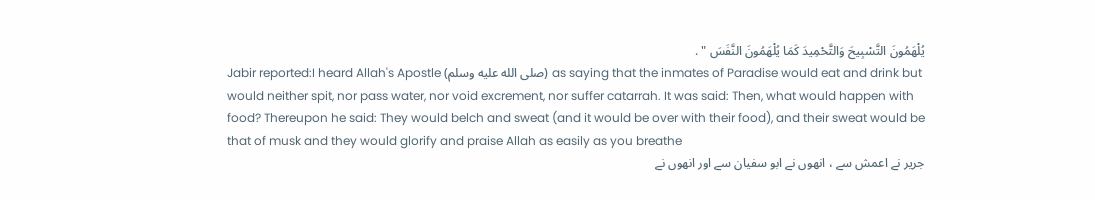يُلْهَمُونَ التَّسْبِيحَ وَالتَّحْمِيدَ كَمَا يُلْهَمُونَ النَّفَسَ " .
Jabir reported:I heard Allah's Apostle (صلى الله عليه وسلم) as saying that the inmates of Paradise would eat and drink but would neither spit, nor pass water, nor void excrement, nor suffer catarrah. It was said: Then, what would happen with food? Thereupon he said: They would belch and sweat (and it would be over with their food), and their sweat would be that of musk and they would glorify and praise Allah as easily as you breathe
جریر نے اعمش سے ، انھوں نے ابو سفیان سے اور انھوں نے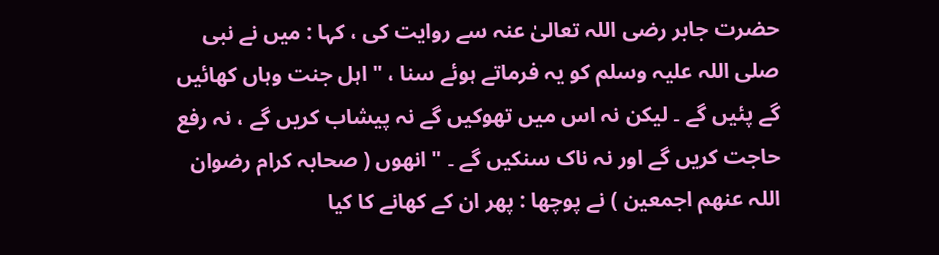حضرت جابر رضی اللہ تعالیٰ عنہ سے روایت کی ، کہا : میں نے نبی صلی اللہ علیہ وسلم کو یہ فرماتے ہوئے سنا ، " اہل جنت وہاں کھائیں گے پئیں گے ۔ لیکن نہ اس میں تھوکیں گے نہ پیشاب کریں گے ، نہ رفع حاجت کریں گے اور نہ ناک سنکیں گے ۔ " انھوں ( صحابہ کرام رضوان اللہ عنھم اجمعین ) نے پوچھا : پھر ان کے کھانے کا کیا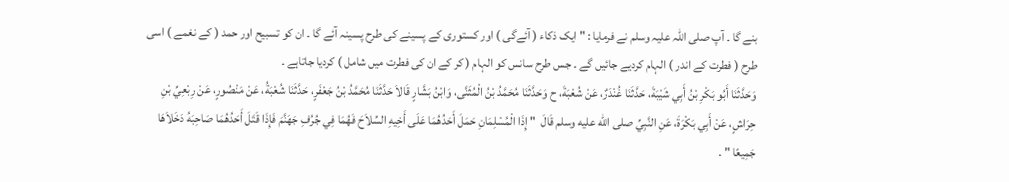بنے گا ۔ آپ صلی اللہ علیہ وسلم نے فرمایا : " ایک ذکاء ( آئےگی ) اور کستوری کے پسینے کی طرح پسینہ آئے گا ۔ ان کو تسبیح اور حمد ( کے نغمے ) اسی طرح ( فطرت کے اندر ) الہام کردیے جائیں گے ۔ جس طرح سانس کو الہام ( کر کے ان کی فطرت میں شامل ) کردیا جاتاہے ۔
وَحَدَّثَنَا أَبُو بَكْرِ بْنُ أَبِي شَيْبَةَ، حَدَّثَنَا غُنْدَرٌ، عَنْ شُعْبَةَ، ح وَحَدَّثَنَا مُحَمَّدُ بْنُ الْمُثَنَّى، وَابْنُ بَشَّارٍ قَالاَ حَدَّثَنَا مُحَمَّدُ بْنُ جَعْفَرٍ، حَدَّثَنَا شُعْبَةُ، عَنْ مَنْصُورٍ، عَنْ رِبْعِيِّ بْنِ حِرَاشٍ، عَنْ أَبِي بَكْرَةَ، عَنِ النَّبِيِّ صلى الله عليه وسلم قَالَ  " إِذَا الْمُسْلِمَانِ حَمَلَ أَحَدُهُمَا عَلَى أَخِيهِ السِّلاَحَ فَهُمَا فِي جُرُفِ جَهَنَّمَ فَإِذَا قَتَلَ أَحَدُهُمَا صَاحِبَهُ دَخَلاَهَا جَمِيعًا " .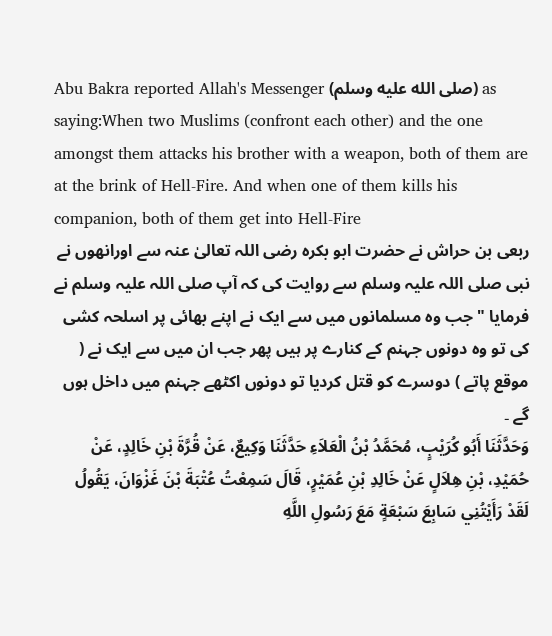Abu Bakra reported Allah's Messenger (صلى الله عليه وسلم) as saying:When two Muslims (confront each other) and the one amongst them attacks his brother with a weapon, both of them are at the brink of Hell-Fire. And when one of them kills his companion, both of them get into Hell-Fire
ربعی بن حراش نے حضرت ابو بکرہ رضی اللہ تعالیٰ عنہ سے اورانھوں نے نبی صلی اللہ علیہ وسلم سے روایت کی کہ آپ صلی اللہ علیہ وسلم نے فرمایا " جب وہ مسلمانوں میں سے ایک نے اپنے بھائی پر اسلحہ کشی کی تو وہ دونوں جہنم کے کنارے پر ہیں پھر جب ان میں سے ایک نے ( موقع پاتے ) دوسرے کو قتل کردیا تو دونوں اکٹھے جہنم میں داخل ہوں گے ۔
وَحَدَّثَنَا أَبُو كُرَيْبٍ، مُحَمَّدُ بْنُ الْعَلاَءِ حَدَّثَنَا وَكِيعٌ، عَنْ قُرَّةَ بْنِ خَالِدٍ، عَنْ حُمَيْدِ، بْنِ هِلاَلٍ عَنْ خَالِدِ بْنِ عُمَيْرٍ، قَالَ سَمِعْتُ عُتْبَةَ بْنَ غَزْوَانَ، يَقُولُ لَقَدْ رَأَيْتُنِي سَابِعَ سَبْعَةٍ مَعَ رَسُولِ اللَّهِ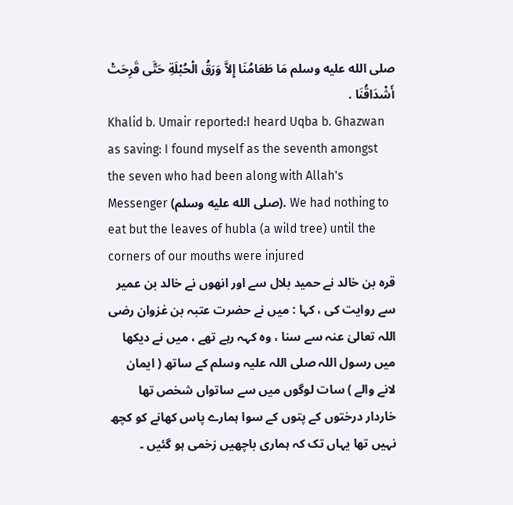صلى الله عليه وسلم مَا طَعَامُنَا إِلاَّ وَرَقُ الْحُبْلَةِ حَتَّى قَرِحَتْ أَشْدَاقُنَا .
Khalid b. Umair reported:I heard Uqba b. Ghazwan as saving: I found myself as the seventh amongst the seven who had been along with Allah's Messenger (صلى الله عليه وسلم). We had nothing to eat but the leaves of hubla (a wild tree) until the corners of our mouths were injured
قرہ بن خالد نے حمید بلال سے اور انھوں نے خالد بن عمیر سے روایت کی ، کہا : میں نے حضرت عتبہ بن غزوان رضی اللہ تعالیٰ عنہ سے سنا ، وہ کہہ رہے تھے ، میں نے دیکھا میں رسول اللہ صلی اللہ علیہ وسلم کے ساتھ ( ایمان لانے والے ) سات لوگوں میں سے ساتواں شخص تھا خاردار درختوں کے پتوں کے سوا ہمارے پاس کھانے کو کچھ نہیں تھا یہاں تک کہ ہماری باچھیں زخمی ہو گئیں ۔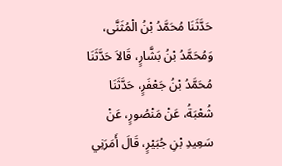حَدَّثَنَا مُحَمَّدُ بْنُ الْمُثَنَّى، وَمُحَمَّدُ بْنُ بَشَّارٍ، قَالاَ حَدَّثَنَا مُحَمَّدُ بْنُ جَعْفَرٍ، حَدَّثَنَا شُعْبَةُ، عَنْ مَنْصُورٍ، عَنْ سَعِيدِ بْنِ جُبَيْرٍ، قَالَ أَمَرَنِي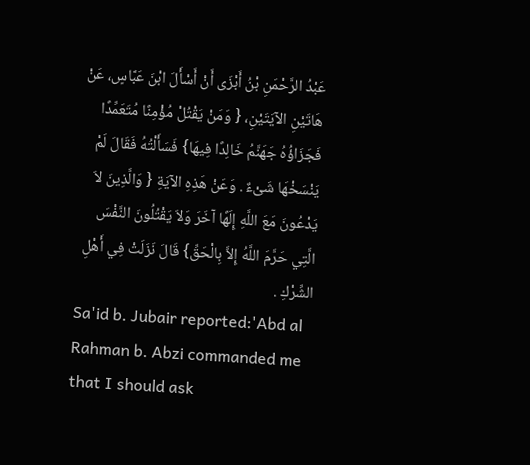عَبْدُ الرَّحْمَنِ بْنُ أَبْزَى أَنْ أَسْأَلَ ابْنَ عَبَّاسٍ، عَنْ هَاتَيْنِ الآيَتَيْنِ، { وَمَنْ يَقْتُلْ مُؤْمِنًا مُتَعَمِّدًا فَجَزَاؤُهُ جَهَنَّمُ خَالِدًا فِيهَا} فَسَأَلْتُهُ فَقَالَ لَمْ يَنْسَخْهَا شَىْءٌ . وَعَنْ هَذِهِ الآيَةِ { وَالَّذِينَ لاَ يَدْعُونَ مَعَ اللَّهِ إِلَهًا آخَرَ وَلاَ يَقْتُلُونَ النَّفْسَ الَّتِي حَرَّمَ اللَّهُ إِلاَّ بِالْحَقِّ} قَالَ نَزَلَتْ فِي أَهْلِ الشِّرْكِ .
Sa'id b. Jubair reported:'Abd al Rahman b. Abzi commanded me that I should ask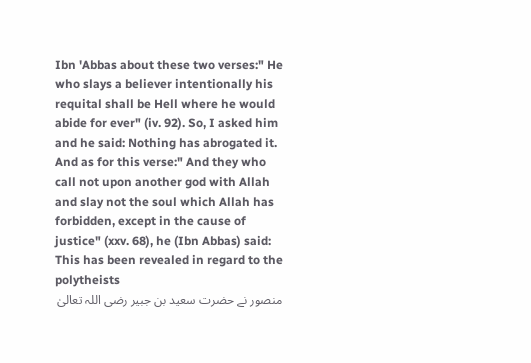Ibn 'Abbas about these two verses:" He who slays a believer intentionally his requital shall be Hell where he would abide for ever" (iv. 92). So, I asked him and he said: Nothing has abrogated it. And as for this verse:" And they who call not upon another god with Allah and slay not the soul which Allah has forbidden, except in the cause of justice" (xxv. 68), he (Ibn Abbas) said: This has been revealed in regard to the polytheists
منصور نے حضرت سعید بن جبیر رضی اللہ تعالیٰ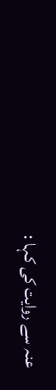عنہ سے روایت کی کہا :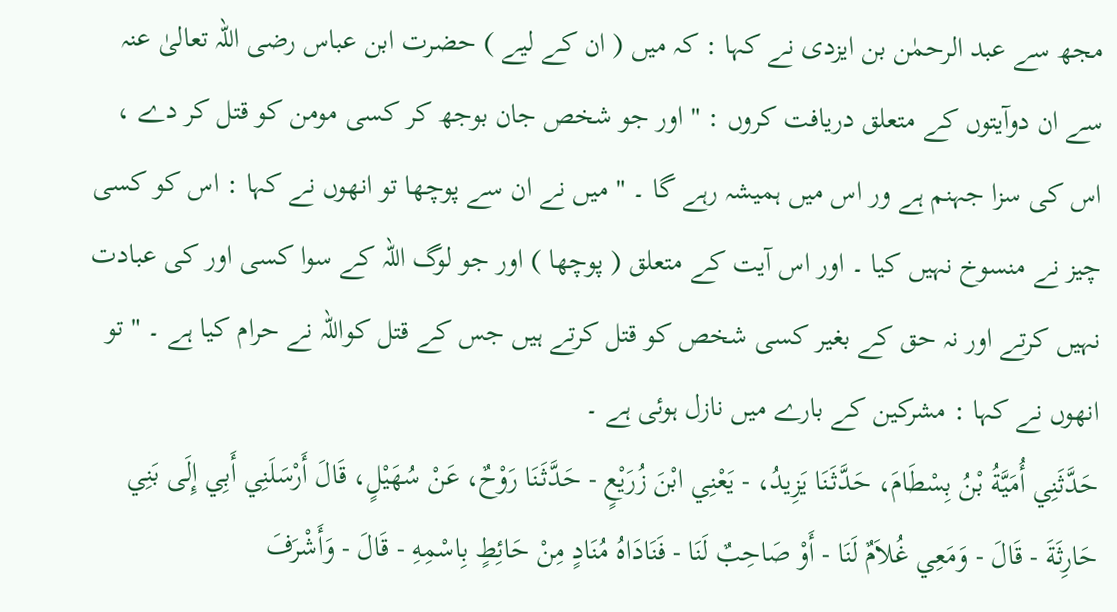مجھ سے عبد الرحمٰن بن ایزدی نے کہا : کہ میں ( ان کے لیے ) حضرت ابن عباس رضی اللہ تعالیٰ عنہ سے ان دوآیتوں کے متعلق دریافت کروں : " اور جو شخص جان بوجھ کر کسی مومن کو قتل کر دے ، اس کی سزا جہنم ہے ور اس میں ہمیشہ رہے گا ۔ " میں نے ان سے پوچھا تو انھوں نے کہا : اس کو کسی چیز نے منسوخ نہیں کیا ۔ اور اس آیت کے متعلق ( پوچھا ) اور جو لوگ اللہ کے سوا کسی اور کی عبادت نہیں کرتے اور نہ حق کے بغیر کسی شخص کو قتل کرتے ہیں جس کے قتل کواللہ نے حرام کیا ہے ۔ " تو انھوں نے کہا : مشرکین کے بارے میں نازل ہوئی ہے ۔
حَدَّثَنِي أُمَيَّةُ بْنُ بِسْطَامَ، حَدَّثَنَا يَزِيدُ، - يَعْنِي ابْنَ زُرَيْعٍ - حَدَّثَنَا رَوْحٌ، عَنْ سُهَيْلٍ، قَالَ أَرْسَلَنِي أَبِي إِلَى بَنِي حَارِثَةَ - قَالَ - وَمَعِي غُلاَمٌ لَنَا - أَوْ صَاحِبٌ لَنَا - فَنَادَاهُ مُنَادٍ مِنْ حَائِطٍ بِاسْمِهِ - قَالَ - وَأَشْرَفَ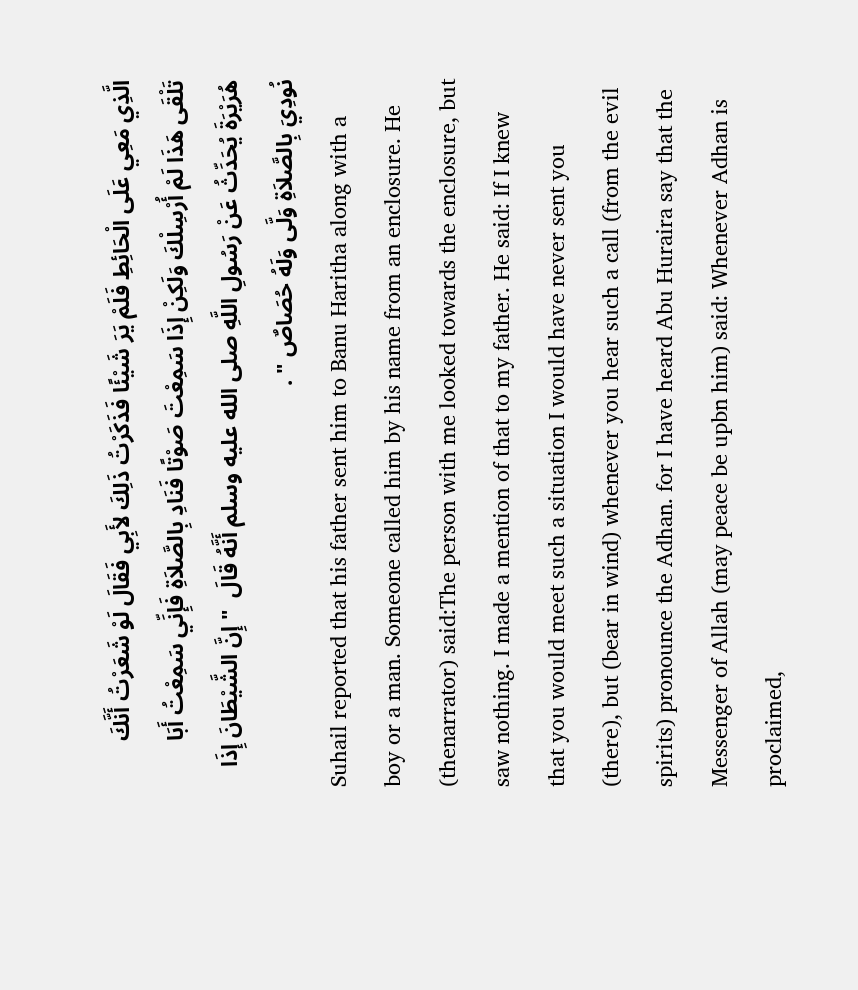الَّذِي مَعِي عَلَى الْحَائِطِ فَلَمْ يَرَ شَيْئًا فَذَكَرْتُ ذَلِكَ لأَبِي فَقَالَ لَوْ شَعَرْتُ أَنَّكَ تَلْقَى هَذَا لَمْ أُرْسِلْكَ وَلَكِنْ إِذَا سَمِعْتَ صَوْتًا فَنَادِ بِالصَّلاَةِ فَإِنِّي سَمِعْتُ أَبَا هُرَيْرَةَ يُحَدِّثُ عَنْ رَسُولِ اللَّهِ صلى الله عليه وسلم أَنَّهُ قَالَ  " إِنَّ الشَّيْطَانَ إِذَا نُودِيَ بِالصَّلاَةِ وَلَّى وَلَهُ حُصَاصٌ " .
Suhail reported that his father sent him to Banu Haritha along with a boy or a man. Someone called him by his name from an enclosure. He (thenarrator) said:The person with me looked towards the enclosure, but saw nothing. I made a mention of that to my father. He said: If I knew that you would meet such a situation I would have never sent you (there), but (bear in wind) whenever you hear such a call (from the evil spirits) pronounce the Adhan. for I have heard Abu Huraira say that the Messenger of Allah (may peace be upbn him) said: Whenever Adhan is proclaimed,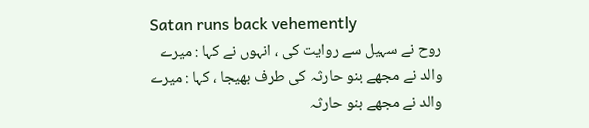Satan runs back vehemently
روح نے سہیل سے روایت کی ، انہوں نے کہا : میرے والد نے مجھے بنو حارثہ کی طرف بھیجا ، کہا : میرے والد نے مجھے بنو حارثہ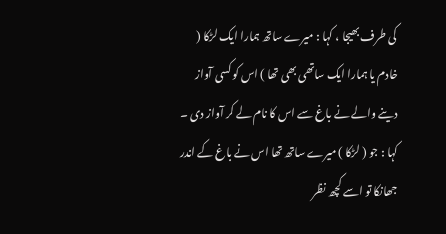کی طرف بھیجا ، کہا : میرے ساتھ ہمارا ایک لڑکا ( خادم یا ہمارا ایک ساتھی بھی تھا ) اس کو کسی آواز دینے والے نے باغ سے اس کا نام لے کر آواز دی ۔ کہا : جو ( لڑکا ) میرے ساتھ تھا اس نے باغ کے اندر جھانکا تو اسے کچھ نظر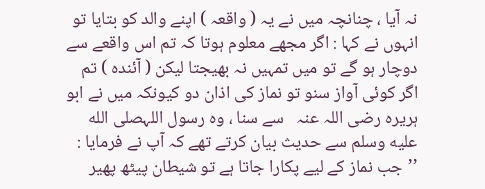نہ آیا ، چنانچہ میں نے یہ ( واقعہ ) اپنے والد کو بتایا تو انہوں نے کہا : اگر مجھے معلوم ہوتا کہ تم اس واقعے سے دوچار ہو گے تو میں تمہیں نہ بھیجتا لیکن ( آئندہ ) تم اگر کوئی آواز سنو تو نماز کی اذان دو کیونکہ میں نے ابو ہریرہ ‌رضی ‌اللہ ‌عنہ ‌ ‌ سے سنا ، وہ رسول اللہصلى الله عليه وسلم سے حدیث بیان کرتے تھے کہ آپ نے فرمایا : ’’جب نماز کے لیے پکارا جاتا ہے تو شیطان پیٹھ پھیر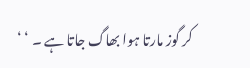کر گوز مارتا ہوا بھاگ جاتا ہے ۔ ‘ ‘